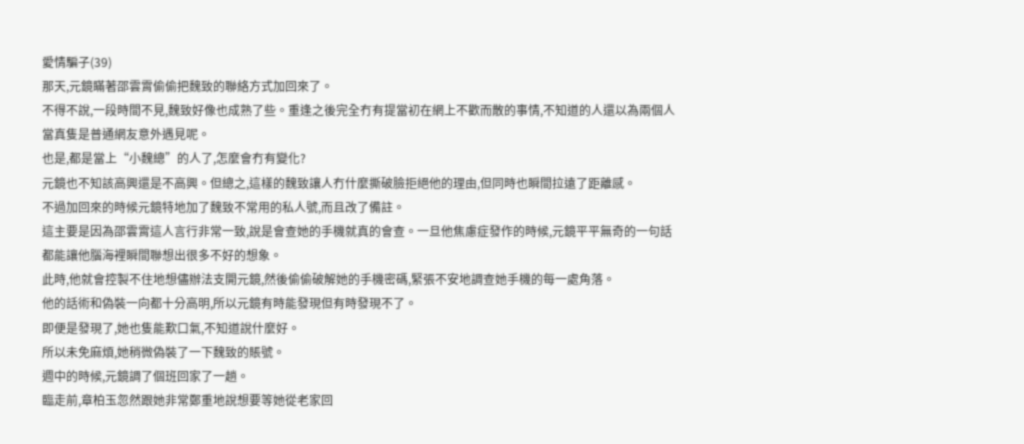愛情騙子(39)
那天,元鏡瞞著邵雲霄偷偷把魏致的聯絡方式加回來了。
不得不說,一段時間不見,魏致好像也成熟了些。重逢之後完全冇有提當初在網上不歡而散的事情,不知道的人還以為兩個人當真隻是普通網友意外遇見呢。
也是,都是當上“小魏總”的人了,怎麼會冇有變化?
元鏡也不知該高興還是不高興。但總之,這樣的魏致讓人冇什麼撕破臉拒絕他的理由,但同時也瞬間拉遠了距離感。
不過加回來的時候元鏡特地加了魏致不常用的私人號,而且改了備註。
這主要是因為邵雲霄這人言行非常一致,說是會查她的手機就真的會查。一旦他焦慮症發作的時候,元鏡平平無奇的一句話都能讓他腦海裡瞬間聯想出很多不好的想象。
此時,他就會控製不住地想儘辦法支開元鏡,然後偷偷破解她的手機密碼,緊張不安地調查她手機的每一處角落。
他的話術和偽裝一向都十分高明,所以元鏡有時能發現但有時發現不了。
即便是發現了,她也隻能歎口氣,不知道說什麼好。
所以未免麻煩,她稍微偽裝了一下魏致的賬號。
週中的時候,元鏡調了個班回家了一趟。
臨走前,章柏玉忽然跟她非常鄭重地說想要等她從老家回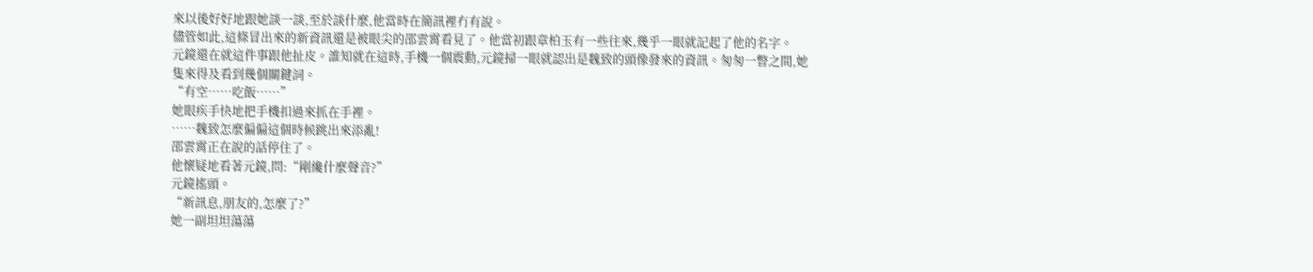來以後好好地跟她談一談,至於談什麼,他當時在簡訊裡冇有說。
儘管如此,這條冒出來的新資訊還是被眼尖的邵雲霄看見了。他當初跟章柏玉有一些往來,幾乎一眼就記起了他的名字。
元鏡還在就這件事跟他扯皮。誰知就在這時,手機一個震動,元鏡掃一眼就認出是魏致的頭像發來的資訊。匆匆一瞥之間,她隻來得及看到幾個關鍵詞。
“有空……吃飯……”
她眼疾手快地把手機扣過來抓在手裡。
……魏致怎麼偏偏這個時候跳出來添亂!
邵雲霄正在說的話停住了。
他懷疑地看著元鏡,問:“剛纔什麼聲音?”
元鏡搖頭。
“新訊息,朋友的,怎麼了?”
她一副坦坦蕩蕩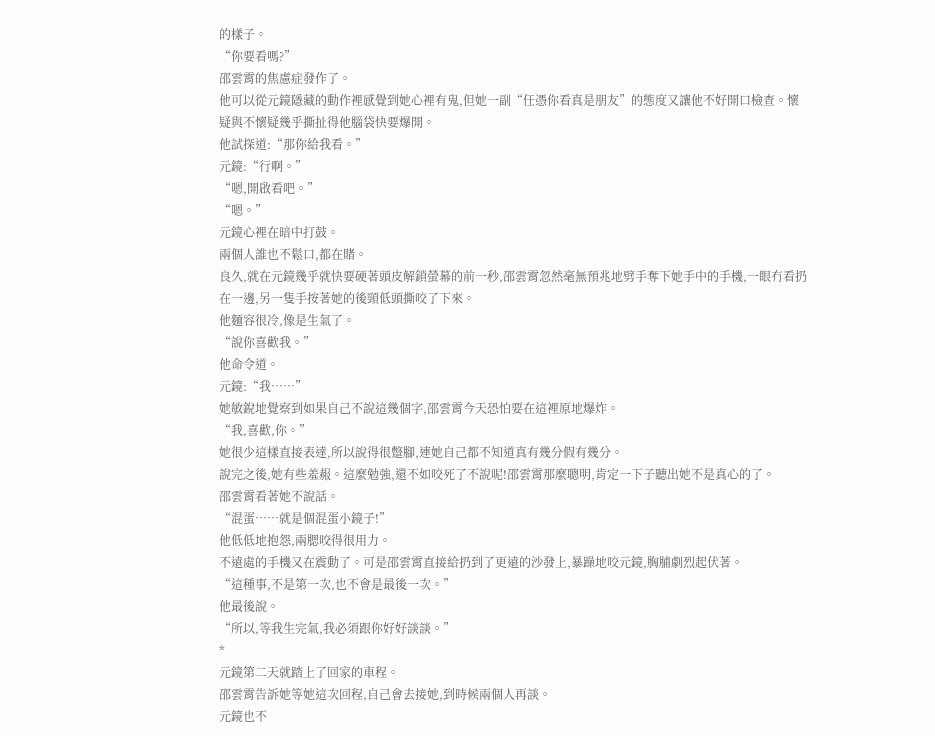的樣子。
“你要看嗎?”
邵雲霄的焦慮症發作了。
他可以從元鏡隱藏的動作裡感覺到她心裡有鬼,但她一副“任憑你看真是朋友”的態度又讓他不好開口檢查。懷疑與不懷疑幾乎撕扯得他腦袋快要爆開。
他試探道:“那你給我看。”
元鏡:“行啊。”
“嗯,開啟看吧。”
“嗯。”
元鏡心裡在暗中打鼓。
兩個人誰也不鬆口,都在賭。
良久,就在元鏡幾乎就快要硬著頭皮解鎖螢幕的前一秒,邵雲霄忽然毫無預兆地劈手奪下她手中的手機,一眼冇看扔在一邊,另一隻手按著她的後頸低頭撕咬了下來。
他麵容很冷,像是生氣了。
“說你喜歡我。”
他命令道。
元鏡:“我……”
她敏銳地覺察到如果自己不說這幾個字,邵雲霄今天恐怕要在這裡原地爆炸。
“我,喜歡,你。”
她很少這樣直接表達,所以說得很蹩腳,連她自己都不知道真有幾分假有幾分。
說完之後,她有些羞赧。這麼勉強,還不如咬死了不說呢!邵雲霄那麼聰明,肯定一下子聽出她不是真心的了。
邵雲霄看著她不說話。
“混蛋……就是個混蛋小鏡子!”
他低低地抱怨,兩腮咬得很用力。
不遠處的手機又在震動了。可是邵雲霄直接給扔到了更遠的沙發上,暴躁地咬元鏡,胸脯劇烈起伏著。
“這種事,不是第一次,也不會是最後一次。”
他最後說。
“所以,等我生完氣,我必須跟你好好談談。”
*
元鏡第二天就踏上了回家的車程。
邵雲霄告訴她等她這次回程,自己會去接她,到時候兩個人再談。
元鏡也不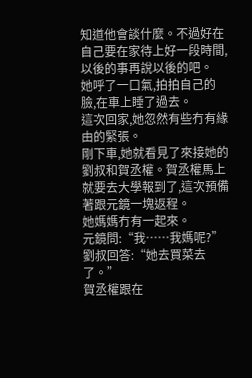知道他會談什麼。不過好在自己要在家待上好一段時間,以後的事再說以後的吧。
她呼了一口氣,拍拍自己的臉,在車上睡了過去。
這次回家,她忽然有些冇有緣由的緊張。
剛下車,她就看見了來接她的劉叔和賀丞權。賀丞權馬上就要去大學報到了,這次預備著跟元鏡一塊返程。
她媽媽冇有一起來。
元鏡問:“我……我媽呢?”
劉叔回答:“她去買菜去了。”
賀丞權跟在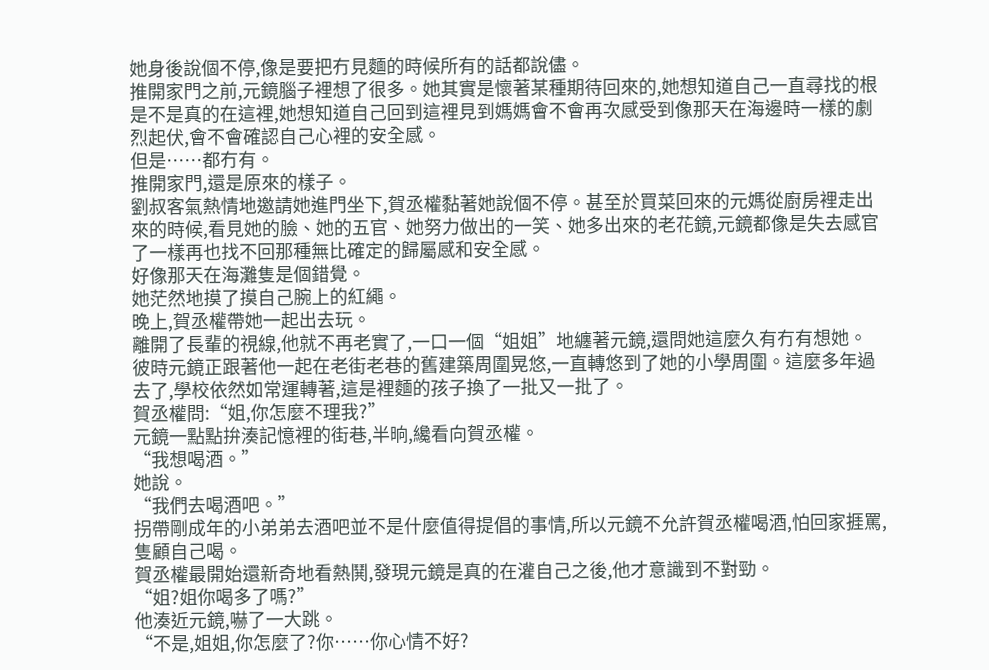她身後說個不停,像是要把冇見麵的時候所有的話都說儘。
推開家門之前,元鏡腦子裡想了很多。她其實是懷著某種期待回來的,她想知道自己一直尋找的根是不是真的在這裡,她想知道自己回到這裡見到媽媽會不會再次感受到像那天在海邊時一樣的劇烈起伏,會不會確認自己心裡的安全感。
但是……都冇有。
推開家門,還是原來的樣子。
劉叔客氣熱情地邀請她進門坐下,賀丞權黏著她說個不停。甚至於買菜回來的元媽從廚房裡走出來的時候,看見她的臉、她的五官、她努力做出的一笑、她多出來的老花鏡,元鏡都像是失去感官了一樣再也找不回那種無比確定的歸屬感和安全感。
好像那天在海灘隻是個錯覺。
她茫然地摸了摸自己腕上的紅繩。
晚上,賀丞權帶她一起出去玩。
離開了長輩的視線,他就不再老實了,一口一個“姐姐”地纏著元鏡,還問她這麼久有冇有想她。
彼時元鏡正跟著他一起在老街老巷的舊建築周圍晃悠,一直轉悠到了她的小學周圍。這麼多年過去了,學校依然如常運轉著,這是裡麵的孩子換了一批又一批了。
賀丞權問:“姐,你怎麼不理我?”
元鏡一點點拚湊記憶裡的街巷,半晌,纔看向賀丞權。
“我想喝酒。”
她說。
“我們去喝酒吧。”
拐帶剛成年的小弟弟去酒吧並不是什麼值得提倡的事情,所以元鏡不允許賀丞權喝酒,怕回家捱罵,隻顧自己喝。
賀丞權最開始還新奇地看熱鬨,發現元鏡是真的在灌自己之後,他才意識到不對勁。
“姐?姐你喝多了嗎?”
他湊近元鏡,嚇了一大跳。
“不是,姐姐,你怎麼了?你……你心情不好?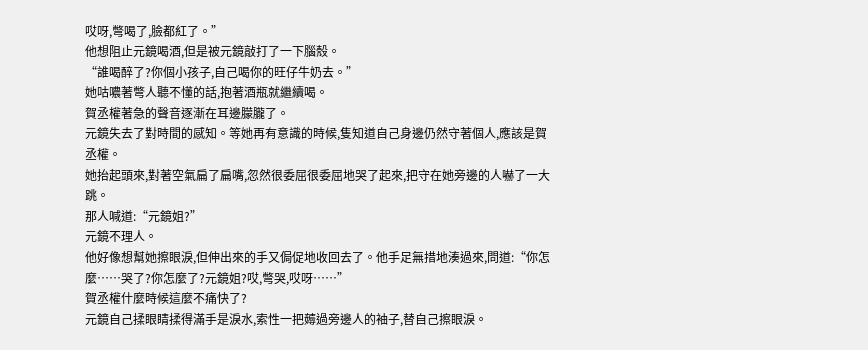哎呀,彆喝了,臉都紅了。”
他想阻止元鏡喝酒,但是被元鏡敲打了一下腦殼。
“誰喝醉了?你個小孩子,自己喝你的旺仔牛奶去。”
她咕噥著彆人聽不懂的話,抱著酒瓶就繼續喝。
賀丞權著急的聲音逐漸在耳邊朦朧了。
元鏡失去了對時間的感知。等她再有意識的時候,隻知道自己身邊仍然守著個人,應該是賀丞權。
她抬起頭來,對著空氣扁了扁嘴,忽然很委屈很委屈地哭了起來,把守在她旁邊的人嚇了一大跳。
那人喊道:“元鏡姐?”
元鏡不理人。
他好像想幫她擦眼淚,但伸出來的手又侷促地收回去了。他手足無措地湊過來,問道:“你怎麼……哭了?你怎麼了?元鏡姐?哎,彆哭,哎呀……”
賀丞權什麼時候這麼不痛快了?
元鏡自己揉眼睛揉得滿手是淚水,索性一把薅過旁邊人的袖子,替自己擦眼淚。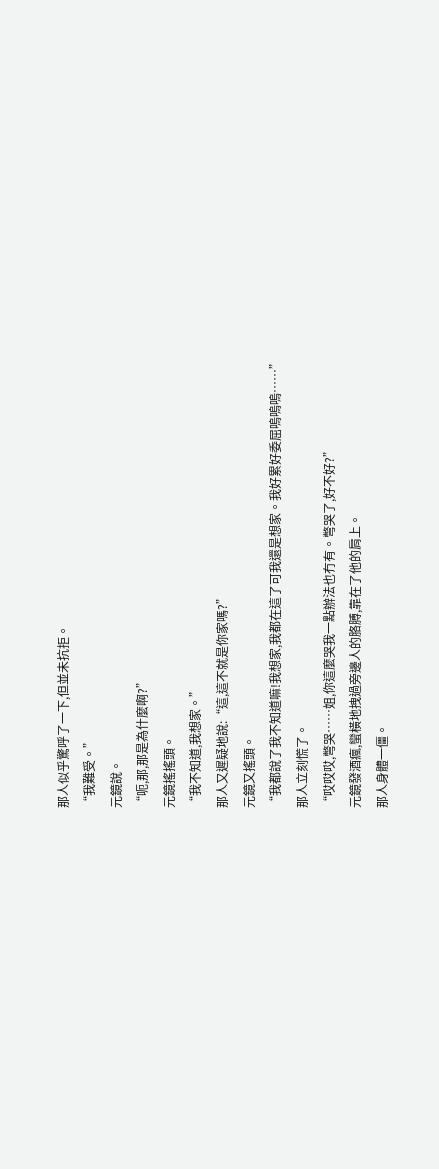那人似乎驚呼了一下,但並未抗拒。
“我難受。”
元鏡說。
“呃,那,那是為什麼啊?”
元鏡搖搖頭。
“我不知道,我想家。”
那人又遲疑地說:“這,這不就是你家嗎?”
元鏡又搖頭。
“我都說了我不知道嘛!我想家,我都在這了可我還是想家。我好累好委屈嗚嗚嗚……”
那人立刻慌了。
“哎哎哎,彆哭……姐,你這麼哭我一點辦法也冇有。彆哭了,好不好?”
元鏡發酒瘋,蠻橫地拽過旁邊人的胳膊,靠在了他的肩上。
那人身體一僵。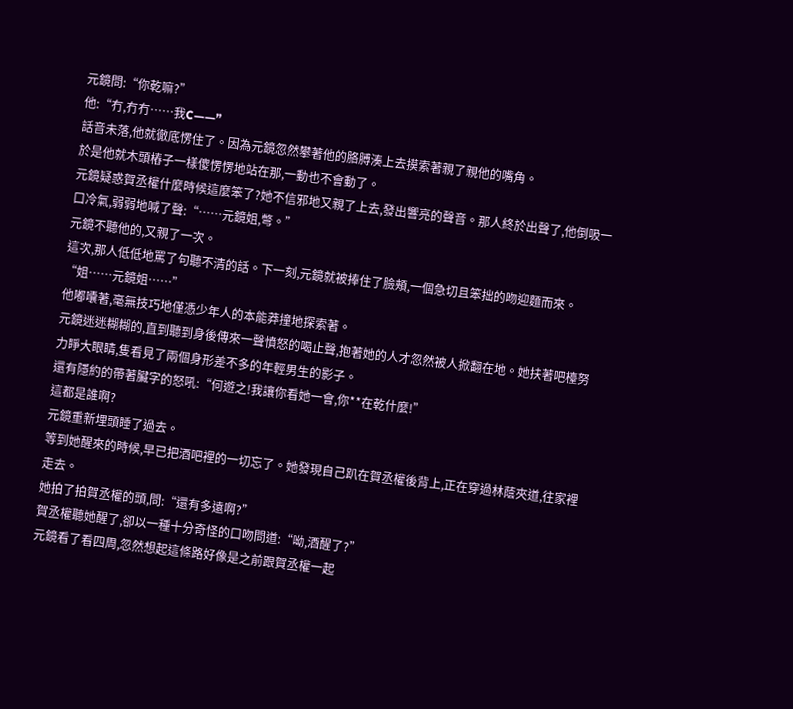元鏡問:“你乾嘛?”
他:“冇,冇冇……我C——”
話音未落,他就徹底愣住了。因為元鏡忽然攀著他的胳膊湊上去摸索著親了親他的嘴角。
於是他就木頭樁子一樣傻愣愣地站在那,一動也不會動了。
元鏡疑惑賀丞權什麼時候這麼笨了?她不信邪地又親了上去,發出響亮的聲音。那人終於出聲了,他倒吸一口冷氣,弱弱地喊了聲:“……元鏡姐,彆。”
元鏡不聽他的,又親了一次。
這次,那人低低地罵了句聽不清的話。下一刻,元鏡就被捧住了臉頰,一個急切且笨拙的吻迎麵而來。
“姐……元鏡姐……”
他嘟囔著,毫無技巧地僅憑少年人的本能莽撞地探索著。
元鏡迷迷糊糊的,直到聽到身後傳來一聲憤怒的喝止聲,抱著她的人才忽然被人掀翻在地。她扶著吧檯努力睜大眼睛,隻看見了兩個身形差不多的年輕男生的影子。
還有隱約的帶著臟字的怒吼:“何遊之!我讓你看她一會,你**在乾什麼!”
這都是誰啊?
元鏡重新埋頭睡了過去。
等到她醒來的時候,早已把酒吧裡的一切忘了。她發現自己趴在賀丞權後背上,正在穿過林蔭夾道,往家裡走去。
她拍了拍賀丞權的頭,問:“還有多遠啊?”
賀丞權聽她醒了,卻以一種十分奇怪的口吻問道:“呦,酒醒了?”
元鏡看了看四周,忽然想起這條路好像是之前跟賀丞權一起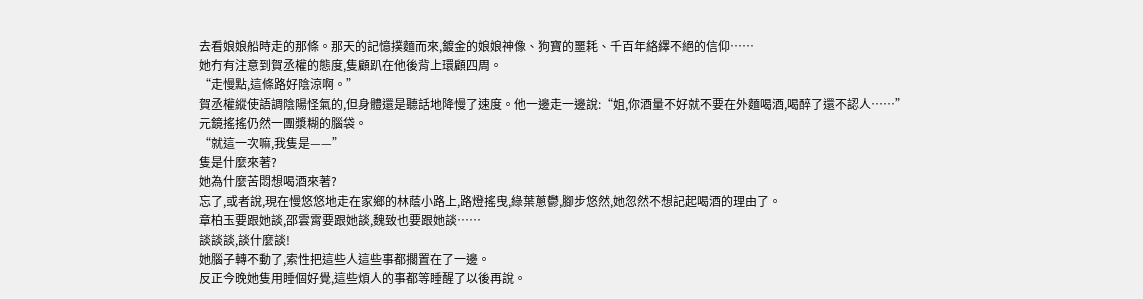去看娘娘船時走的那條。那天的記憶撲麵而來,鍍金的娘娘神像、狗寶的噩耗、千百年絡繹不絕的信仰……
她冇有注意到賀丞權的態度,隻顧趴在他後背上環顧四周。
“走慢點,這條路好陰涼啊。”
賀丞權縱使語調陰陽怪氣的,但身體還是聽話地降慢了速度。他一邊走一邊說:“姐,你酒量不好就不要在外麵喝酒,喝醉了還不認人……”
元鏡搖搖仍然一團漿糊的腦袋。
“就這一次嘛,我隻是——”
隻是什麼來著?
她為什麼苦悶想喝酒來著?
忘了,或者說,現在慢悠悠地走在家鄉的林蔭小路上,路燈搖曳,綠葉蔥鬱,腳步悠然,她忽然不想記起喝酒的理由了。
章柏玉要跟她談,邵雲霄要跟她談,魏致也要跟她談……
談談談,談什麼談!
她腦子轉不動了,索性把這些人這些事都擱置在了一邊。
反正今晚她隻用睡個好覺,這些煩人的事都等睡醒了以後再說。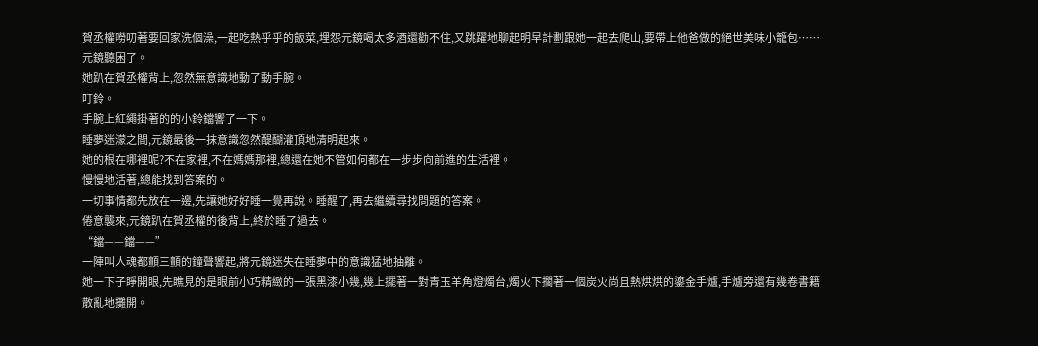賀丞權嘮叨著要回家洗個澡,一起吃熱乎乎的飯菜,埋怨元鏡喝太多酒還勸不住,又跳躍地聊起明早計劃跟她一起去爬山,要帶上他爸做的絕世美味小籠包……
元鏡聽困了。
她趴在賀丞權背上,忽然無意識地動了動手腕。
叮鈴。
手腕上紅繩掛著的的小鈴鐺響了一下。
睡夢迷濛之間,元鏡最後一抹意識忽然醍醐灌頂地清明起來。
她的根在哪裡呢?不在家裡,不在媽媽那裡,總還在她不管如何都在一步步向前進的生活裡。
慢慢地活著,總能找到答案的。
一切事情都先放在一邊,先讓她好好睡一覺再說。睡醒了,再去繼續尋找問題的答案。
倦意襲來,元鏡趴在賀丞權的後背上,終於睡了過去。
“鐺——鐺——”
一陣叫人魂都顫三顫的鐘聲響起,將元鏡迷失在睡夢中的意識猛地抽離。
她一下子睜開眼,先瞧見的是眼前小巧精緻的一張黑漆小幾,幾上擺著一對青玉羊角燈燭台,燭火下擱著一個炭火尚且熱烘烘的鎏金手爐,手爐旁還有幾卷書籍散亂地攤開。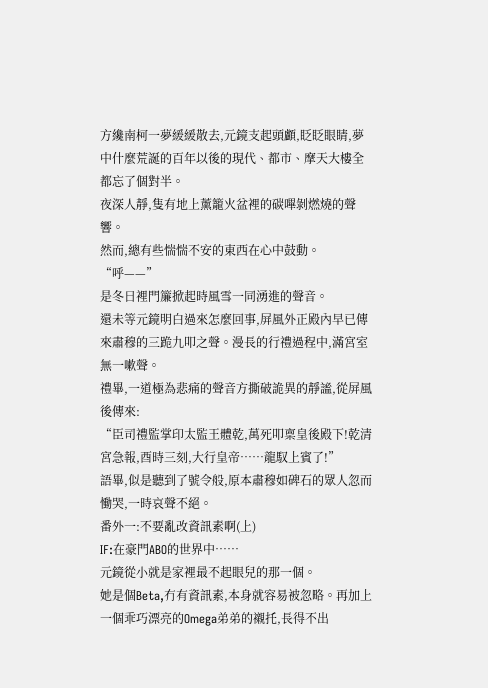方纔南柯一夢緩緩散去,元鏡支起頭顱,眨眨眼睛,夢中什麼荒誕的百年以後的現代、都市、摩天大樓全都忘了個對半。
夜深人靜,隻有地上薰籠火盆裡的碳嗶剝燃燒的聲響。
然而,總有些惴惴不安的東西在心中鼓動。
“呼——”
是冬日裡門簾掀起時風雪一同湧進的聲音。
還未等元鏡明白過來怎麼回事,屏風外正殿內早已傳來肅穆的三跪九叩之聲。漫長的行禮過程中,滿宮室無一嗽聲。
禮畢,一道極為悲痛的聲音方撕破詭異的靜謐,從屏風後傳來:
“臣司禮監掌印太監王體乾,萬死叩稟皇後殿下!乾清宮急報,酉時三刻,大行皇帝……龍馭上賓了!”
語畢,似是聽到了號令般,原本肅穆如碑石的眾人忽而慟哭,一時哀聲不絕。
番外一:不要亂改資訊素啊(上)
IF:在豪門ABO的世界中……
元鏡從小就是家裡最不起眼兒的那一個。
她是個Beta,冇有資訊素,本身就容易被忽略。再加上一個乖巧漂亮的Omega弟弟的襯托,長得不出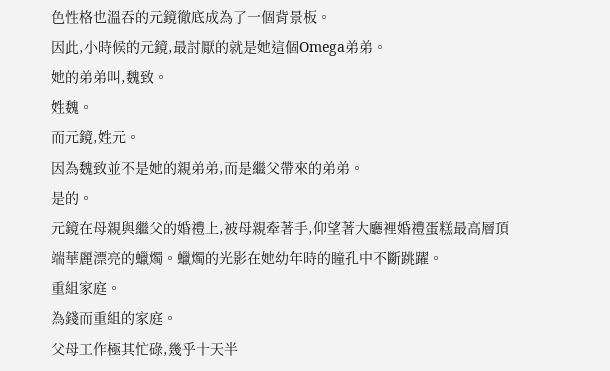色性格也溫吞的元鏡徹底成為了一個背景板。
因此,小時候的元鏡,最討厭的就是她這個Omega弟弟。
她的弟弟叫,魏致。
姓魏。
而元鏡,姓元。
因為魏致並不是她的親弟弟,而是繼父帶來的弟弟。
是的。
元鏡在母親與繼父的婚禮上,被母親牽著手,仰望著大廳裡婚禮蛋糕最高層頂端華麗漂亮的蠟燭。蠟燭的光影在她幼年時的瞳孔中不斷跳躍。
重組家庭。
為錢而重組的家庭。
父母工作極其忙碌,幾乎十天半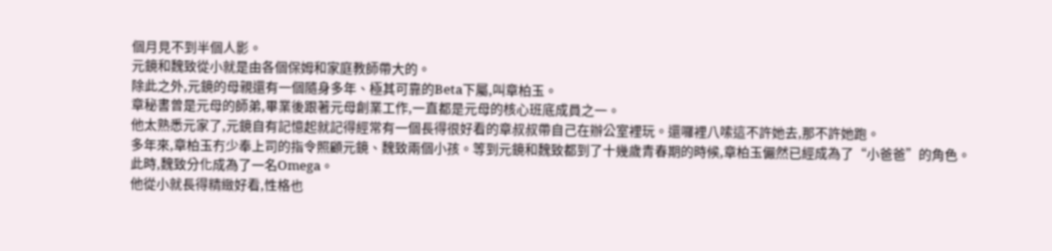個月見不到半個人影。
元鏡和魏致從小就是由各個保姆和家庭教師帶大的。
除此之外,元鏡的母親還有一個隨身多年、極其可靠的Beta下屬,叫章柏玉。
章秘書曾是元母的師弟,畢業後跟著元母創業工作,一直都是元母的核心班底成員之一。
他太熟悉元家了,元鏡自有記憶起就記得經常有一個長得很好看的章叔叔帶自己在辦公室裡玩。還囉裡八嗦這不許她去,那不許她跑。
多年來,章柏玉冇少奉上司的指令照顧元鏡、魏致兩個小孩。等到元鏡和魏致都到了十幾歲青春期的時候,章柏玉儼然已經成為了“小爸爸”的角色。
此時,魏致分化成為了一名Omega。
他從小就長得精緻好看,性格也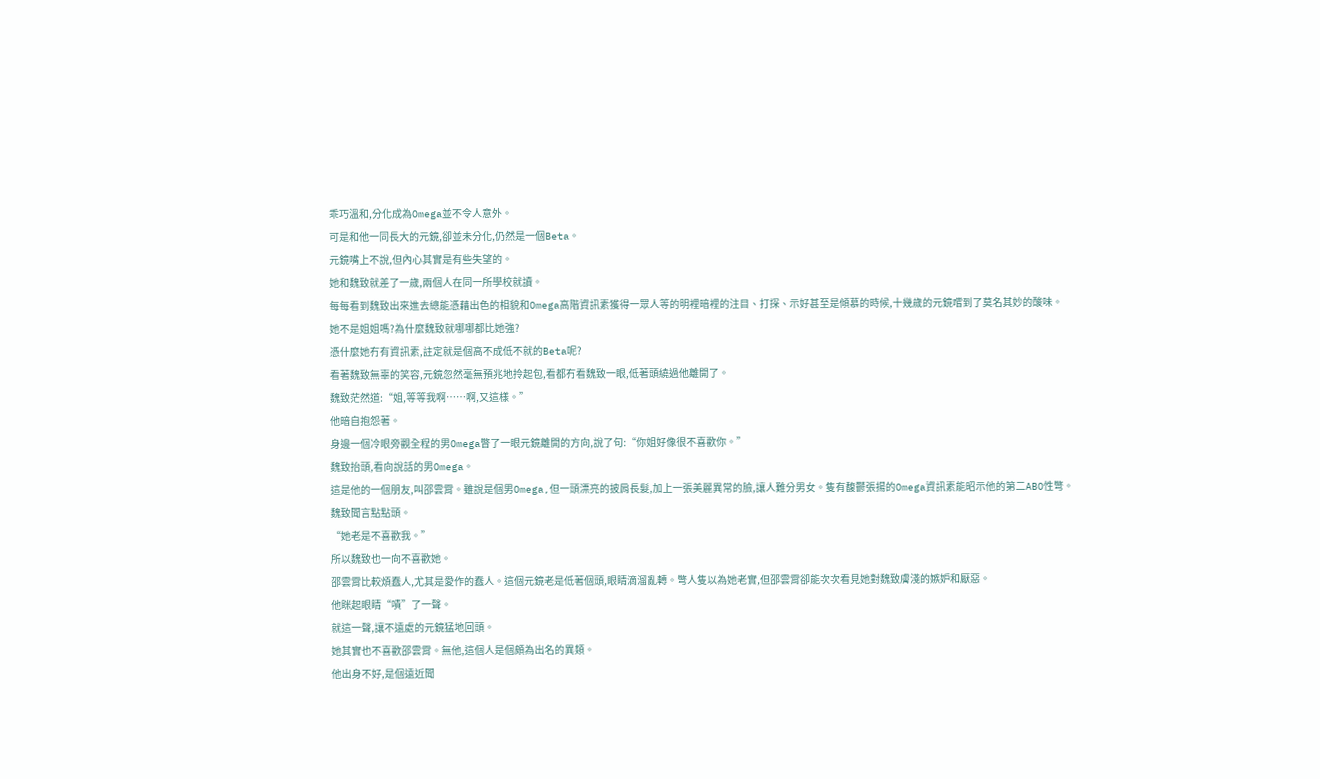乖巧溫和,分化成為Omega並不令人意外。
可是和他一同長大的元鏡,卻並未分化,仍然是一個Beta。
元鏡嘴上不說,但內心其實是有些失望的。
她和魏致就差了一歲,兩個人在同一所學校就讀。
每每看到魏致出來進去總能憑藉出色的相貌和Omega高階資訊素獲得一眾人等的明裡暗裡的注目、打探、示好甚至是傾慕的時候,十幾歲的元鏡嚐到了莫名其妙的酸味。
她不是姐姐嗎?為什麼魏致就哪哪都比她強?
憑什麼她冇有資訊素,註定就是個高不成低不就的Beta呢?
看著魏致無辜的笑容,元鏡忽然毫無預兆地拎起包,看都冇看魏致一眼,低著頭繞過他離開了。
魏致茫然道:“姐,等等我啊……啊,又這樣。”
他暗自抱怨著。
身邊一個冷眼旁觀全程的男Omega瞥了一眼元鏡離開的方向,說了句:“你姐好像很不喜歡你。”
魏致抬頭,看向說話的男Omega。
這是他的一個朋友,叫邵雲霄。雖說是個男Omega,但一頭漂亮的披肩長髮,加上一張美麗異常的臉,讓人難分男女。隻有馥鬱張揚的Omega資訊素能昭示他的第二ABO性彆。
魏致聞言點點頭。
“她老是不喜歡我。”
所以魏致也一向不喜歡她。
邵雲霄比較煩蠢人,尤其是愛作的蠢人。這個元鏡老是低著個頭,眼睛滴溜亂轉。彆人隻以為她老實,但邵雲霄卻能次次看見她對魏致膚淺的嫉妒和厭惡。
他眯起眼睛“嘖”了一聲。
就這一聲,讓不遠處的元鏡猛地回頭。
她其實也不喜歡邵雲霄。無他,這個人是個頗為出名的異類。
他出身不好,是個遠近聞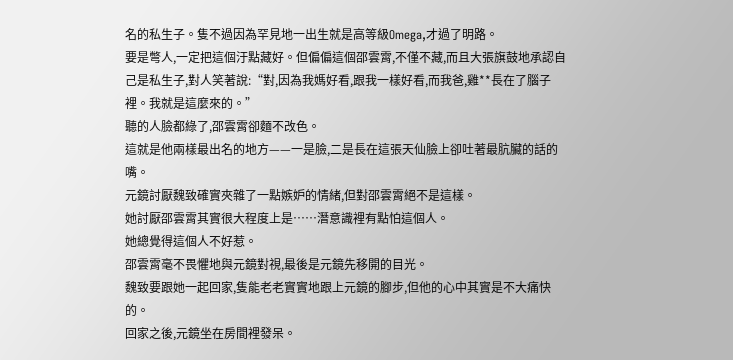名的私生子。隻不過因為罕見地一出生就是高等級Omega,才過了明路。
要是彆人,一定把這個汙點藏好。但偏偏這個邵雲霄,不僅不藏,而且大張旗鼓地承認自己是私生子,對人笑著說:“對,因為我媽好看,跟我一樣好看,而我爸,雞**長在了腦子裡。我就是這麼來的。”
聽的人臉都綠了,邵雲霄卻麵不改色。
這就是他兩樣最出名的地方——一是臉,二是長在這張天仙臉上卻吐著最肮臟的話的嘴。
元鏡討厭魏致確實夾雜了一點嫉妒的情緒,但對邵雲霄絕不是這樣。
她討厭邵雲霄其實很大程度上是……潛意識裡有點怕這個人。
她總覺得這個人不好惹。
邵雲霄毫不畏懼地與元鏡對視,最後是元鏡先移開的目光。
魏致要跟她一起回家,隻能老老實實地跟上元鏡的腳步,但他的心中其實是不大痛快的。
回家之後,元鏡坐在房間裡發呆。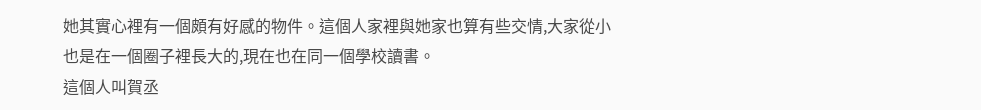她其實心裡有一個頗有好感的物件。這個人家裡與她家也算有些交情,大家從小也是在一個圈子裡長大的,現在也在同一個學校讀書。
這個人叫賀丞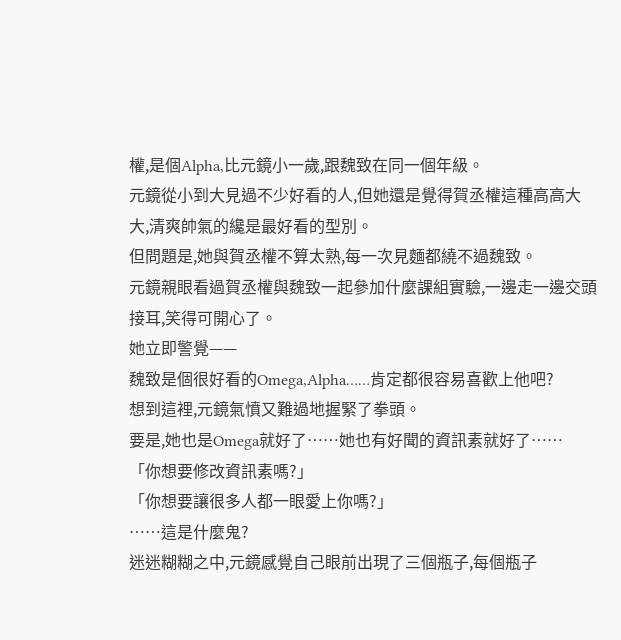權,是個Alpha,比元鏡小一歲,跟魏致在同一個年級。
元鏡從小到大見過不少好看的人,但她還是覺得賀丞權這種高高大大,清爽帥氣的纔是最好看的型別。
但問題是,她與賀丞權不算太熟,每一次見麵都繞不過魏致。
元鏡親眼看過賀丞權與魏致一起參加什麼課組實驗,一邊走一邊交頭接耳,笑得可開心了。
她立即警覺——
魏致是個很好看的Omega,Alpha……肯定都很容易喜歡上他吧?
想到這裡,元鏡氣憤又難過地握緊了拳頭。
要是,她也是Omega就好了……她也有好聞的資訊素就好了……
「你想要修改資訊素嗎?」
「你想要讓很多人都一眼愛上你嗎?」
……這是什麼鬼?
迷迷糊糊之中,元鏡感覺自己眼前出現了三個瓶子,每個瓶子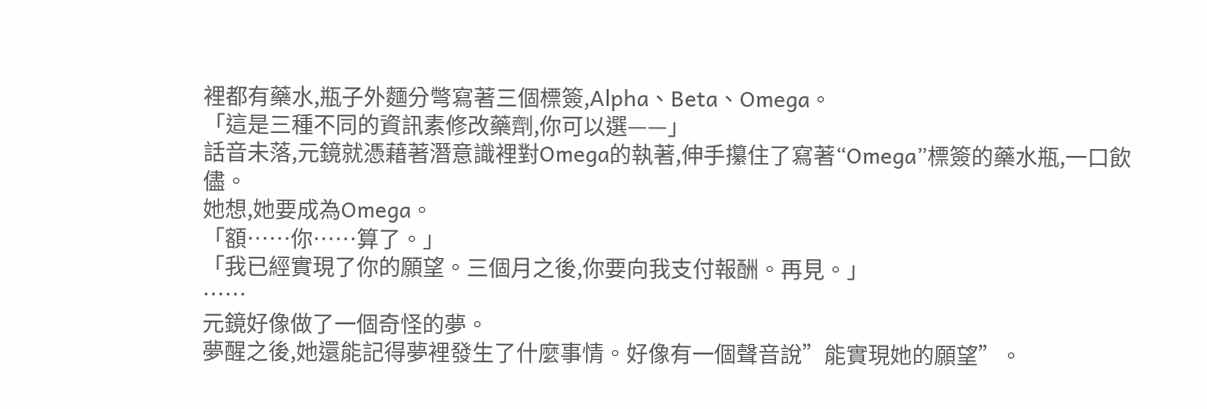裡都有藥水,瓶子外麵分彆寫著三個標簽,Alpha、Beta、Omega。
「這是三種不同的資訊素修改藥劑,你可以選——」
話音未落,元鏡就憑藉著潛意識裡對Omega的執著,伸手攥住了寫著“Omega”標簽的藥水瓶,一口飲儘。
她想,她要成為Omega。
「額……你……算了。」
「我已經實現了你的願望。三個月之後,你要向我支付報酬。再見。」
……
元鏡好像做了一個奇怪的夢。
夢醒之後,她還能記得夢裡發生了什麼事情。好像有一個聲音說”能實現她的願望”。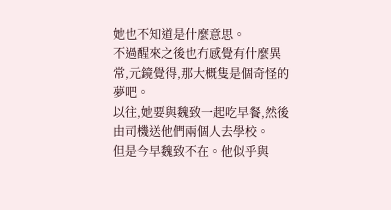她也不知道是什麼意思。
不過醒來之後也冇感覺有什麼異常,元鏡覺得,那大概隻是個奇怪的夢吧。
以往,她要與魏致一起吃早餐,然後由司機送他們兩個人去學校。
但是今早魏致不在。他似乎與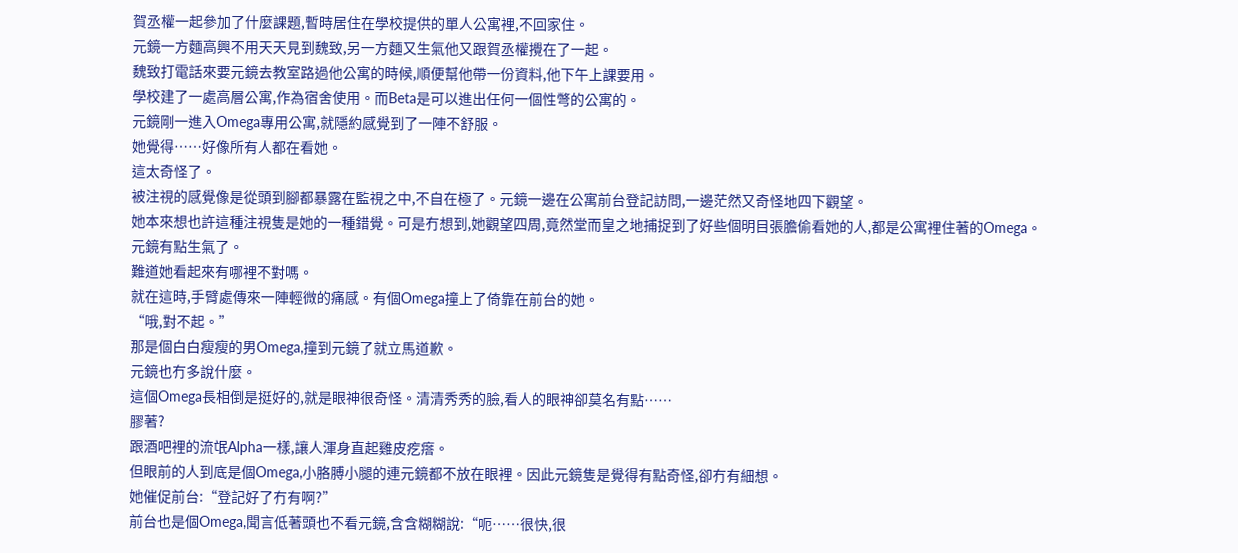賀丞權一起參加了什麼課題,暫時居住在學校提供的單人公寓裡,不回家住。
元鏡一方麵高興不用天天見到魏致,另一方麵又生氣他又跟賀丞權攪在了一起。
魏致打電話來要元鏡去教室路過他公寓的時候,順便幫他帶一份資料,他下午上課要用。
學校建了一處高層公寓,作為宿舍使用。而Beta是可以進出任何一個性彆的公寓的。
元鏡剛一進入Omega專用公寓,就隱約感覺到了一陣不舒服。
她覺得……好像所有人都在看她。
這太奇怪了。
被注視的感覺像是從頭到腳都暴露在監視之中,不自在極了。元鏡一邊在公寓前台登記訪問,一邊茫然又奇怪地四下觀望。
她本來想也許這種注視隻是她的一種錯覺。可是冇想到,她觀望四周,竟然堂而皇之地捕捉到了好些個明目張膽偷看她的人,都是公寓裡住著的Omega。
元鏡有點生氣了。
難道她看起來有哪裡不對嗎。
就在這時,手臂處傳來一陣輕微的痛感。有個Omega撞上了倚靠在前台的她。
“哦,對不起。”
那是個白白瘦瘦的男Omega,撞到元鏡了就立馬道歉。
元鏡也冇多說什麼。
這個Omega長相倒是挺好的,就是眼神很奇怪。清清秀秀的臉,看人的眼神卻莫名有點……
膠著?
跟酒吧裡的流氓Alpha一樣,讓人渾身直起雞皮疙瘩。
但眼前的人到底是個Omega,小胳膊小腿的連元鏡都不放在眼裡。因此元鏡隻是覺得有點奇怪,卻冇有細想。
她催促前台:“登記好了冇有啊?”
前台也是個Omega,聞言低著頭也不看元鏡,含含糊糊說:“呃……很快,很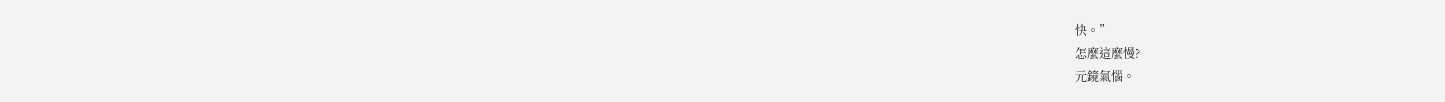快。”
怎麼這麼慢?
元鏡氣惱。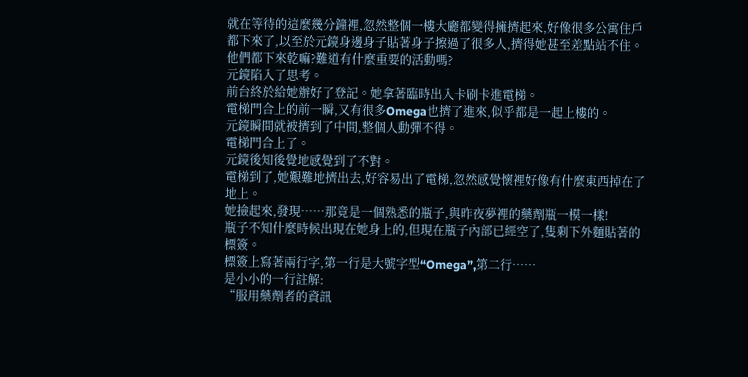就在等待的這麼幾分鐘裡,忽然整個一樓大廳都變得擁擠起來,好像很多公寓住戶都下來了,以至於元鏡身邊身子貼著身子擦過了很多人,擠得她甚至差點站不住。
他們都下來乾嘛?難道有什麼重要的活動嗎?
元鏡陷入了思考。
前台終於給她辦好了登記。她拿著臨時出入卡刷卡進電梯。
電梯門合上的前一瞬,又有很多Omega也擠了進來,似乎都是一起上樓的。
元鏡瞬間就被擠到了中間,整個人動彈不得。
電梯門合上了。
元鏡後知後覺地感覺到了不對。
電梯到了,她艱難地擠出去,好容易出了電梯,忽然感覺懷裡好像有什麼東西掉在了地上。
她撿起來,發現……那竟是一個熟悉的瓶子,與昨夜夢裡的藥劑瓶一模一樣!
瓶子不知什麼時候出現在她身上的,但現在瓶子內部已經空了,隻剩下外麵貼著的標簽。
標簽上寫著兩行字,第一行是大號字型“Omega”,第二行……
是小小的一行註解:
“服用藥劑者的資訊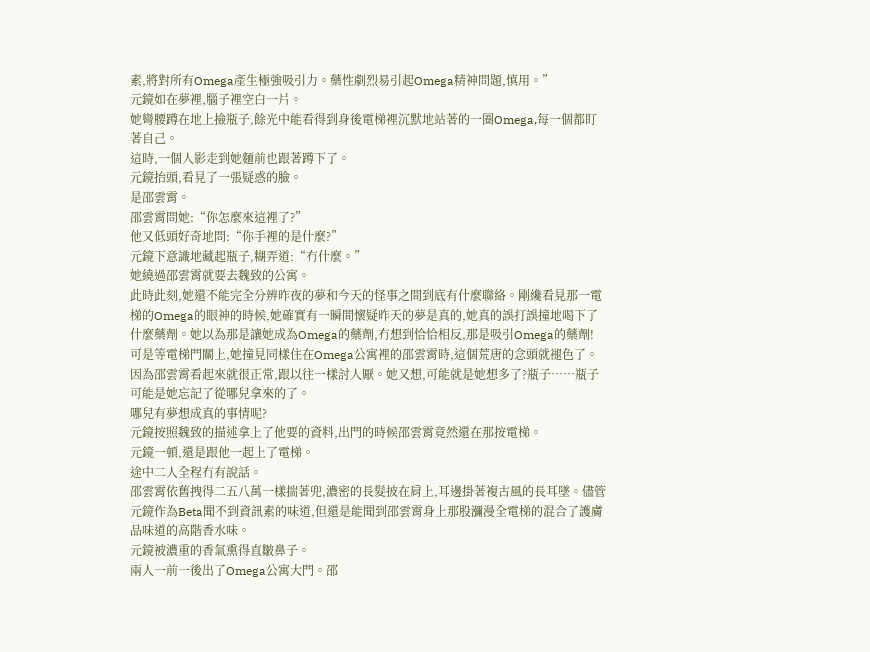素,將對所有Omega產生極強吸引力。藥性劇烈易引起Omega精神問題,慎用。”
元鏡如在夢裡,腦子裡空白一片。
她彎腰蹲在地上撿瓶子,餘光中能看得到身後電梯裡沉默地站著的一圈Omega,每一個都盯著自己。
這時,一個人影走到她麵前也跟著蹲下了。
元鏡抬頭,看見了一張疑惑的臉。
是邵雲霄。
邵雲霄問她:“你怎麼來這裡了?”
他又低頭好奇地問:“你手裡的是什麼?”
元鏡下意識地藏起瓶子,糊弄道:“冇什麼。”
她繞過邵雲霄就要去魏致的公寓。
此時此刻,她還不能完全分辨昨夜的夢和今天的怪事之間到底有什麼聯絡。剛纔看見那一電梯的Omega的眼神的時候,她確實有一瞬間懷疑昨天的夢是真的,她真的誤打誤撞地喝下了什麼藥劑。她以為那是讓她成為Omega的藥劑,冇想到恰恰相反,那是吸引Omega的藥劑!
可是等電梯門關上,她撞見同樣住在Omega公寓裡的邵雲霄時,這個荒唐的念頭就褪色了。
因為邵雲霄看起來就很正常,跟以往一樣討人厭。她又想,可能就是她想多了?瓶子……瓶子可能是她忘記了從哪兒拿來的了。
哪兒有夢想成真的事情呢?
元鏡按照魏致的描述拿上了他要的資料,出門的時候邵雲霄竟然還在那按電梯。
元鏡一頓,還是跟他一起上了電梯。
途中二人全程冇有說話。
邵雲霄依舊拽得二五八萬一樣揣著兜,濃密的長髮披在肩上,耳邊掛著複古風的長耳墜。儘管元鏡作為Beta聞不到資訊素的味道,但還是能聞到邵雲霄身上那股瀰漫全電梯的混合了護膚品味道的高階香水味。
元鏡被濃重的香氣熏得直皺鼻子。
兩人一前一後出了Omega公寓大門。邵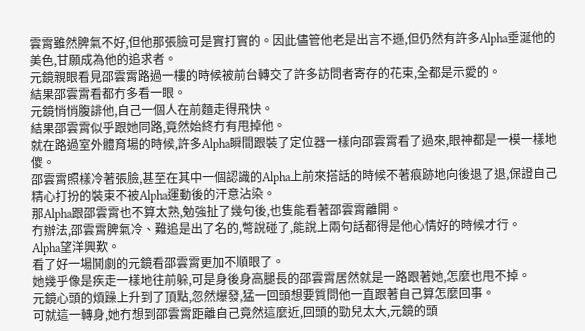雲霄雖然脾氣不好,但他那張臉可是實打實的。因此儘管他老是出言不遜,但仍然有許多Alpha垂涎他的美色,甘願成為他的追求者。
元鏡親眼看見邵雲霄路過一樓的時候被前台轉交了許多訪問者寄存的花束,全都是示愛的。
結果邵雲霄看都冇多看一眼。
元鏡悄悄腹誹他,自己一個人在前麵走得飛快。
結果邵雲霄似乎跟她同路,竟然始終冇有甩掉他。
就在路過室外體育場的時候,許多Alpha瞬間跟裝了定位器一樣向邵雲霄看了過來,眼神都是一模一樣地傻。
邵雲霄照樣冷著張臉,甚至在其中一個認識的Alpha上前來搭話的時候不著痕跡地向後退了退,保證自己精心打扮的裝束不被Alpha運動後的汗意沾染。
那Alpha跟邵雲霄也不算太熟,勉強扯了幾句後,也隻能看著邵雲霄離開。
冇辦法,邵雲霄脾氣冷、難追是出了名的,彆說碰了,能說上兩句話都得是他心情好的時候才行。
Alpha望洋興歎。
看了好一場鬨劇的元鏡看邵雲霄更加不順眼了。
她幾乎像是疾走一樣地往前躲,可是身後身高腿長的邵雲霄居然就是一路跟著她,怎麼也甩不掉。
元鏡心頭的煩躁上升到了頂點,忽然爆發,猛一回頭想要質問他一直跟著自己算怎麼回事。
可就這一轉身,她冇想到邵雲霄距離自己竟然這麼近,回頭的勁兒太大,元鏡的頭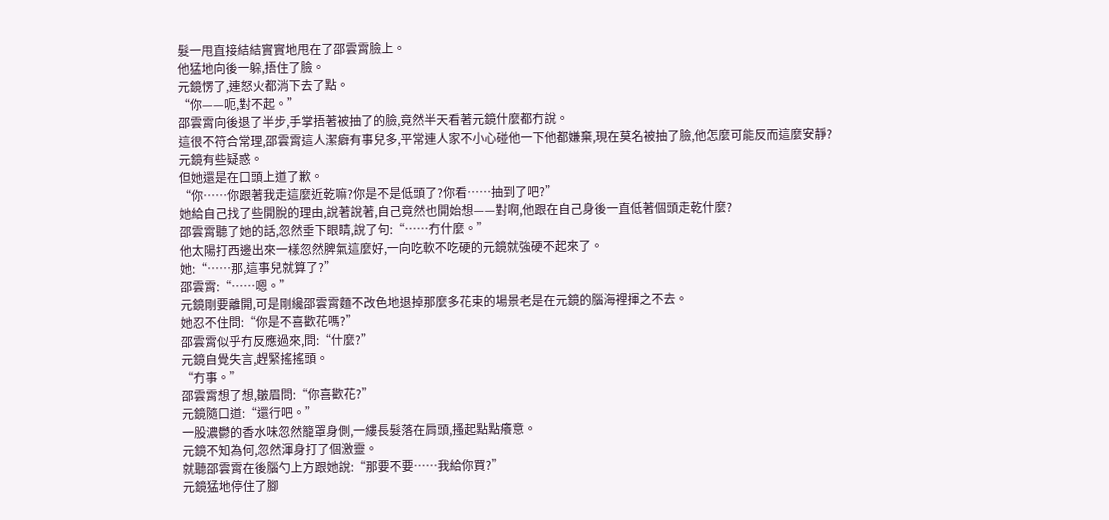髮一甩直接結結實實地甩在了邵雲霄臉上。
他猛地向後一躲,捂住了臉。
元鏡愣了,連怒火都消下去了點。
“你——呃,對不起。”
邵雲霄向後退了半步,手掌捂著被抽了的臉,竟然半天看著元鏡什麼都冇說。
這很不符合常理,邵雲霄這人潔癖有事兒多,平常連人家不小心碰他一下他都嫌棄,現在莫名被抽了臉,他怎麼可能反而這麼安靜?
元鏡有些疑惑。
但她還是在口頭上道了歉。
“你……你跟著我走這麼近乾嘛?你是不是低頭了?你看……抽到了吧?”
她給自己找了些開脫的理由,說著說著,自己竟然也開始想——對啊,他跟在自己身後一直低著個頭走乾什麼?
邵雲霄聽了她的話,忽然垂下眼睛,說了句:“……冇什麼。”
他太陽打西邊出來一樣忽然脾氣這麼好,一向吃軟不吃硬的元鏡就強硬不起來了。
她:“……那,這事兒就算了?”
邵雲霄:“……嗯。”
元鏡剛要離開,可是剛纔邵雲霄麵不改色地退掉那麼多花束的場景老是在元鏡的腦海裡揮之不去。
她忍不住問:“你是不喜歡花嗎?”
邵雲霄似乎冇反應過來,問:“什麼?”
元鏡自覺失言,趕緊搖搖頭。
“冇事。”
邵雲霄想了想,皺眉問:“你喜歡花?”
元鏡隨口道:“還行吧。”
一股濃鬱的香水味忽然籠罩身側,一縷長髮落在肩頭,搔起點點癢意。
元鏡不知為何,忽然渾身打了個激靈。
就聽邵雲霄在後腦勺上方跟她說:“那要不要……我給你買?”
元鏡猛地停住了腳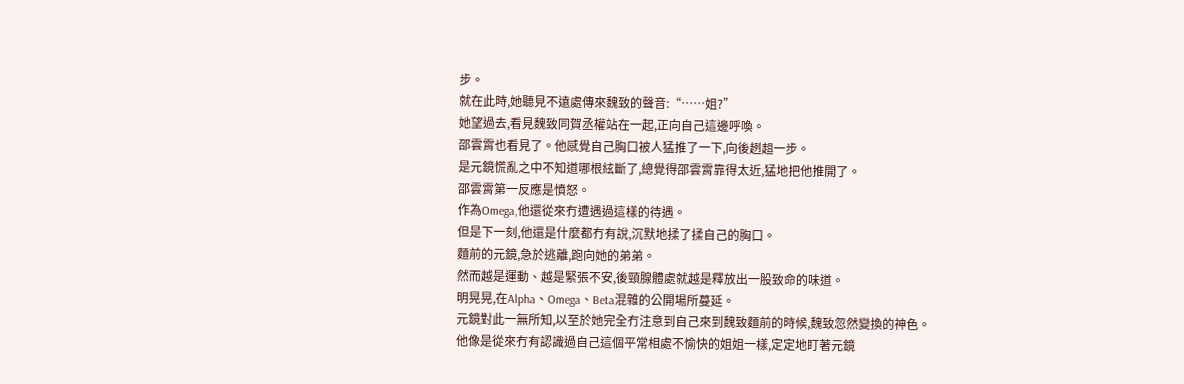步。
就在此時,她聽見不遠處傳來魏致的聲音:“……姐?”
她望過去,看見魏致同賀丞權站在一起,正向自己這邊呼喚。
邵雲霄也看見了。他感覺自己胸口被人猛推了一下,向後趔趄一步。
是元鏡慌亂之中不知道哪根絃斷了,總覺得邵雲霄靠得太近,猛地把他推開了。
邵雲霄第一反應是憤怒。
作為Omega,他還從來冇遭遇過這樣的待遇。
但是下一刻,他還是什麼都冇有說,沉默地揉了揉自己的胸口。
麵前的元鏡,急於逃離,跑向她的弟弟。
然而越是運動、越是緊張不安,後頸腺體處就越是釋放出一股致命的味道。
明晃晃,在Alpha、Omega、Beta混雜的公開場所蔓延。
元鏡對此一無所知,以至於她完全冇注意到自己來到魏致麵前的時候,魏致忽然變換的神色。
他像是從來冇有認識過自己這個平常相處不愉快的姐姐一樣,定定地盯著元鏡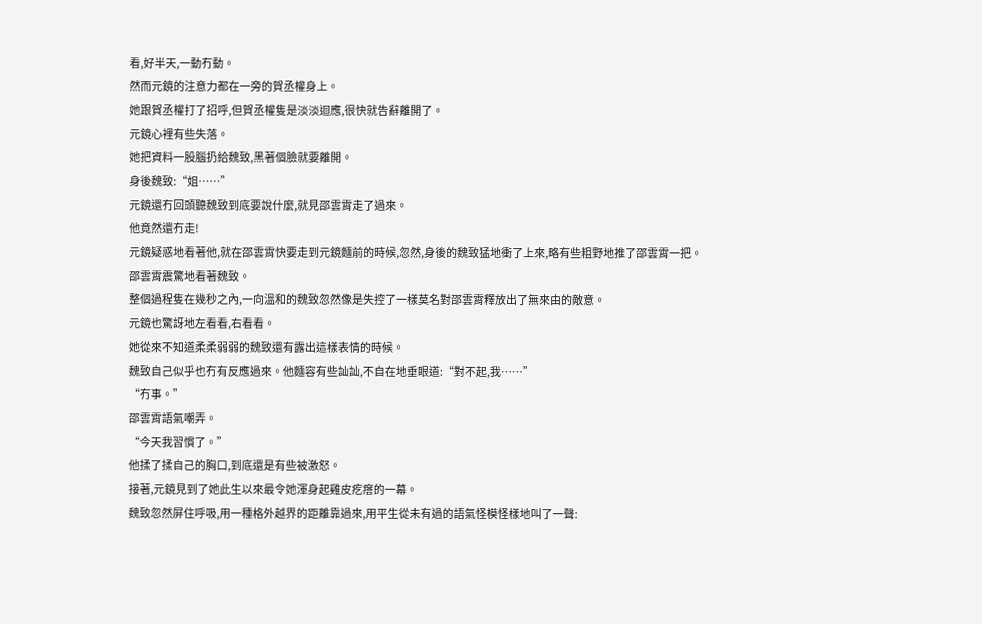看,好半天,一動冇動。
然而元鏡的注意力都在一旁的賀丞權身上。
她跟賀丞權打了招呼,但賀丞權隻是淡淡迴應,很快就告辭離開了。
元鏡心裡有些失落。
她把資料一股腦扔給魏致,黑著個臉就要離開。
身後魏致:“姐……”
元鏡還冇回頭聽魏致到底要說什麼,就見邵雲霄走了過來。
他竟然還冇走!
元鏡疑惑地看著他,就在邵雲霄快要走到元鏡麵前的時候,忽然,身後的魏致猛地衝了上來,略有些粗野地推了邵雲霄一把。
邵雲霄震驚地看著魏致。
整個過程隻在幾秒之內,一向溫和的魏致忽然像是失控了一樣莫名對邵雲霄釋放出了無來由的敵意。
元鏡也驚訝地左看看,右看看。
她從來不知道柔柔弱弱的魏致還有露出這樣表情的時候。
魏致自己似乎也冇有反應過來。他麵容有些訕訕,不自在地垂眼道:“對不起,我……”
“冇事。”
邵雲霄語氣嘲弄。
“今天我習慣了。”
他揉了揉自己的胸口,到底還是有些被激怒。
接著,元鏡見到了她此生以來最令她渾身起雞皮疙瘩的一幕。
魏致忽然屏住呼吸,用一種格外越界的距離靠過來,用平生從未有過的語氣怪模怪樣地叫了一聲: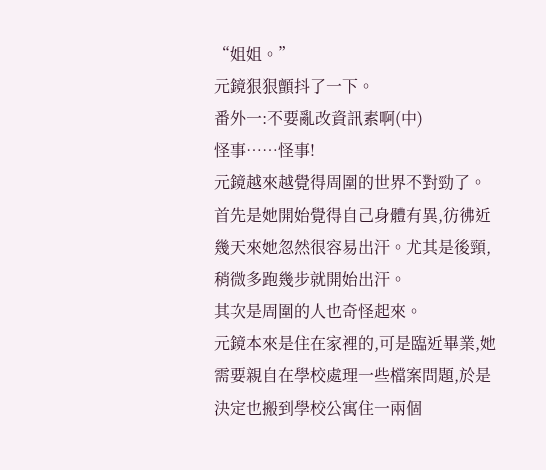“姐姐。”
元鏡狠狠顫抖了一下。
番外一:不要亂改資訊素啊(中)
怪事……怪事!
元鏡越來越覺得周圍的世界不對勁了。
首先是她開始覺得自己身體有異,彷彿近幾天來她忽然很容易出汗。尤其是後頸,稍微多跑幾步就開始出汗。
其次是周圍的人也奇怪起來。
元鏡本來是住在家裡的,可是臨近畢業,她需要親自在學校處理一些檔案問題,於是決定也搬到學校公寓住一兩個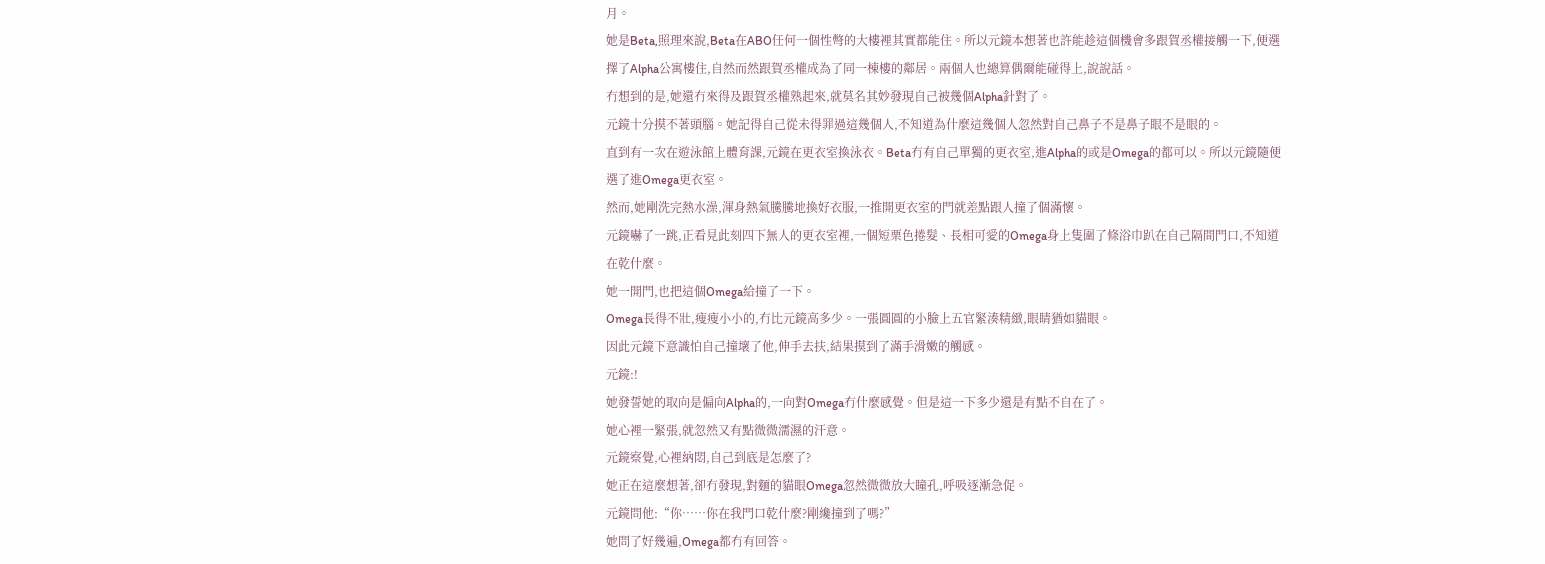月。
她是Beta,照理來說,Beta在ABO任何一個性彆的大樓裡其實都能住。所以元鏡本想著也許能趁這個機會多跟賀丞權接觸一下,便選擇了Alpha公寓樓住,自然而然跟賀丞權成為了同一棟樓的鄰居。兩個人也總算偶爾能碰得上,說說話。
冇想到的是,她還冇來得及跟賀丞權熟起來,就莫名其妙發現自己被幾個Alpha針對了。
元鏡十分摸不著頭腦。她記得自己從未得罪過這幾個人,不知道為什麼這幾個人忽然對自己鼻子不是鼻子眼不是眼的。
直到有一次在遊泳館上體育課,元鏡在更衣室換泳衣。Beta冇有自己單獨的更衣室,進Alpha的或是Omega的都可以。所以元鏡隨便選了進Omega更衣室。
然而,她剛洗完熱水澡,渾身熱氣騰騰地換好衣服,一推開更衣室的門就差點跟人撞了個滿懷。
元鏡嚇了一跳,正看見此刻四下無人的更衣室裡,一個短栗色捲髮、長相可愛的Omega身上隻圍了條浴巾趴在自己隔間門口,不知道在乾什麼。
她一開門,也把這個Omega給撞了一下。
Omega長得不壯,瘦瘦小小的,冇比元鏡高多少。一張圓圓的小臉上五官緊湊精緻,眼睛猶如貓眼。
因此元鏡下意識怕自己撞壞了他,伸手去扶,結果摸到了滿手滑嫩的觸感。
元鏡:!
她發誓她的取向是偏向Alpha的,一向對Omega冇什麼感覺。但是這一下多少還是有點不自在了。
她心裡一緊張,就忽然又有點微微濡濕的汗意。
元鏡察覺,心裡納悶,自己到底是怎麼了?
她正在這麼想著,卻冇發現,對麵的貓眼Omega忽然微微放大瞳孔,呼吸逐漸急促。
元鏡問他:“你……你在我門口乾什麼?剛纔撞到了嗎?”
她問了好幾遍,Omega都冇有回答。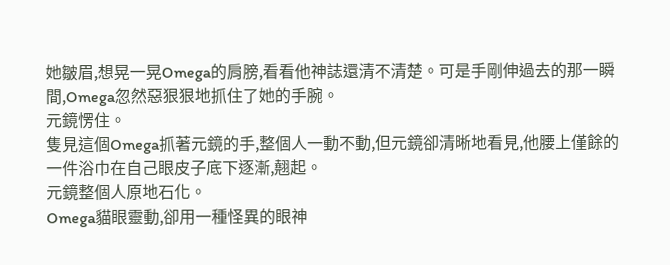她皺眉,想晃一晃Omega的肩膀,看看他神誌還清不清楚。可是手剛伸過去的那一瞬間,Omega忽然惡狠狠地抓住了她的手腕。
元鏡愣住。
隻見這個Omega抓著元鏡的手,整個人一動不動,但元鏡卻清晰地看見,他腰上僅餘的一件浴巾在自己眼皮子底下逐漸,翹起。
元鏡整個人原地石化。
Omega貓眼靈動,卻用一種怪異的眼神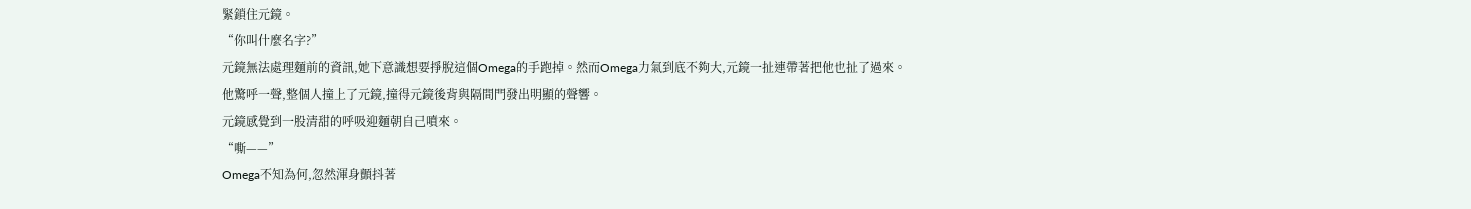緊鎖住元鏡。
“你叫什麼名字?”
元鏡無法處理麵前的資訊,她下意識想要掙脫這個Omega的手跑掉。然而Omega力氣到底不夠大,元鏡一扯連帶著把他也扯了過來。
他驚呼一聲,整個人撞上了元鏡,撞得元鏡後背與隔間門發出明顯的聲響。
元鏡感覺到一股清甜的呼吸迎麵朝自己噴來。
“嘶——”
Omega不知為何,忽然渾身顫抖著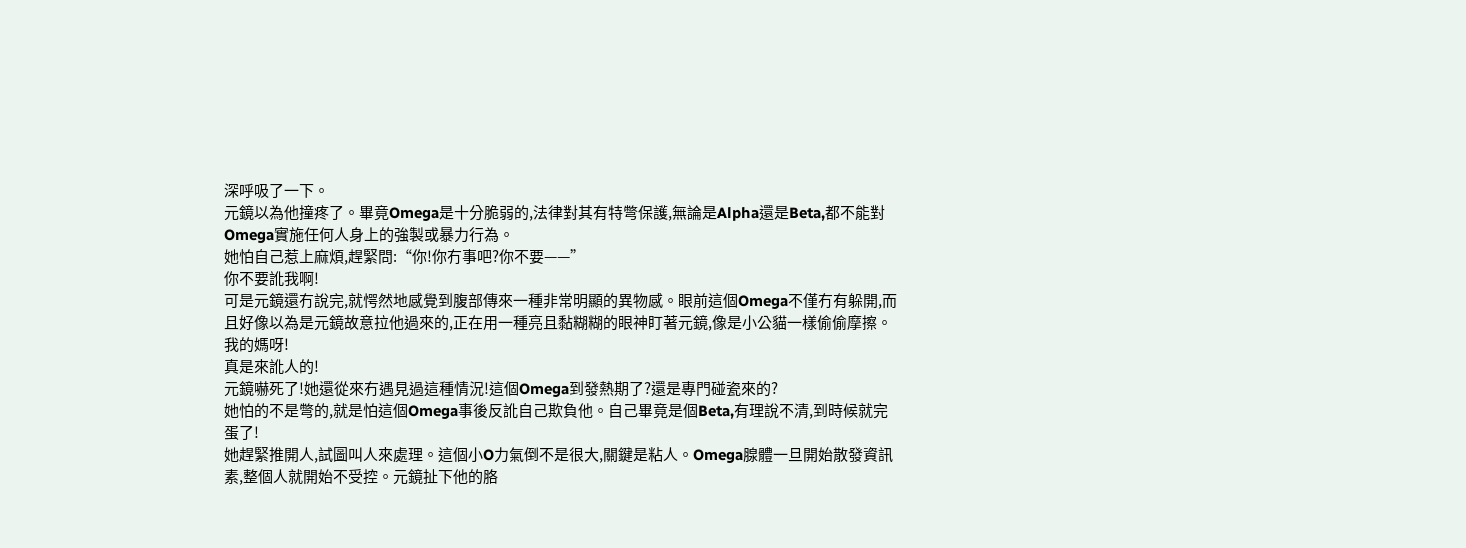深呼吸了一下。
元鏡以為他撞疼了。畢竟Omega是十分脆弱的,法律對其有特彆保護,無論是Alpha還是Beta,都不能對Omega實施任何人身上的強製或暴力行為。
她怕自己惹上麻煩,趕緊問:“你!你冇事吧?你不要——”
你不要訛我啊!
可是元鏡還冇說完,就愕然地感覺到腹部傳來一種非常明顯的異物感。眼前這個Omega不僅冇有躲開,而且好像以為是元鏡故意拉他過來的,正在用一種亮且黏糊糊的眼神盯著元鏡,像是小公貓一樣偷偷摩擦。
我的媽呀!
真是來訛人的!
元鏡嚇死了!她還從來冇遇見過這種情況!這個Omega到發熱期了?還是專門碰瓷來的?
她怕的不是彆的,就是怕這個Omega事後反訛自己欺負他。自己畢竟是個Beta,有理說不清,到時候就完蛋了!
她趕緊推開人,試圖叫人來處理。這個小O力氣倒不是很大,關鍵是粘人。Omega腺體一旦開始散發資訊素,整個人就開始不受控。元鏡扯下他的胳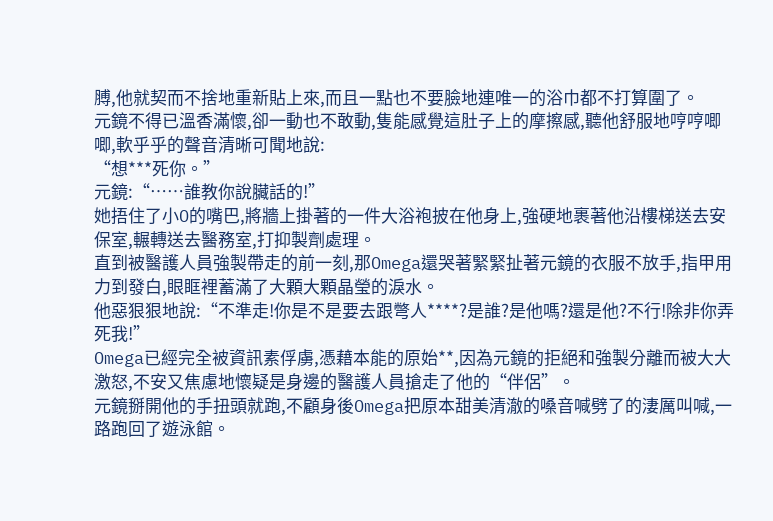膊,他就契而不捨地重新貼上來,而且一點也不要臉地連唯一的浴巾都不打算圍了。
元鏡不得已溫香滿懷,卻一動也不敢動,隻能感覺這肚子上的摩擦感,聽他舒服地哼哼唧唧,軟乎乎的聲音清晰可聞地說:
“想***死你。”
元鏡:“……誰教你說臟話的!”
她捂住了小O的嘴巴,將牆上掛著的一件大浴袍披在他身上,強硬地裹著他沿樓梯送去安保室,輾轉送去醫務室,打抑製劑處理。
直到被醫護人員強製帶走的前一刻,那Omega還哭著緊緊扯著元鏡的衣服不放手,指甲用力到發白,眼眶裡蓄滿了大顆大顆晶瑩的淚水。
他惡狠狠地說:“不準走!你是不是要去跟彆人****?是誰?是他嗎?還是他?不行!除非你弄死我!”
Omega已經完全被資訊素俘虜,憑藉本能的原始**,因為元鏡的拒絕和強製分離而被大大激怒,不安又焦慮地懷疑是身邊的醫護人員搶走了他的“伴侶”。
元鏡掰開他的手扭頭就跑,不顧身後Omega把原本甜美清澈的嗓音喊劈了的淒厲叫喊,一路跑回了遊泳館。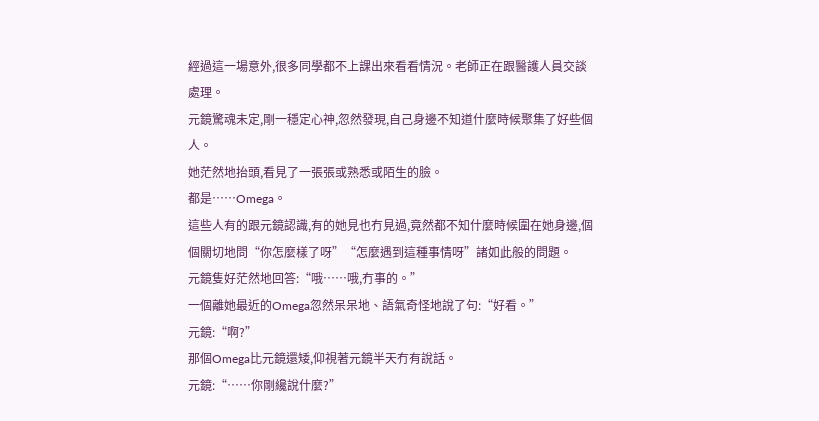經過這一場意外,很多同學都不上課出來看看情況。老師正在跟醫護人員交談處理。
元鏡驚魂未定,剛一穩定心神,忽然發現,自己身邊不知道什麼時候聚集了好些個人。
她茫然地抬頭,看見了一張張或熟悉或陌生的臉。
都是……Omega。
這些人有的跟元鏡認識,有的她見也冇見過,竟然都不知什麼時候圍在她身邊,個個關切地問“你怎麼樣了呀”“怎麼遇到這種事情呀”諸如此般的問題。
元鏡隻好茫然地回答:“哦……哦,冇事的。”
一個離她最近的Omega忽然呆呆地、語氣奇怪地說了句:“好看。”
元鏡:“啊?”
那個Omega比元鏡還矮,仰視著元鏡半天冇有說話。
元鏡:“……你剛纔說什麼?”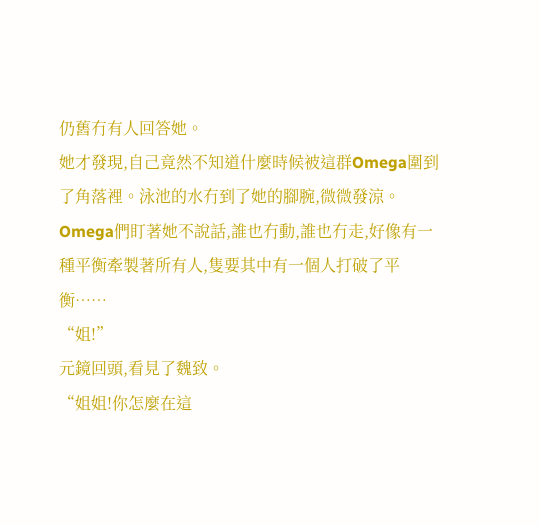仍舊冇有人回答她。
她才發現,自己竟然不知道什麼時候被這群Omega圍到了角落裡。泳池的水冇到了她的腳腕,微微發涼。
Omega們盯著她不說話,誰也冇動,誰也冇走,好像有一種平衡牽製著所有人,隻要其中有一個人打破了平衡……
“姐!”
元鏡回頭,看見了魏致。
“姐姐!你怎麼在這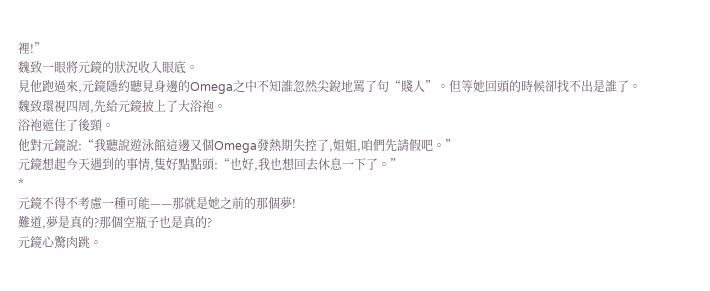裡!”
魏致一眼將元鏡的狀況收入眼底。
見他跑過來,元鏡隱約聽見身邊的Omega之中不知誰忽然尖銳地罵了句“賤人”。但等她回頭的時候卻找不出是誰了。
魏致環視四周,先給元鏡披上了大浴袍。
浴袍遮住了後頸。
他對元鏡說:“我聽說遊泳館這邊又個Omega發熱期失控了,姐姐,咱們先請假吧。”
元鏡想起今天遇到的事情,隻好點點頭:“也好,我也想回去休息一下了。”
*
元鏡不得不考慮一種可能——那就是她之前的那個夢!
難道,夢是真的?那個空瓶子也是真的?
元鏡心驚肉跳。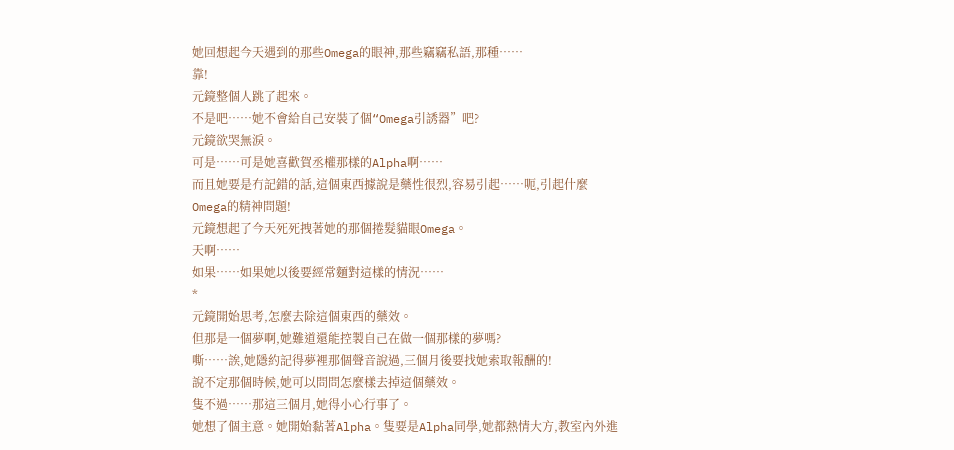她回想起今天遇到的那些Omega的眼神,那些竊竊私語,那種……
靠!
元鏡整個人跳了起來。
不是吧……她不會給自己安裝了個“Omega引誘器”吧?
元鏡欲哭無淚。
可是……可是她喜歡賀丞權那樣的Alpha啊……
而且她要是冇記錯的話,這個東西據說是藥性很烈,容易引起……呃,引起什麼Omega的精神問題!
元鏡想起了今天死死拽著她的那個捲髮貓眼Omega。
天啊……
如果……如果她以後要經常麵對這樣的情況……
*
元鏡開始思考,怎麼去除這個東西的藥效。
但那是一個夢啊,她難道還能控製自己在做一個那樣的夢嗎?
嘶……誒,她隱約記得夢裡那個聲音說過,三個月後要找她索取報酬的!
說不定那個時候,她可以問問怎麼樣去掉這個藥效。
隻不過……那這三個月,她得小心行事了。
她想了個主意。她開始黏著Alpha。隻要是Alpha同學,她都熱情大方,教室內外進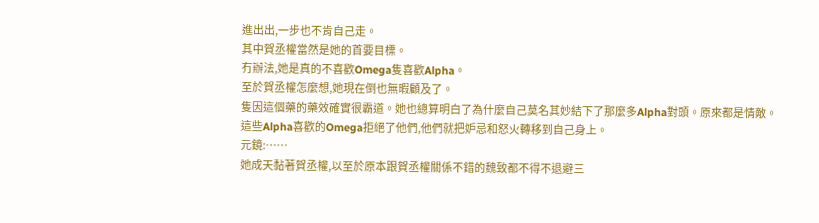進出出,一步也不肯自己走。
其中賀丞權當然是她的首要目標。
冇辦法,她是真的不喜歡Omega隻喜歡Alpha。
至於賀丞權怎麼想,她現在倒也無暇顧及了。
隻因這個藥的藥效確實很霸道。她也總算明白了為什麼自己莫名其妙結下了那麼多Alpha對頭。原來都是情敵。
這些Alpha喜歡的Omega拒絕了他們,他們就把妒忌和怒火轉移到自己身上。
元鏡:……
她成天黏著賀丞權,以至於原本跟賀丞權關係不錯的魏致都不得不退避三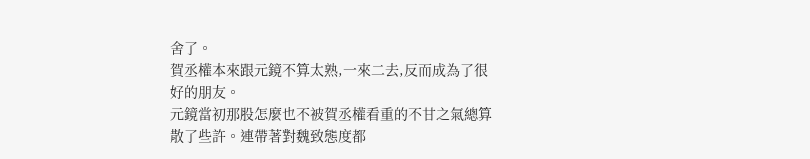舍了。
賀丞權本來跟元鏡不算太熟,一來二去,反而成為了很好的朋友。
元鏡當初那股怎麼也不被賀丞權看重的不甘之氣總算散了些許。連帶著對魏致態度都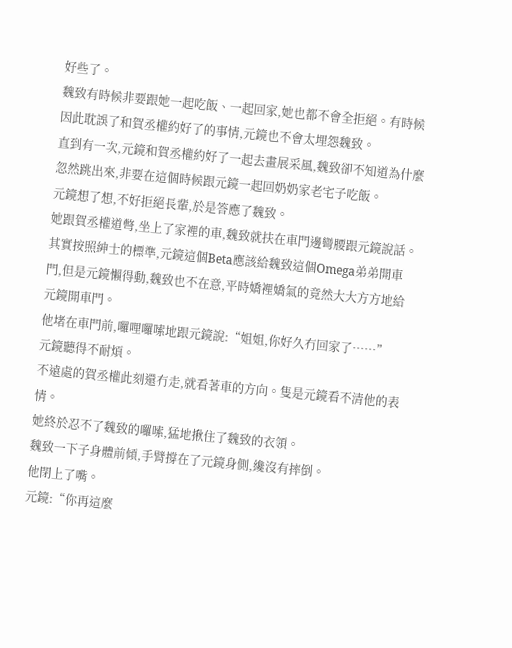好些了。
魏致有時候非要跟她一起吃飯、一起回家,她也都不會全拒絕。有時候因此耽誤了和賀丞權約好了的事情,元鏡也不會太埋怨魏致。
直到有一次,元鏡和賀丞權約好了一起去畫展采風,魏致卻不知道為什麼忽然跳出來,非要在這個時候跟元鏡一起回奶奶家老宅子吃飯。
元鏡想了想,不好拒絕長輩,於是答應了魏致。
她跟賀丞權道彆,坐上了家裡的車,魏致就扶在車門邊彎腰跟元鏡說話。
其實按照紳士的標準,元鏡這個Beta應該給魏致這個Omega弟弟開車門,但是元鏡懶得動,魏致也不在意,平時嬌裡嬌氣的竟然大大方方地給元鏡開車門。
他堵在車門前,囉哩囉嗦地跟元鏡說:“姐姐,你好久冇回家了……”
元鏡聽得不耐煩。
不遠處的賀丞權此刻還冇走,就看著車的方向。隻是元鏡看不清他的表情。
她終於忍不了魏致的囉嗦,猛地揪住了魏致的衣領。
魏致一下子身體前傾,手臂撐在了元鏡身側,纔沒有摔倒。
他閉上了嘴。
元鏡:“你再這麼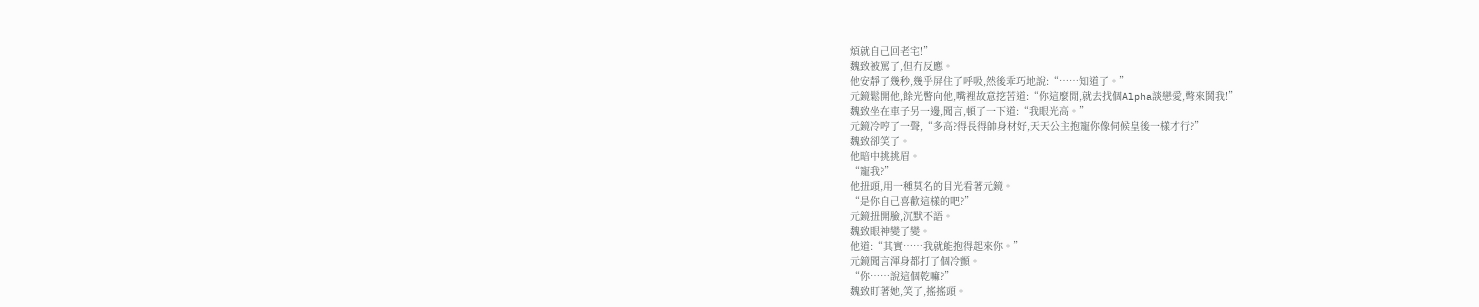煩就自己回老宅!”
魏致被罵了,但冇反應。
他安靜了幾秒,幾乎屏住了呼吸,然後乖巧地說:“……知道了。”
元鏡鬆開他,餘光瞥向他,嘴裡故意挖苦道:“你這麼閒,就去找個Alpha談戀愛,彆來鬨我!”
魏致坐在車子另一邊,聞言,頓了一下道:“我眼光高。”
元鏡冷哼了一聲,“多高?得長得帥身材好,天天公主抱寵你像伺候皇後一樣才行?”
魏致卻笑了。
他暗中挑挑眉。
“寵我?”
他扭頭,用一種莫名的目光看著元鏡。
“是你自己喜歡這樣的吧?”
元鏡扭開臉,沉默不語。
魏致眼神變了變。
他道:“其實……我就能抱得起來你。”
元鏡聞言渾身都打了個冷顫。
“你……說這個乾嘛?”
魏致盯著她,笑了,搖搖頭。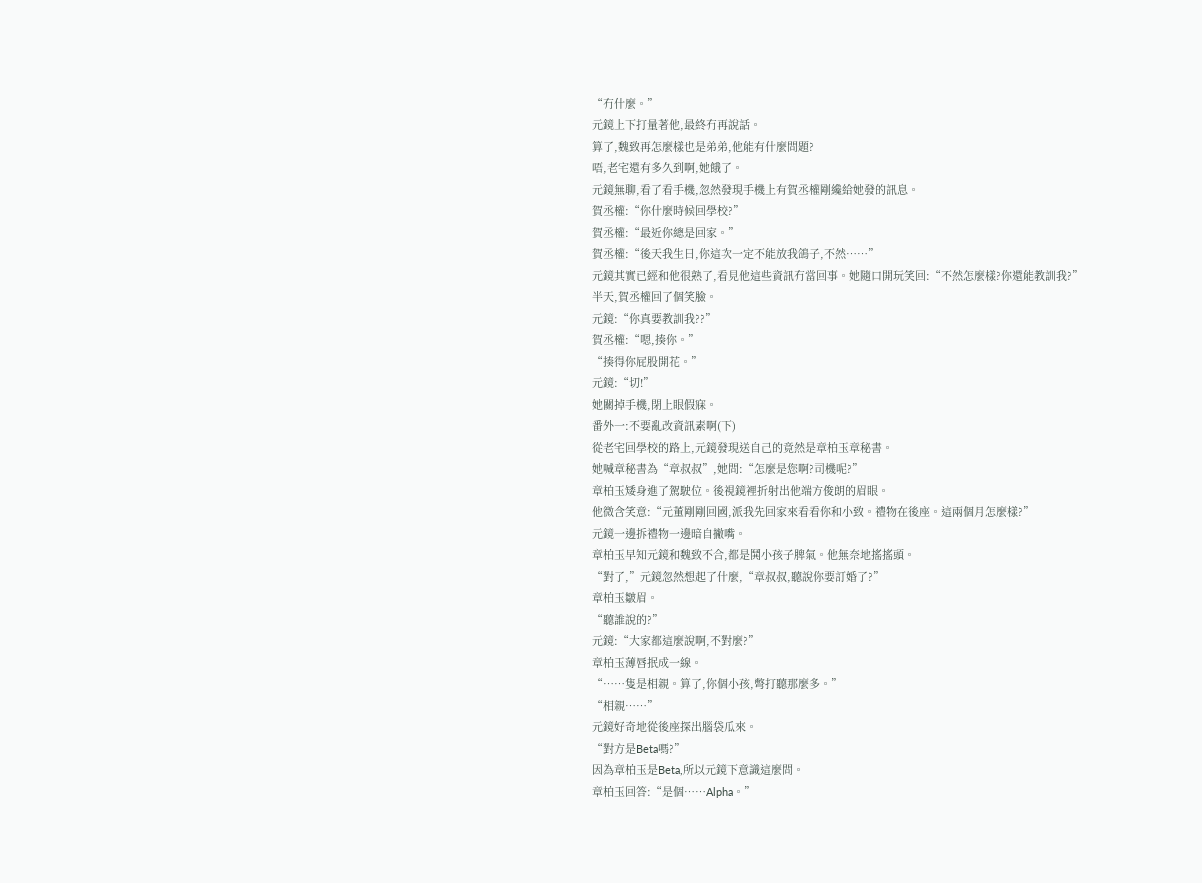“冇什麼。”
元鏡上下打量著他,最終冇再說話。
算了,魏致再怎麼樣也是弟弟,他能有什麼問題?
唔,老宅還有多久到啊,她餓了。
元鏡無聊,看了看手機,忽然發現手機上有賀丞權剛纔給她發的訊息。
賀丞權:“你什麼時候回學校?”
賀丞權:“最近你總是回家。”
賀丞權:“後天我生日,你這次一定不能放我鴿子,不然……”
元鏡其實已經和他很熟了,看見他這些資訊冇當回事。她隨口開玩笑回:“不然怎麼樣?你還能教訓我?”
半天,賀丞權回了個笑臉。
元鏡:“你真要教訓我??”
賀丞權:“嗯,揍你。”
“揍得你屁股開花。”
元鏡:“切!”
她關掉手機,閉上眼假寐。
番外一:不要亂改資訊素啊(下)
從老宅回學校的路上,元鏡發現送自己的竟然是章柏玉章秘書。
她喊章秘書為“章叔叔”,她問:“怎麼是您啊?司機呢?”
章柏玉矮身進了駕駛位。後視鏡裡折射出他端方俊朗的眉眼。
他微含笑意:“元董剛剛回國,派我先回家來看看你和小致。禮物在後座。這兩個月怎麼樣?”
元鏡一邊拆禮物一邊暗自撇嘴。
章柏玉早知元鏡和魏致不合,都是鬨小孩子脾氣。他無奈地搖搖頭。
“對了,”元鏡忽然想起了什麼,“章叔叔,聽說你要訂婚了?”
章柏玉皺眉。
“聽誰說的?”
元鏡:“大家都這麼說啊,不對麼?”
章柏玉薄唇抿成一線。
“……隻是相親。算了,你個小孩,彆打聽那麼多。”
“相親……”
元鏡好奇地從後座探出腦袋瓜來。
“對方是Beta嗎?”
因為章柏玉是Beta,所以元鏡下意識這麼問。
章柏玉回答:“是個……Alpha。”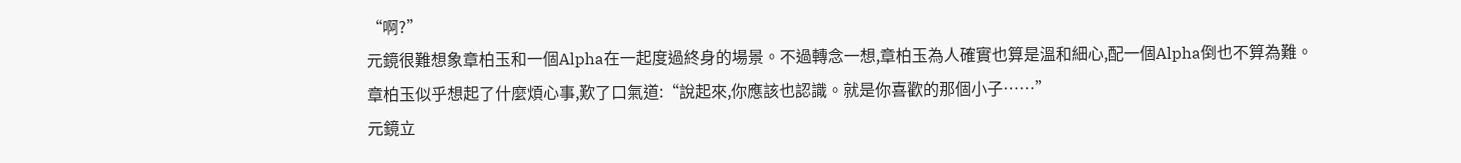“啊?”
元鏡很難想象章柏玉和一個Alpha在一起度過終身的場景。不過轉念一想,章柏玉為人確實也算是溫和細心,配一個Alpha倒也不算為難。
章柏玉似乎想起了什麼煩心事,歎了口氣道:“說起來,你應該也認識。就是你喜歡的那個小子……”
元鏡立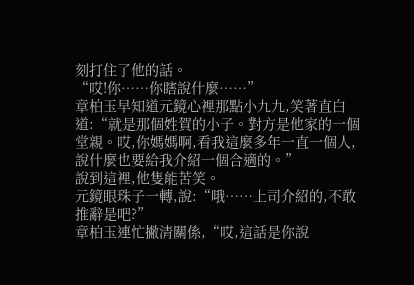刻打住了他的話。
“哎!你……你瞎說什麼……”
章柏玉早知道元鏡心裡那點小九九,笑著直白道:“就是那個姓賀的小子。對方是他家的一個堂親。哎,你媽媽啊,看我這麼多年一直一個人,說什麼也要給我介紹一個合適的。”
說到這裡,他隻能苦笑。
元鏡眼珠子一轉,說:“哦……上司介紹的,不敢推辭是吧?”
章柏玉連忙撇清關係,“哎,這話是你說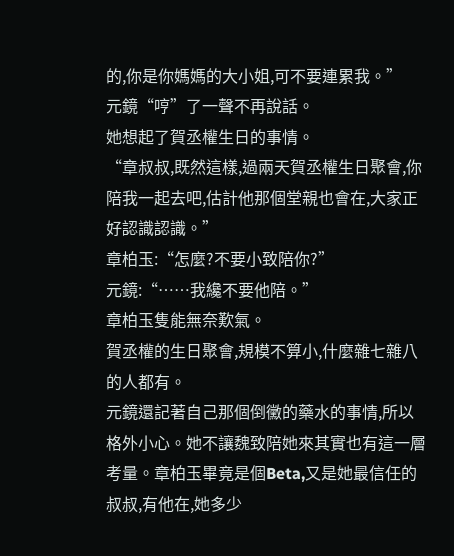的,你是你媽媽的大小姐,可不要連累我。”
元鏡“哼”了一聲不再說話。
她想起了賀丞權生日的事情。
“章叔叔,既然這樣,過兩天賀丞權生日聚會,你陪我一起去吧,估計他那個堂親也會在,大家正好認識認識。”
章柏玉:“怎麼?不要小致陪你?”
元鏡:“……我纔不要他陪。”
章柏玉隻能無奈歎氣。
賀丞權的生日聚會,規模不算小,什麼雜七雜八的人都有。
元鏡還記著自己那個倒黴的藥水的事情,所以格外小心。她不讓魏致陪她來其實也有這一層考量。章柏玉畢竟是個Beta,又是她最信任的叔叔,有他在,她多少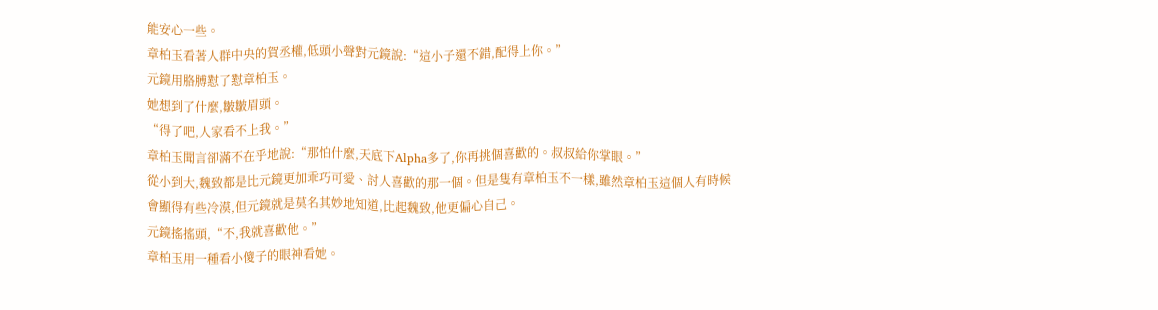能安心一些。
章柏玉看著人群中央的賀丞權,低頭小聲對元鏡說:“這小子還不錯,配得上你。”
元鏡用胳膊懟了懟章柏玉。
她想到了什麼,皺皺眉頭。
“得了吧,人家看不上我。”
章柏玉聞言卻滿不在乎地說:“那怕什麼,天底下Alpha多了,你再挑個喜歡的。叔叔給你掌眼。”
從小到大,魏致都是比元鏡更加乖巧可愛、討人喜歡的那一個。但是隻有章柏玉不一樣,雖然章柏玉這個人有時候會顯得有些冷漠,但元鏡就是莫名其妙地知道,比起魏致,他更偏心自己。
元鏡搖搖頭,“不,我就喜歡他。”
章柏玉用一種看小傻子的眼神看她。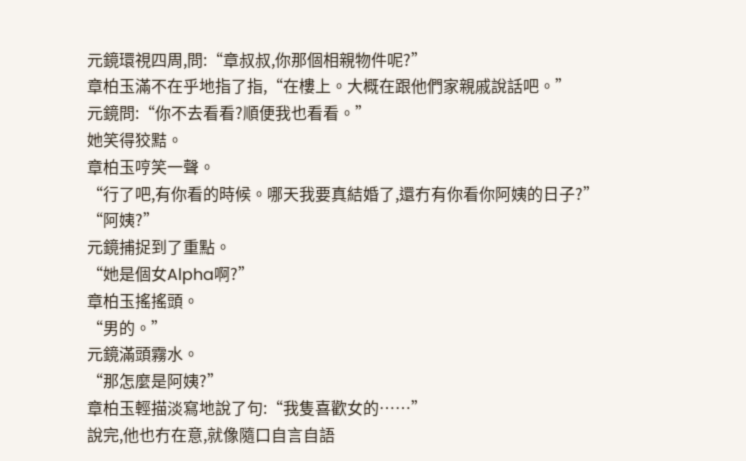元鏡環視四周,問:“章叔叔,你那個相親物件呢?”
章柏玉滿不在乎地指了指,“在樓上。大概在跟他們家親戚說話吧。”
元鏡問:“你不去看看?順便我也看看。”
她笑得狡黠。
章柏玉哼笑一聲。
“行了吧,有你看的時候。哪天我要真結婚了,還冇有你看你阿姨的日子?”
“阿姨?”
元鏡捕捉到了重點。
“她是個女Alpha啊?”
章柏玉搖搖頭。
“男的。”
元鏡滿頭霧水。
“那怎麼是阿姨?”
章柏玉輕描淡寫地說了句:“我隻喜歡女的……”
說完,他也冇在意,就像隨口自言自語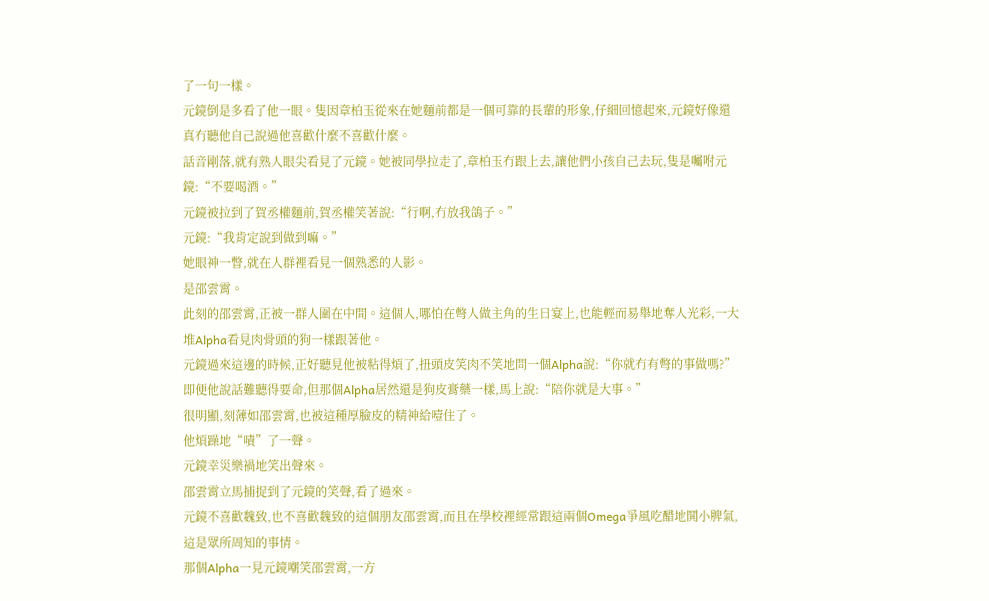了一句一樣。
元鏡倒是多看了他一眼。隻因章柏玉從來在她麵前都是一個可靠的長輩的形象,仔細回憶起來,元鏡好像還真冇聽他自己說過他喜歡什麼不喜歡什麼。
話音剛落,就有熟人眼尖看見了元鏡。她被同學拉走了,章柏玉冇跟上去,讓他們小孩自己去玩,隻是囑咐元鏡:“不要喝酒。”
元鏡被拉到了賀丞權麵前,賀丞權笑著說:“行啊,冇放我鴿子。”
元鏡:“我肯定說到做到嘛。”
她眼神一瞥,就在人群裡看見一個熟悉的人影。
是邵雲霄。
此刻的邵雲霄,正被一群人圍在中間。這個人,哪怕在彆人做主角的生日宴上,也能輕而易舉地奪人光彩,一大堆Alpha看見肉骨頭的狗一樣跟著他。
元鏡過來這邊的時候,正好聽見他被粘得煩了,扭頭皮笑肉不笑地問一個Alpha說:“你就冇有彆的事做嗎?”
即便他說話難聽得要命,但那個Alpha居然還是狗皮膏藥一樣,馬上說:“陪你就是大事。”
很明顯,刻薄如邵雲霄,也被這種厚臉皮的精神給噎住了。
他煩躁地“嘖”了一聲。
元鏡幸災樂禍地笑出聲來。
邵雲霄立馬捕捉到了元鏡的笑聲,看了過來。
元鏡不喜歡魏致,也不喜歡魏致的這個朋友邵雲霄,而且在學校裡經常跟這兩個Omega爭風吃醋地鬨小脾氣,這是眾所周知的事情。
那個Alpha一見元鏡嘲笑邵雲霄,一方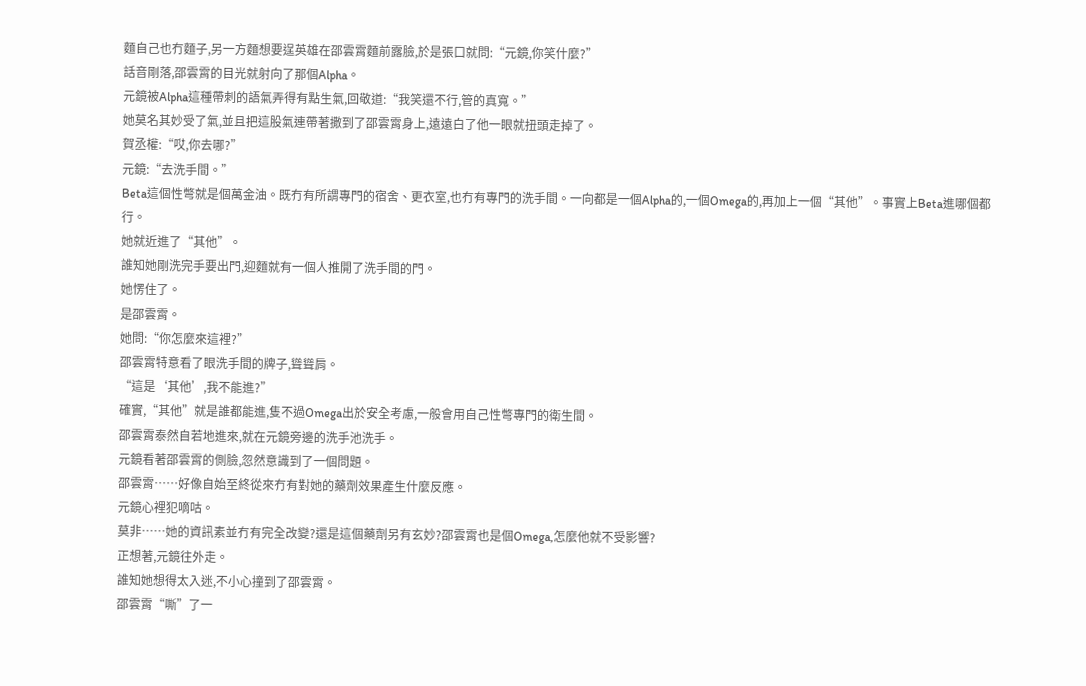麵自己也冇麵子,另一方麵想要逞英雄在邵雲霄麵前露臉,於是張口就問:“元鏡,你笑什麼?”
話音剛落,邵雲霄的目光就射向了那個Alpha。
元鏡被Alpha這種帶刺的語氣弄得有點生氣,回敬道:“我笑還不行,管的真寬。”
她莫名其妙受了氣,並且把這股氣連帶著撒到了邵雲霄身上,遠遠白了他一眼就扭頭走掉了。
賀丞權:“哎,你去哪?”
元鏡:“去洗手間。”
Beta這個性彆就是個萬金油。既冇有所謂專門的宿舍、更衣室,也冇有專門的洗手間。一向都是一個Alpha的,一個Omega的,再加上一個“其他”。事實上Beta進哪個都行。
她就近進了“其他”。
誰知她剛洗完手要出門,迎麵就有一個人推開了洗手間的門。
她愣住了。
是邵雲霄。
她問:“你怎麼來這裡?”
邵雲霄特意看了眼洗手間的牌子,聳聳肩。
“這是‘其他’,我不能進?”
確實,“其他”就是誰都能進,隻不過Omega出於安全考慮,一般會用自己性彆專門的衛生間。
邵雲霄泰然自若地進來,就在元鏡旁邊的洗手池洗手。
元鏡看著邵雲霄的側臉,忽然意識到了一個問題。
邵雲霄……好像自始至終從來冇有對她的藥劑效果產生什麼反應。
元鏡心裡犯嘀咕。
莫非……她的資訊素並冇有完全改變?還是這個藥劑另有玄妙?邵雲霄也是個Omega,怎麼他就不受影響?
正想著,元鏡往外走。
誰知她想得太入迷,不小心撞到了邵雲霄。
邵雲霄“嘶”了一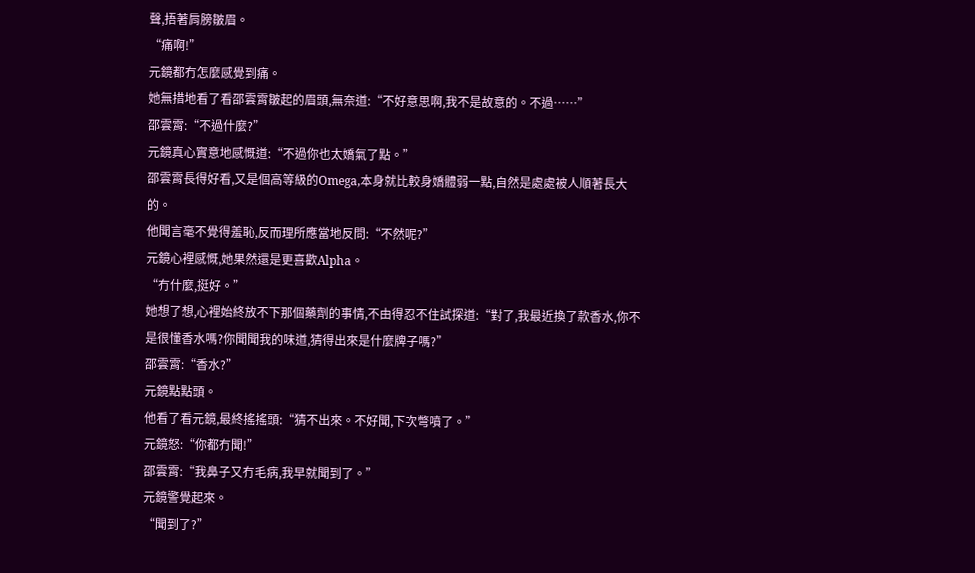聲,捂著肩膀皺眉。
“痛啊!”
元鏡都冇怎麼感覺到痛。
她無措地看了看邵雲霄皺起的眉頭,無奈道:“不好意思啊,我不是故意的。不過……”
邵雲霄:“不過什麼?”
元鏡真心實意地感慨道:“不過你也太嬌氣了點。”
邵雲霄長得好看,又是個高等級的Omega,本身就比較身嬌體弱一點,自然是處處被人順著長大的。
他聞言毫不覺得羞恥,反而理所應當地反問:“不然呢?”
元鏡心裡感慨,她果然還是更喜歡Alpha。
“冇什麼,挺好。”
她想了想,心裡始終放不下那個藥劑的事情,不由得忍不住試探道:“對了,我最近換了款香水,你不是很懂香水嗎?你聞聞我的味道,猜得出來是什麼牌子嗎?”
邵雲霄:“香水?”
元鏡點點頭。
他看了看元鏡,最終搖搖頭:“猜不出來。不好聞,下次彆噴了。”
元鏡怒:“你都冇聞!”
邵雲霄:“我鼻子又冇毛病,我早就聞到了。”
元鏡警覺起來。
“聞到了?”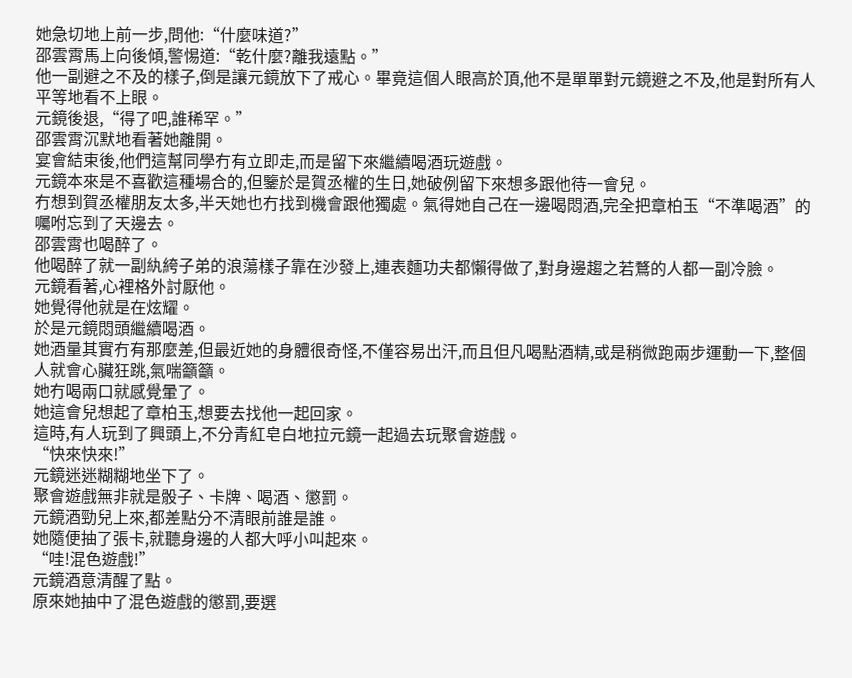她急切地上前一步,問他:“什麼味道?”
邵雲霄馬上向後傾,警惕道:“乾什麼?離我遠點。”
他一副避之不及的樣子,倒是讓元鏡放下了戒心。畢竟這個人眼高於頂,他不是單單對元鏡避之不及,他是對所有人平等地看不上眼。
元鏡後退,“得了吧,誰稀罕。”
邵雲霄沉默地看著她離開。
宴會結束後,他們這幫同學冇有立即走,而是留下來繼續喝酒玩遊戲。
元鏡本來是不喜歡這種場合的,但鑒於是賀丞權的生日,她破例留下來想多跟他待一會兒。
冇想到賀丞權朋友太多,半天她也冇找到機會跟他獨處。氣得她自己在一邊喝悶酒,完全把章柏玉“不準喝酒”的囑咐忘到了天邊去。
邵雲霄也喝醉了。
他喝醉了就一副紈絝子弟的浪蕩樣子靠在沙發上,連表麵功夫都懶得做了,對身邊趨之若鶩的人都一副冷臉。
元鏡看著,心裡格外討厭他。
她覺得他就是在炫耀。
於是元鏡悶頭繼續喝酒。
她酒量其實冇有那麼差,但最近她的身體很奇怪,不僅容易出汗,而且但凡喝點酒精,或是稍微跑兩步運動一下,整個人就會心臟狂跳,氣喘籲籲。
她冇喝兩口就感覺暈了。
她這會兒想起了章柏玉,想要去找他一起回家。
這時,有人玩到了興頭上,不分青紅皂白地拉元鏡一起過去玩聚會遊戲。
“快來快來!”
元鏡迷迷糊糊地坐下了。
聚會遊戲無非就是骰子、卡牌、喝酒、懲罰。
元鏡酒勁兒上來,都差點分不清眼前誰是誰。
她隨便抽了張卡,就聽身邊的人都大呼小叫起來。
“哇!混色遊戲!”
元鏡酒意清醒了點。
原來她抽中了混色遊戲的懲罰,要選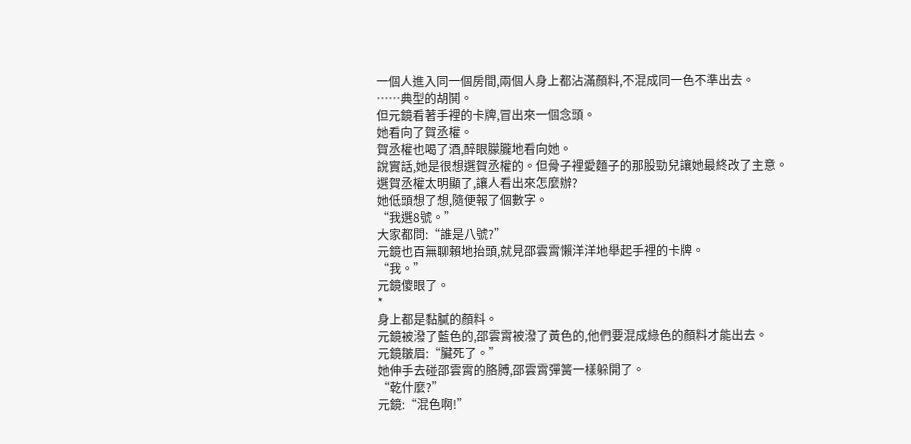一個人進入同一個房間,兩個人身上都沾滿顏料,不混成同一色不準出去。
……典型的胡鬨。
但元鏡看著手裡的卡牌,冒出來一個念頭。
她看向了賀丞權。
賀丞權也喝了酒,醉眼朦朧地看向她。
說實話,她是很想選賀丞權的。但骨子裡愛麵子的那股勁兒讓她最終改了主意。
選賀丞權太明顯了,讓人看出來怎麼辦?
她低頭想了想,隨便報了個數字。
“我選8號。”
大家都問:“誰是八號?”
元鏡也百無聊賴地抬頭,就見邵雲霄懶洋洋地舉起手裡的卡牌。
“我。”
元鏡傻眼了。
*
身上都是黏膩的顏料。
元鏡被潑了藍色的,邵雲霄被潑了黃色的,他們要混成綠色的顏料才能出去。
元鏡皺眉:“臟死了。”
她伸手去碰邵雲霄的胳膊,邵雲霄彈簧一樣躲開了。
“乾什麼?”
元鏡:“混色啊!”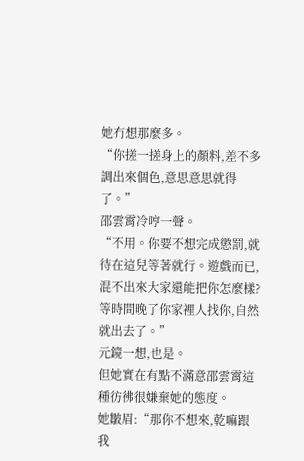她冇想那麼多。
“你搓一搓身上的顏料,差不多調出來個色,意思意思就得了。”
邵雲霄冷哼一聲。
“不用。你要不想完成懲罰,就待在這兒等著就行。遊戲而已,混不出來大家還能把你怎麼樣?等時間晚了你家裡人找你,自然就出去了。”
元鏡一想,也是。
但她實在有點不滿意邵雲霄這種彷彿很嫌棄她的態度。
她皺眉:“那你不想來,乾嘛跟我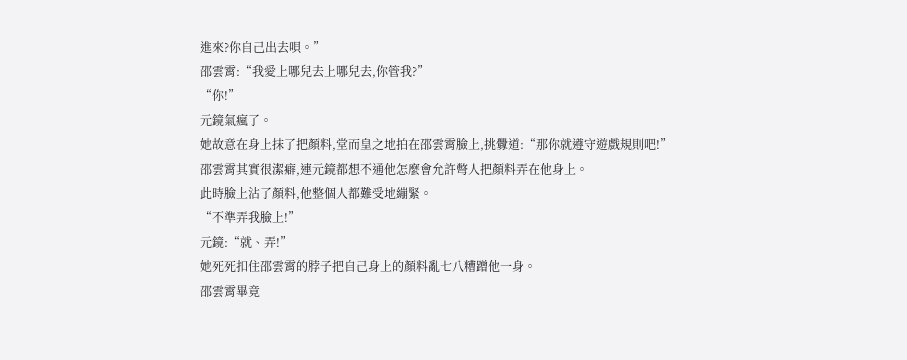進來?你自己出去唄。”
邵雲霄:“我愛上哪兒去上哪兒去,你管我?”
“你!”
元鏡氣瘋了。
她故意在身上抹了把顏料,堂而皇之地拍在邵雲霄臉上,挑釁道:“那你就遵守遊戲規則吧!”
邵雲霄其實很潔癖,連元鏡都想不通他怎麼會允許彆人把顏料弄在他身上。
此時臉上沾了顏料,他整個人都難受地繃緊。
“不準弄我臉上!”
元鏡:“就、弄!”
她死死扣住邵雲霄的脖子把自己身上的顏料亂七八糟蹭他一身。
邵雲霄畢竟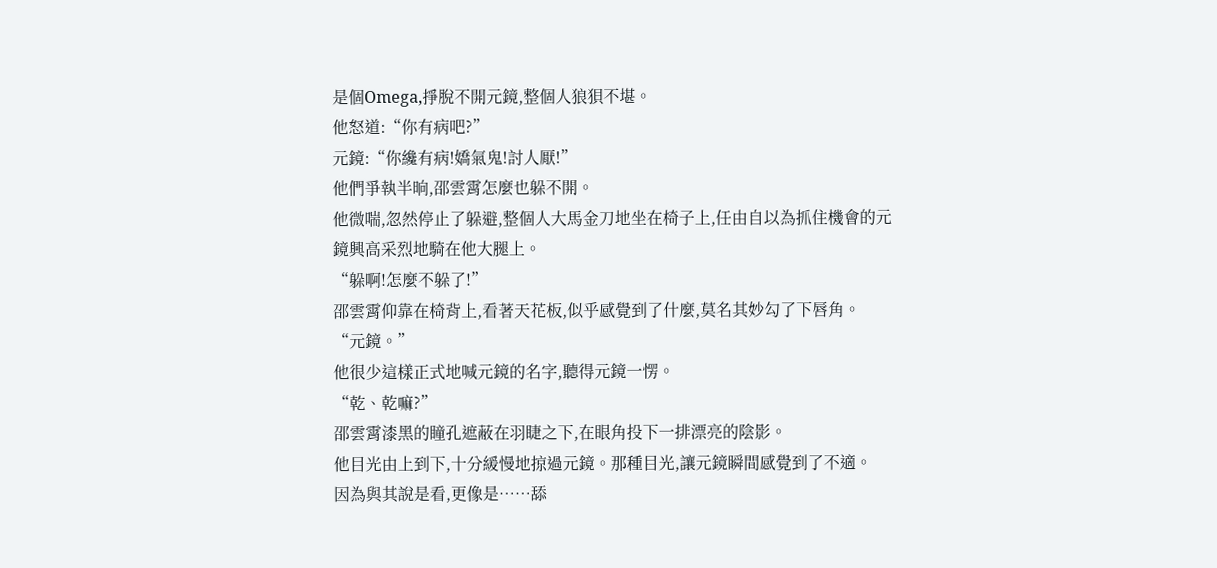是個Omega,掙脫不開元鏡,整個人狼狽不堪。
他怒道:“你有病吧?”
元鏡:“你纔有病!嬌氣鬼!討人厭!”
他們爭執半晌,邵雲霄怎麼也躲不開。
他微喘,忽然停止了躲避,整個人大馬金刀地坐在椅子上,任由自以為抓住機會的元鏡興高采烈地騎在他大腿上。
“躲啊!怎麼不躲了!”
邵雲霄仰靠在椅背上,看著天花板,似乎感覺到了什麼,莫名其妙勾了下唇角。
“元鏡。”
他很少這樣正式地喊元鏡的名字,聽得元鏡一愣。
“乾、乾嘛?”
邵雲霄漆黑的瞳孔遮蔽在羽睫之下,在眼角投下一排漂亮的陰影。
他目光由上到下,十分緩慢地掠過元鏡。那種目光,讓元鏡瞬間感覺到了不適。
因為與其說是看,更像是……舔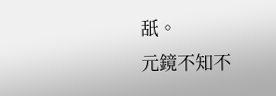舐。
元鏡不知不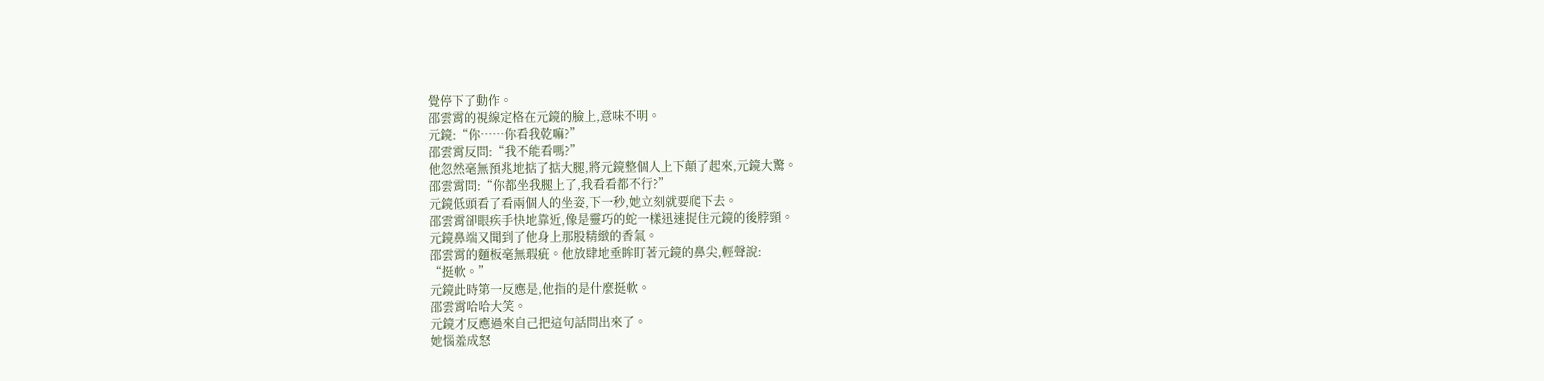覺停下了動作。
邵雲霄的視線定格在元鏡的臉上,意味不明。
元鏡:“你……你看我乾嘛?”
邵雲霄反問:“我不能看嗎?”
他忽然毫無預兆地掂了掂大腿,將元鏡整個人上下顛了起來,元鏡大驚。
邵雲霄問:“你都坐我腿上了,我看看都不行?”
元鏡低頭看了看兩個人的坐姿,下一秒,她立刻就要爬下去。
邵雲霄卻眼疾手快地靠近,像是靈巧的蛇一樣迅速捉住元鏡的後脖頸。
元鏡鼻端又聞到了他身上那股精緻的香氣。
邵雲霄的麵板毫無瑕疵。他放肆地垂眸盯著元鏡的鼻尖,輕聲說:
“挺軟。”
元鏡此時第一反應是,他指的是什麼挺軟。
邵雲霄哈哈大笑。
元鏡才反應過來自己把這句話問出來了。
她惱羞成怒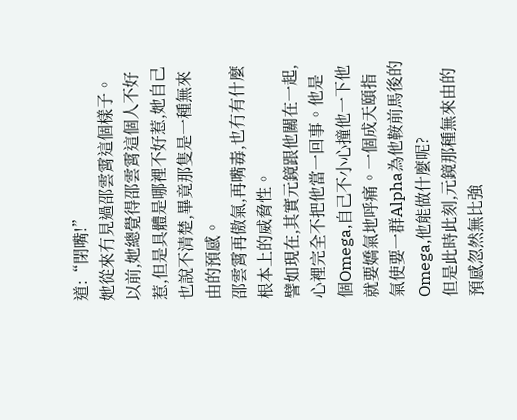道:“閉嘴!”
她從來冇見過邵雲霄這個樣子。
以前,她總覺得邵雲霄這個人不好惹,但是具體是哪裡不好惹,她自己也說不清楚,畢竟那隻是一種無來由的預感。
邵雲霄再傲氣,再嘴毒,也冇有什麼根本上的威脅性。
譬如現在,其實元鏡跟他關在一起,心裡完全不把他當一回事。他是個Omega,自己不小心撞他一下他就要嬌氣地呼痛。一個成天頤指氣使要一群Alpha為他鞍前馬後的Omega,他能做什麼呢?
但是此時此刻,元鏡那種無來由的預感忽然無比強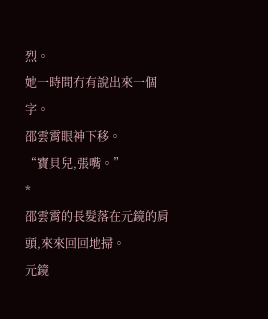烈。
她一時間冇有說出來一個字。
邵雲霄眼神下移。
“寶貝兒,張嘴。”
*
邵雲霄的長髮落在元鏡的肩頭,來來回回地掃。
元鏡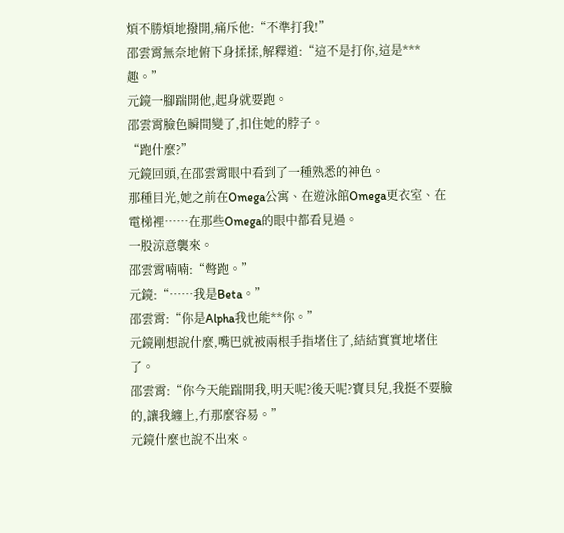煩不勝煩地撥開,痛斥他:“不準打我!”
邵雲霄無奈地俯下身揉揉,解釋道:“這不是打你,這是***趣。”
元鏡一腳踹開他,起身就要跑。
邵雲霄臉色瞬間變了,扣住她的脖子。
“跑什麼?”
元鏡回頭,在邵雲霄眼中看到了一種熟悉的神色。
那種目光,她之前在Omega公寓、在遊泳館Omega更衣室、在電梯裡……在那些Omega的眼中都看見過。
一股涼意襲來。
邵雲霄喃喃:“彆跑。”
元鏡:“……我是Beta。”
邵雲霄:“你是Alpha我也能**你。”
元鏡剛想說什麼,嘴巴就被兩根手指堵住了,結結實實地堵住了。
邵雲霄:“你今天能踹開我,明天呢?後天呢?寶貝兒,我挺不要臉的,讓我纏上,冇那麼容易。”
元鏡什麼也說不出來。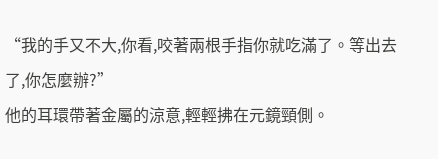“我的手又不大,你看,咬著兩根手指你就吃滿了。等出去了,你怎麼辦?”
他的耳環帶著金屬的涼意,輕輕拂在元鏡頸側。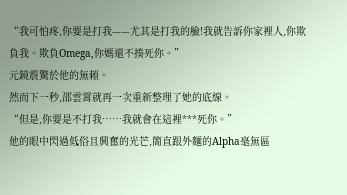“我可怕疼,你要是打我——尤其是打我的臉!我就告訴你家裡人,你欺負我。欺負Omega,你媽還不揍死你。”
元鏡震驚於他的無賴。
然而下一秒,邵雲霄就再一次重新整理了她的底線。
“但是,你要是不打我……我就會在這裡***死你。”
他的眼中閃過低俗且興奮的光芒,簡直跟外麵的Alpha毫無區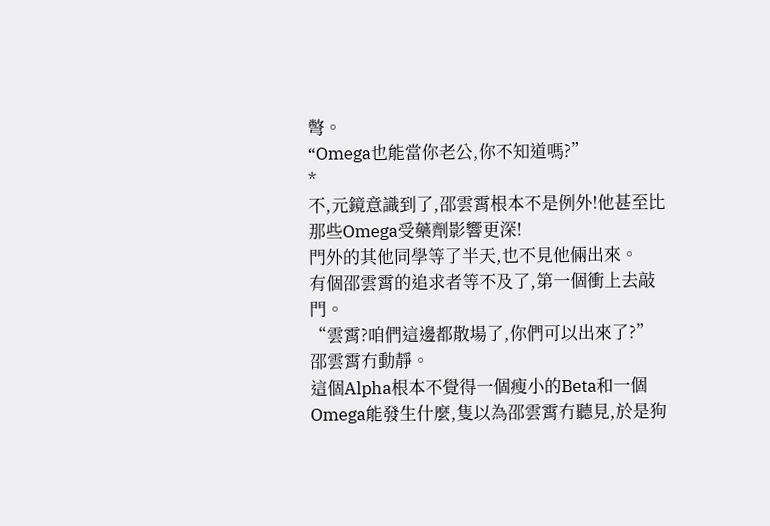彆。
“Omega也能當你老公,你不知道嗎?”
*
不,元鏡意識到了,邵雲霄根本不是例外!他甚至比那些Omega受藥劑影響更深!
門外的其他同學等了半天,也不見他倆出來。
有個邵雲霄的追求者等不及了,第一個衝上去敲門。
“雲霄?咱們這邊都散場了,你們可以出來了?”
邵雲霄冇動靜。
這個Alpha根本不覺得一個瘦小的Beta和一個Omega能發生什麼,隻以為邵雲霄冇聽見,於是狗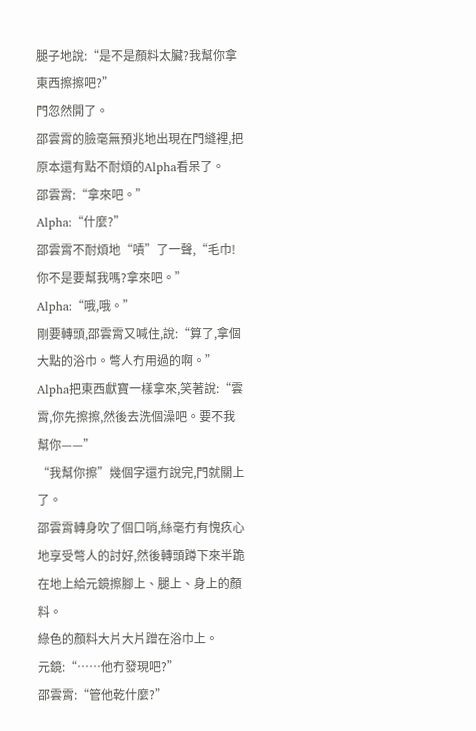腿子地說:“是不是顏料太臟?我幫你拿東西擦擦吧?”
門忽然開了。
邵雲霄的臉毫無預兆地出現在門縫裡,把原本還有點不耐煩的Alpha看呆了。
邵雲霄:“拿來吧。”
Alpha:“什麼?”
邵雲霄不耐煩地“嘖”了一聲,“毛巾!你不是要幫我嗎?拿來吧。”
Alpha:“哦,哦。”
剛要轉頭,邵雲霄又喊住,說:“算了,拿個大點的浴巾。彆人冇用過的啊。”
Alpha把東西獻寶一樣拿來,笑著說:“雲霄,你先擦擦,然後去洗個澡吧。要不我幫你——”
“我幫你擦”幾個字還冇說完,門就關上了。
邵雲霄轉身吹了個口哨,絲毫冇有愧疚心地享受彆人的討好,然後轉頭蹲下來半跪在地上給元鏡擦腳上、腿上、身上的顏料。
綠色的顏料大片大片蹭在浴巾上。
元鏡:“……他冇發現吧?”
邵雲霄:“管他乾什麼?”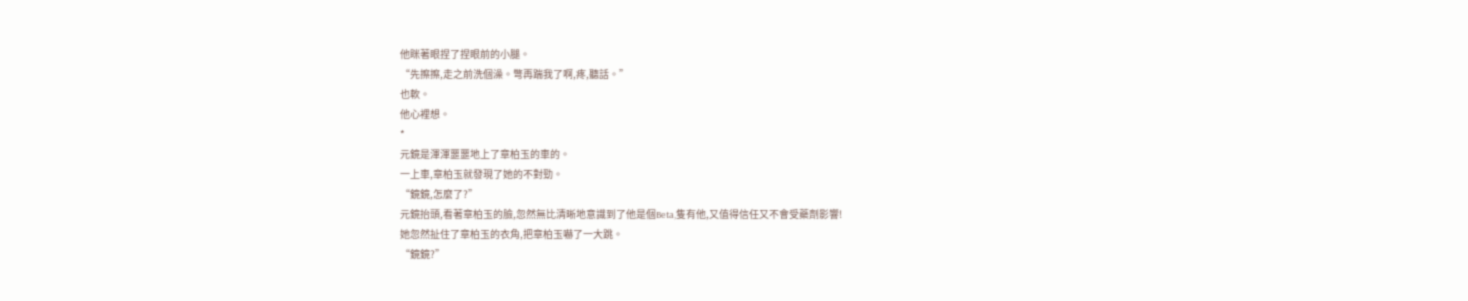他眯著眼捏了捏眼前的小腿。
“先擦擦,走之前洗個澡。彆再踹我了啊,疼,聽話。”
也軟。
他心裡想。
*
元鏡是渾渾噩噩地上了章柏玉的車的。
一上車,章柏玉就發現了她的不對勁。
“鏡鏡,怎麼了?”
元鏡抬頭,看著章柏玉的臉,忽然無比清晰地意識到了他是個Beta,隻有他,又值得信任又不會受藥劑影響!
她忽然扯住了章柏玉的衣角,把章柏玉嚇了一大跳。
“鏡鏡?”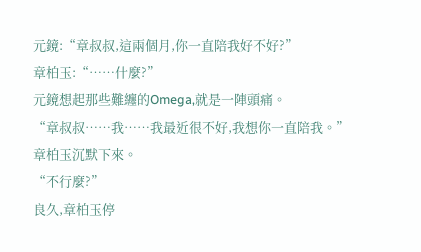元鏡:“章叔叔,這兩個月,你一直陪我好不好?”
章柏玉:“……什麼?”
元鏡想起那些難纏的Omega,就是一陣頭痛。
“章叔叔……我……我最近很不好,我想你一直陪我。”
章柏玉沉默下來。
“不行麼?”
良久,章柏玉停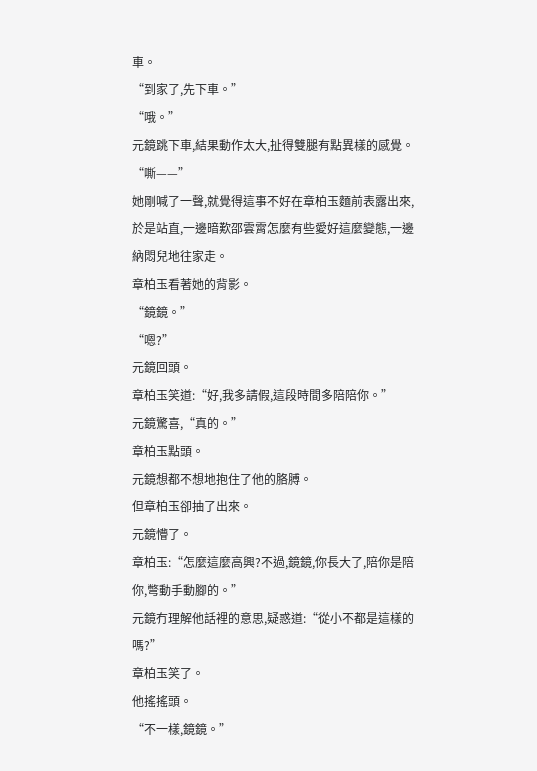車。
“到家了,先下車。”
“哦。”
元鏡跳下車,結果動作太大,扯得雙腿有點異樣的感覺。
“嘶——”
她剛喊了一聲,就覺得這事不好在章柏玉麵前表露出來,於是站直,一邊暗歎邵雲霄怎麼有些愛好這麼變態,一邊納悶兒地往家走。
章柏玉看著她的背影。
“鏡鏡。”
“嗯?”
元鏡回頭。
章柏玉笑道:“好,我多請假,這段時間多陪陪你。”
元鏡驚喜,“真的。”
章柏玉點頭。
元鏡想都不想地抱住了他的胳膊。
但章柏玉卻抽了出來。
元鏡懵了。
章柏玉:“怎麼這麼高興?不過,鏡鏡,你長大了,陪你是陪你,彆動手動腳的。”
元鏡冇理解他話裡的意思,疑惑道:“從小不都是這樣的嗎?”
章柏玉笑了。
他搖搖頭。
“不一樣,鏡鏡。”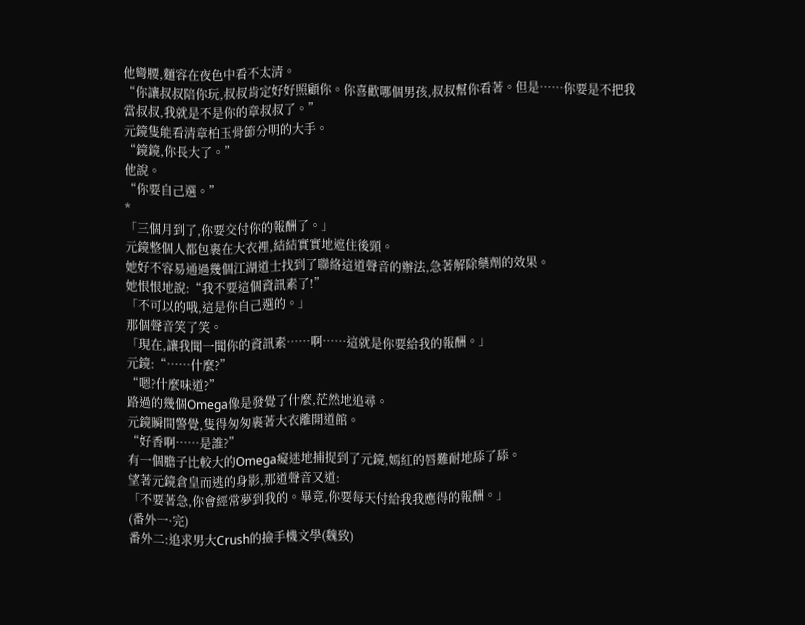他彎腰,麵容在夜色中看不太清。
“你讓叔叔陪你玩,叔叔肯定好好照顧你。你喜歡哪個男孩,叔叔幫你看著。但是……你要是不把我當叔叔,我就是不是你的章叔叔了。”
元鏡隻能看清章柏玉骨節分明的大手。
“鏡鏡,你長大了。”
他說。
“你要自己選。”
*
「三個月到了,你要交付你的報酬了。」
元鏡整個人都包裹在大衣裡,結結實實地遮住後頸。
她好不容易通過幾個江湖道士找到了聯絡這道聲音的辦法,急著解除藥劑的效果。
她恨恨地說:“我不要這個資訊素了!”
「不可以的哦,這是你自己選的。」
那個聲音笑了笑。
「現在,讓我聞一聞你的資訊素……啊……這就是你要給我的報酬。」
元鏡:“……什麼?”
“嗯?什麼味道?”
路過的幾個Omega像是發覺了什麼,茫然地追尋。
元鏡瞬間警覺,隻得匆匆裹著大衣離開道館。
“好香啊……是誰?”
有一個膽子比較大的Omega癡迷地捕捉到了元鏡,嫣紅的唇難耐地舔了舔。
望著元鏡倉皇而逃的身影,那道聲音又道:
「不要著急,你會經常夢到我的。畢竟,你要每天付給我我應得的報酬。」
(番外一·完)
番外二:追求男大Crush的撿手機文學(魏致)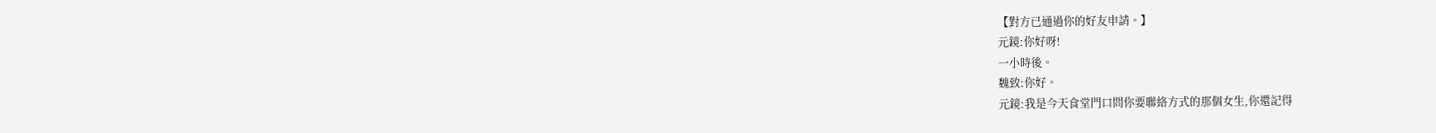【對方已通過你的好友申請。】
元鏡:你好呀!
一小時後。
魏致:你好。
元鏡:我是今天食堂門口問你要聯絡方式的那個女生,你還記得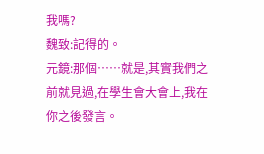我嗎?
魏致:記得的。
元鏡:那個……就是,其實我們之前就見過,在學生會大會上,我在你之後發言。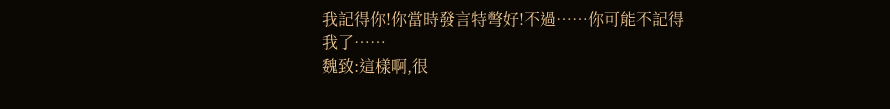我記得你!你當時發言特彆好!不過……你可能不記得我了……
魏致:這樣啊,很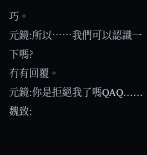巧。
元鏡:所以……我們可以認識一下嗎?
冇有回覆。
元鏡:你是拒絕我了嗎QAQ……
魏致: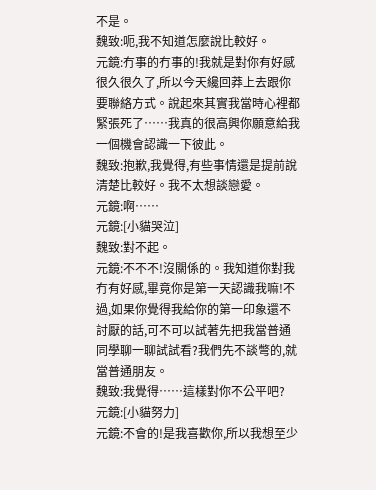不是。
魏致:呃,我不知道怎麼說比較好。
元鏡:冇事的冇事的!我就是對你有好感很久很久了,所以今天纔回莽上去跟你要聯絡方式。說起來其實我當時心裡都緊張死了……我真的很高興你願意給我一個機會認識一下彼此。
魏致:抱歉,我覺得,有些事情還是提前說清楚比較好。我不太想談戀愛。
元鏡:啊……
元鏡:[小貓哭泣]
魏致:對不起。
元鏡:不不不!沒關係的。我知道你對我冇有好感,畢竟你是第一天認識我嘛!不過,如果你覺得我給你的第一印象還不討厭的話,可不可以試著先把我當普通同學聊一聊試試看?我們先不談彆的,就當普通朋友。
魏致:我覺得……這樣對你不公平吧?
元鏡:[小貓努力]
元鏡:不會的!是我喜歡你,所以我想至少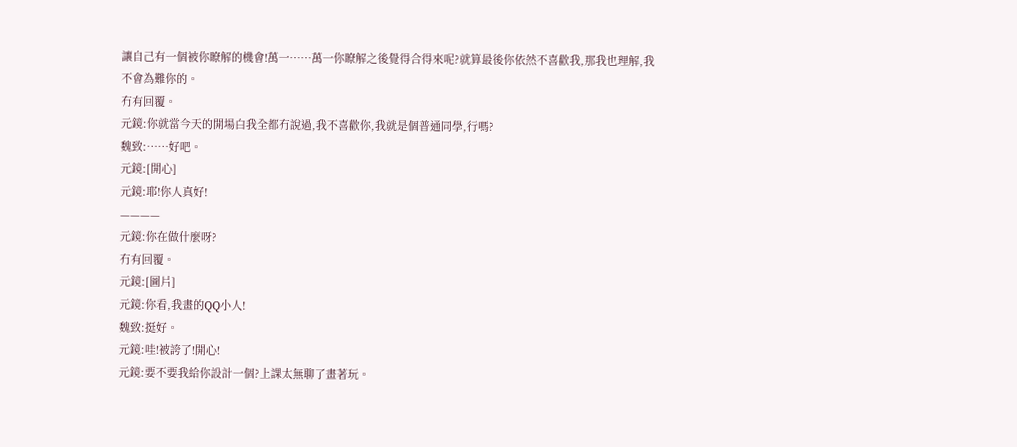讓自己有一個被你瞭解的機會!萬一……萬一你瞭解之後覺得合得來呢?就算最後你依然不喜歡我,那我也理解,我不會為難你的。
冇有回覆。
元鏡:你就當今天的開場白我全都冇說過,我不喜歡你,我就是個普通同學,行嗎?
魏致:……好吧。
元鏡:[開心]
元鏡:耶!你人真好!
————
元鏡:你在做什麼呀?
冇有回覆。
元鏡:[圖片]
元鏡:你看,我畫的QQ小人!
魏致:挺好。
元鏡:哇!被誇了!開心!
元鏡:要不要我給你設計一個?上課太無聊了畫著玩。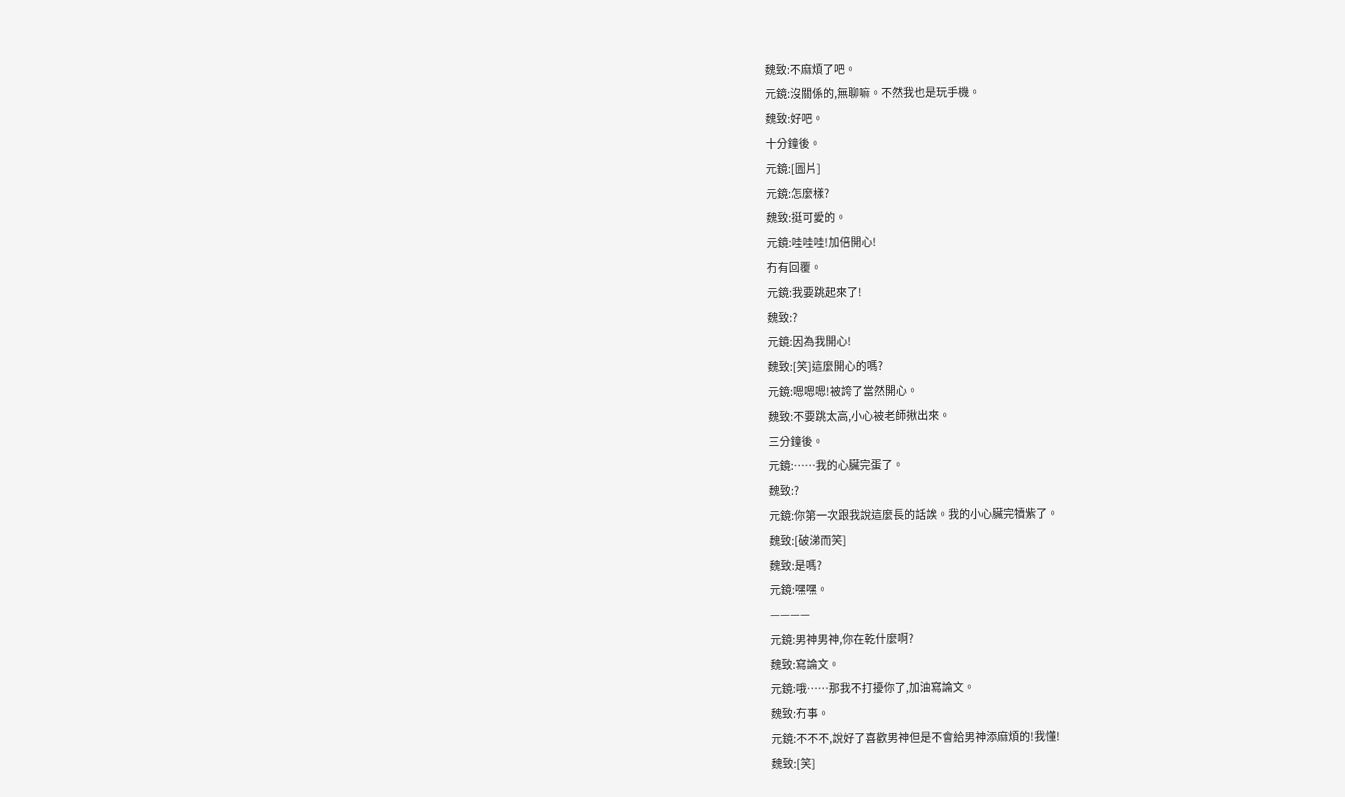魏致:不麻煩了吧。
元鏡:沒關係的,無聊嘛。不然我也是玩手機。
魏致:好吧。
十分鐘後。
元鏡:[圖片]
元鏡:怎麼樣?
魏致:挺可愛的。
元鏡:哇哇哇!加倍開心!
冇有回覆。
元鏡:我要跳起來了!
魏致:?
元鏡:因為我開心!
魏致:[笑]這麼開心的嗎?
元鏡:嗯嗯嗯!被誇了當然開心。
魏致:不要跳太高,小心被老師揪出來。
三分鐘後。
元鏡:……我的心臟完蛋了。
魏致:?
元鏡:你第一次跟我說這麼長的話誒。我的小心臟完犢紫了。
魏致:[破涕而笑]
魏致:是嗎?
元鏡:嘿嘿。
————
元鏡:男神男神,你在乾什麼啊?
魏致:寫論文。
元鏡:哦……那我不打擾你了,加油寫論文。
魏致:冇事。
元鏡:不不不,說好了喜歡男神但是不會給男神添麻煩的!我懂!
魏致:[笑]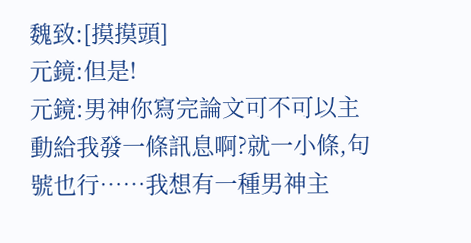魏致:[摸摸頭]
元鏡:但是!
元鏡:男神你寫完論文可不可以主動給我發一條訊息啊?就一小條,句號也行……我想有一種男神主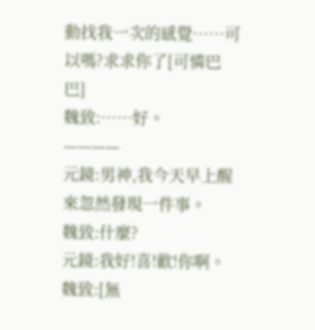動找我一次的感覺……可以嗎?求求你了[可憐巴巴]
魏致:……好。
————
元鏡:男神,我今天早上醒來忽然發現一件事。
魏致:什麼?
元鏡:我好!喜!歡!你啊。
魏致:[無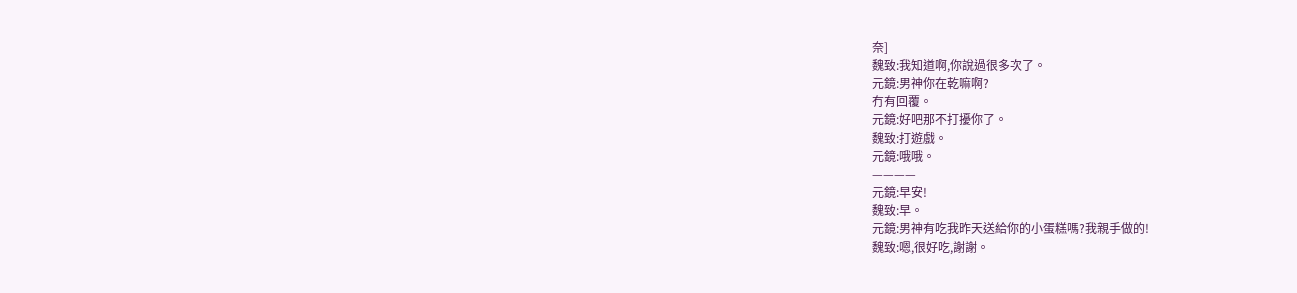奈]
魏致:我知道啊,你說過很多次了。
元鏡:男神你在乾嘛啊?
冇有回覆。
元鏡:好吧那不打擾你了。
魏致:打遊戲。
元鏡:哦哦。
————
元鏡:早安!
魏致:早。
元鏡:男神有吃我昨天送給你的小蛋糕嗎?我親手做的!
魏致:嗯,很好吃,謝謝。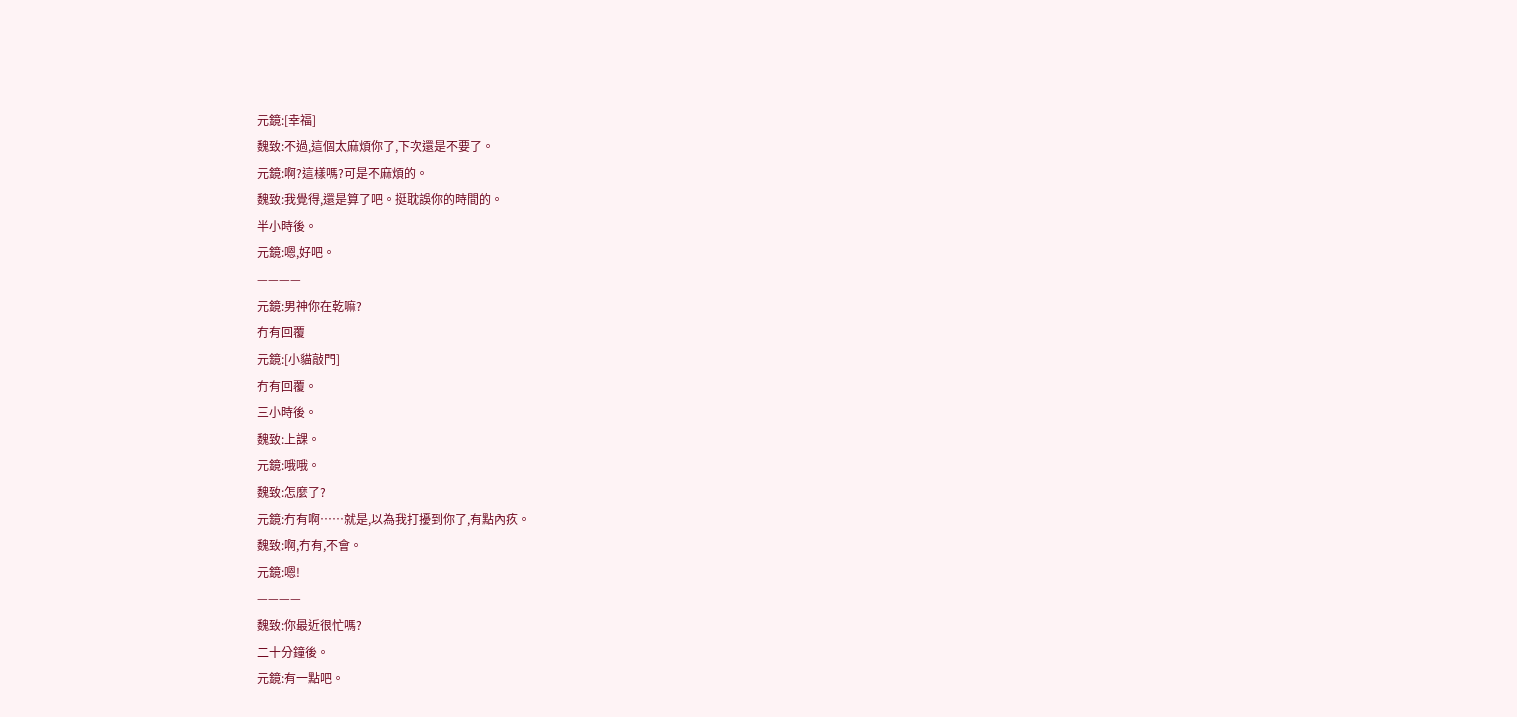元鏡:[幸福]
魏致:不過,這個太麻煩你了,下次還是不要了。
元鏡:啊?這樣嗎?可是不麻煩的。
魏致:我覺得,還是算了吧。挺耽誤你的時間的。
半小時後。
元鏡:嗯,好吧。
————
元鏡:男神你在乾嘛?
冇有回覆
元鏡:[小貓敲門]
冇有回覆。
三小時後。
魏致:上課。
元鏡:哦哦。
魏致:怎麼了?
元鏡:冇有啊……就是,以為我打擾到你了,有點內疚。
魏致:啊,冇有,不會。
元鏡:嗯!
————
魏致:你最近很忙嗎?
二十分鐘後。
元鏡:有一點吧。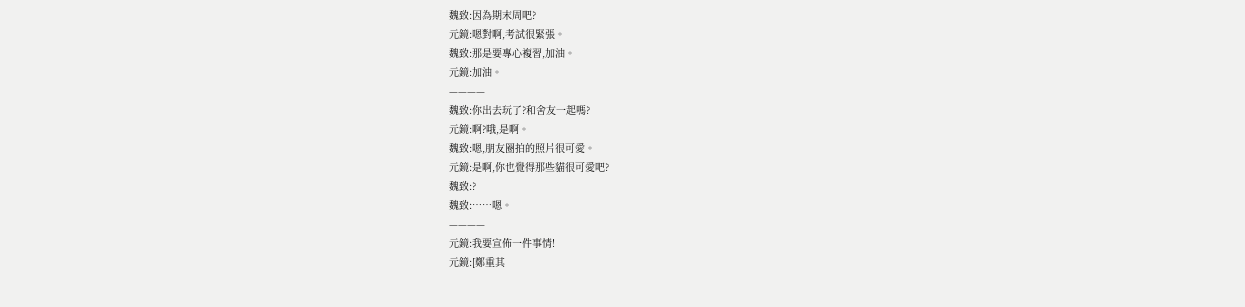魏致:因為期末周吧?
元鏡:嗯對啊,考試很緊張。
魏致:那是要專心複習,加油。
元鏡:加油。
————
魏致:你出去玩了?和舍友一起嗎?
元鏡:啊?哦,是啊。
魏致:嗯,朋友圈拍的照片很可愛。
元鏡:是啊,你也覺得那些貓很可愛吧?
魏致:?
魏致:……嗯。
————
元鏡:我要宣佈一件事情!
元鏡:[鄭重其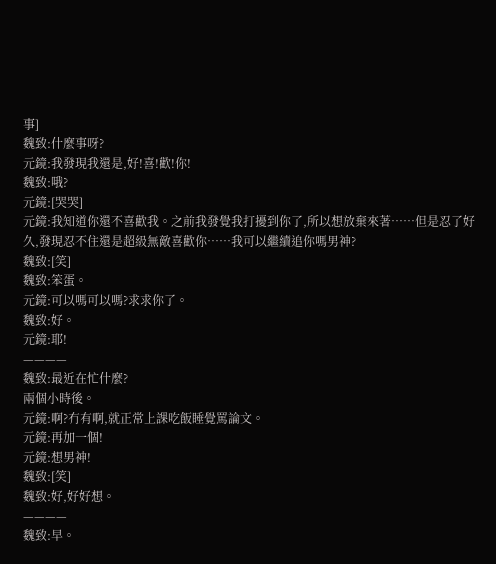事]
魏致:什麼事呀?
元鏡:我發現我還是,好!喜!歡!你!
魏致:哦?
元鏡:[哭哭]
元鏡:我知道你還不喜歡我。之前我發覺我打擾到你了,所以想放棄來著……但是忍了好久,發現忍不住還是超級無敵喜歡你……我可以繼續追你嗎男神?
魏致:[笑]
魏致:笨蛋。
元鏡:可以嗎可以嗎?求求你了。
魏致:好。
元鏡:耶!
————
魏致:最近在忙什麼?
兩個小時後。
元鏡:啊?冇有啊,就正常上課吃飯睡覺罵論文。
元鏡:再加一個!
元鏡:想男神!
魏致:[笑]
魏致:好,好好想。
————
魏致:早。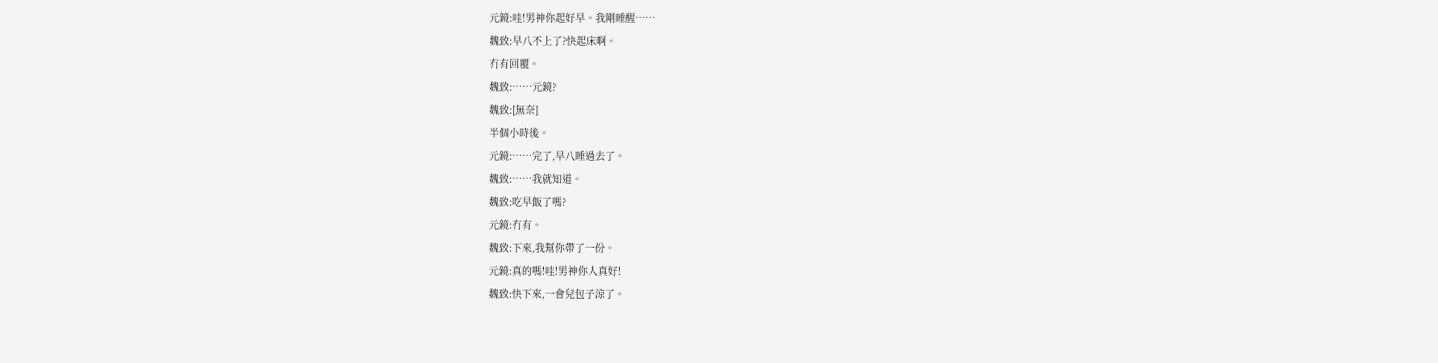元鏡:哇!男神你起好早。我剛睡醒……
魏致:早八不上了?快起床啊。
冇有回覆。
魏致:……元鏡?
魏致:[無奈]
半個小時後。
元鏡:……完了,早八睡過去了。
魏致:……我就知道。
魏致:吃早飯了嗎?
元鏡:冇有。
魏致:下來,我幫你帶了一份。
元鏡:真的嗎!哇!男神你人真好!
魏致:快下來,一會兒包子涼了。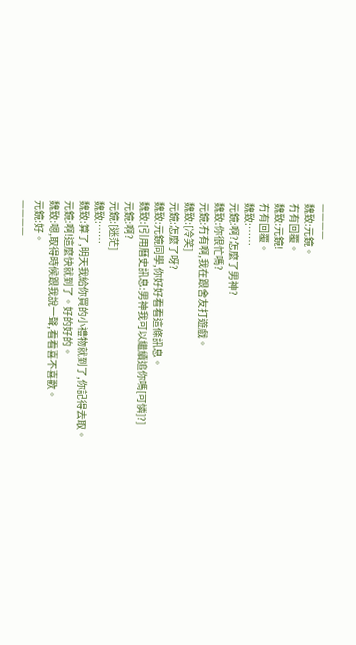————
魏致:元鏡。
冇有回覆。
魏致:元鏡!
冇有回覆。
魏致:……
元鏡:啊?怎麼了男神?
魏致:你很忙嗎?
元鏡:冇有啊,我在跟舍友打遊戲。
魏致:[冷笑]
元鏡:怎麼了呀?
魏致:元鏡同學,你好好看看這條訊息。
魏致:[引用曆史訊息:男神我可以繼續追你嗎[可憐]?]
元鏡:啊?
元鏡:[迷茫]
魏致:……
魏致:算了,明天我給你買的小禮物就到了,你記得去取。
元鏡:啊!這麼快就到了。好的好的。
魏致:嗯,取得時候跟我說一聲,看看喜不喜歡。
元鏡:好。
————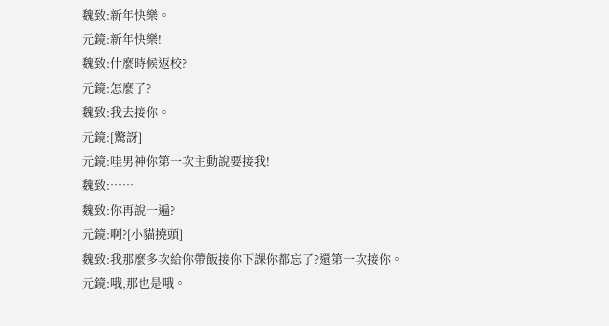魏致:新年快樂。
元鏡:新年快樂!
魏致:什麼時候返校?
元鏡:怎麼了?
魏致:我去接你。
元鏡:[驚訝]
元鏡:哇男神你第一次主動說要接我!
魏致:……
魏致:你再說一遍?
元鏡:啊?[小貓撓頭]
魏致:我那麼多次給你帶飯接你下課你都忘了?還第一次接你。
元鏡:哦,那也是哦。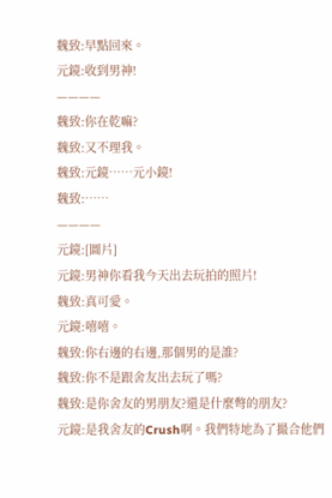魏致:早點回來。
元鏡:收到男神!
————
魏致:你在乾嘛?
魏致:又不理我。
魏致:元鏡……元小鏡!
魏致:……
————
元鏡:[圖片]
元鏡:男神你看我今天出去玩拍的照片!
魏致:真可愛。
元鏡:嘻嘻。
魏致:你右邊的右邊,那個男的是誰?
魏致:你不是跟舍友出去玩了嗎?
魏致:是你舍友的男朋友?還是什麼彆的朋友?
元鏡:是我舍友的Crush啊。我們特地為了撮合他們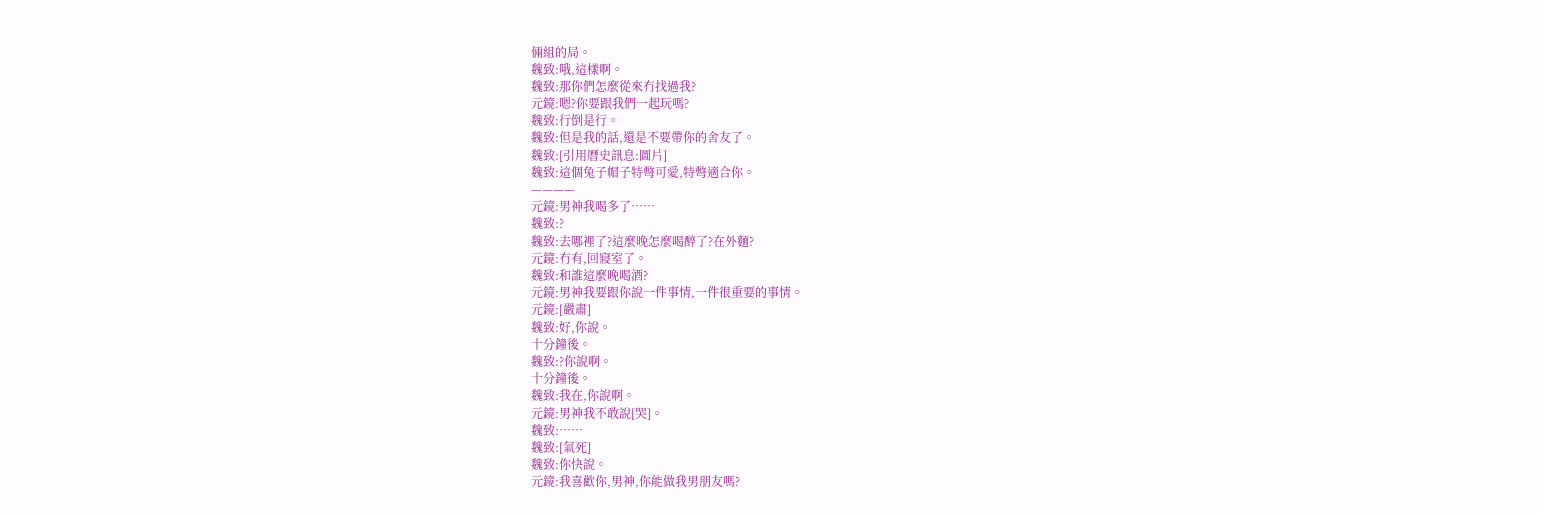倆組的局。
魏致:哦,這樣啊。
魏致:那你們怎麼從來冇找過我?
元鏡:嗯?你要跟我們一起玩嗎?
魏致:行倒是行。
魏致:但是我的話,還是不要帶你的舍友了。
魏致:[引用曆史訊息:圖片]
魏致:這個兔子帽子特彆可愛,特彆適合你。
————
元鏡:男神我喝多了……
魏致:?
魏致:去哪裡了?這麼晚怎麼喝醉了?在外麵?
元鏡:冇有,回寢室了。
魏致:和誰這麼晚喝酒?
元鏡:男神我要跟你說一件事情,一件很重要的事情。
元鏡:[嚴肅]
魏致:好,你說。
十分鐘後。
魏致:?你說啊。
十分鐘後。
魏致:我在,你說啊。
元鏡:男神我不敢說[哭]。
魏致:……
魏致:[氣死]
魏致:你快說。
元鏡:我喜歡你,男神,你能做我男朋友嗎?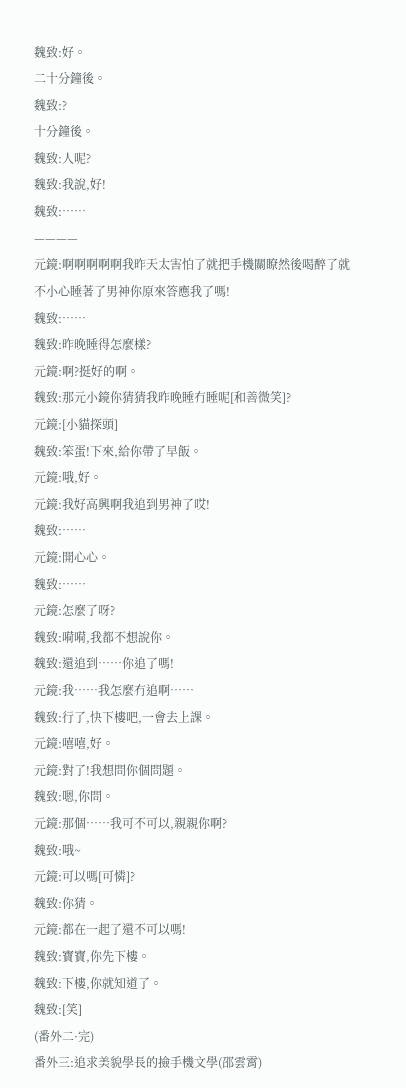魏致:好。
二十分鐘後。
魏致:?
十分鐘後。
魏致:人呢?
魏致:我說,好!
魏致:……
————
元鏡:啊啊啊啊啊我昨天太害怕了就把手機關瞭然後喝醉了就不小心睡著了男神你原來答應我了嗎!
魏致:……
魏致:昨晚睡得怎麼樣?
元鏡:啊?挺好的啊。
魏致:那元小鏡你猜猜我昨晚睡冇睡呢[和善微笑]?
元鏡:[小貓探頭]
魏致:笨蛋!下來,給你帶了早飯。
元鏡:哦,好。
元鏡:我好高興啊我追到男神了哎!
魏致:……
元鏡:開心心。
魏致:……
元鏡:怎麼了呀?
魏致:嗬嗬,我都不想說你。
魏致:還追到……你追了嗎!
元鏡:我……我怎麼冇追啊……
魏致:行了,快下樓吧,一會去上課。
元鏡:嘻嘻,好。
元鏡:對了!我想問你個問題。
魏致:嗯,你問。
元鏡:那個……我可不可以,親親你啊?
魏致:哦~
元鏡:可以嗎[可憐]?
魏致:你猜。
元鏡:都在一起了還不可以嗎!
魏致:寶寶,你先下樓。
魏致:下樓,你就知道了。
魏致:[笑]
(番外二·完)
番外三:追求美貌學長的撿手機文學(邵雲霄)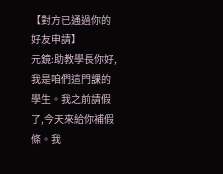【對方已通過你的好友申請】
元鏡:助教學長你好,我是咱們這門課的學生。我之前請假了,今天來給你補假條。我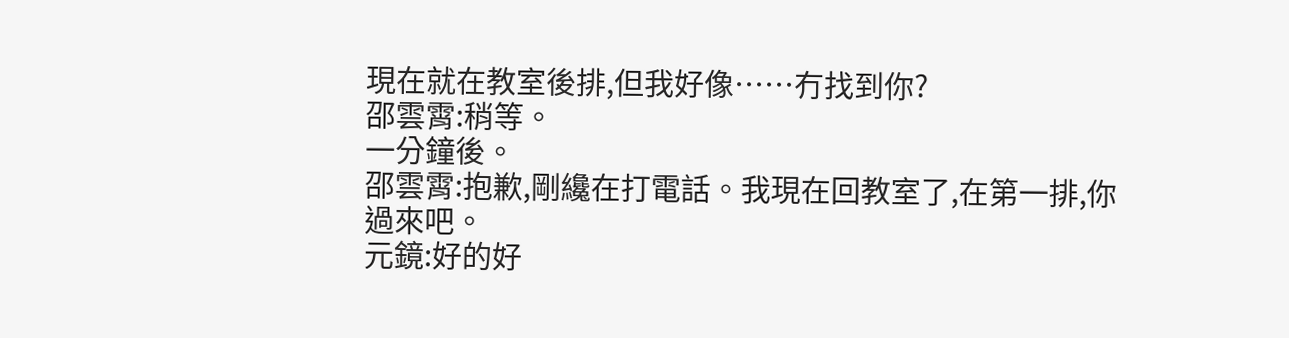現在就在教室後排,但我好像……冇找到你?
邵雲霄:稍等。
一分鐘後。
邵雲霄:抱歉,剛纔在打電話。我現在回教室了,在第一排,你過來吧。
元鏡:好的好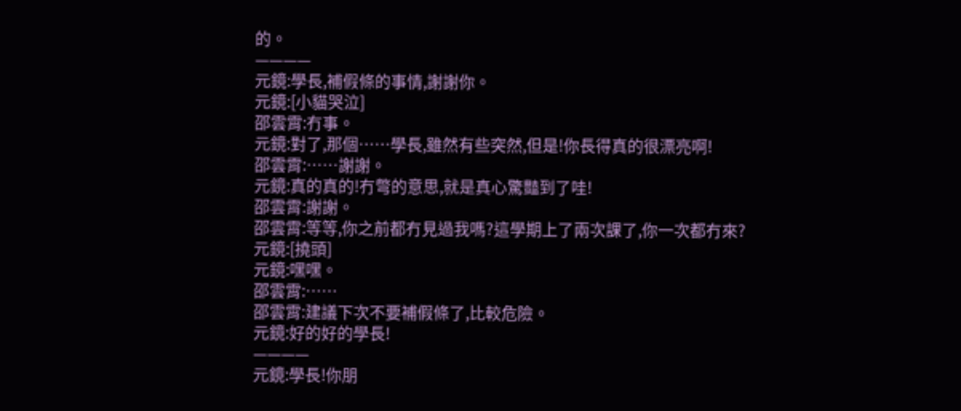的。
————
元鏡:學長,補假條的事情,謝謝你。
元鏡:[小貓哭泣]
邵雲霄:冇事。
元鏡:對了,那個……學長,雖然有些突然,但是!你長得真的很漂亮啊!
邵雲霄:……謝謝。
元鏡:真的真的!冇彆的意思,就是真心驚豔到了哇!
邵雲霄:謝謝。
邵雲霄:等等,你之前都冇見過我嗎?這學期上了兩次課了,你一次都冇來?
元鏡:[撓頭]
元鏡:嘿嘿。
邵雲霄:……
邵雲霄:建議下次不要補假條了,比較危險。
元鏡:好的好的學長!
————
元鏡:學長!你朋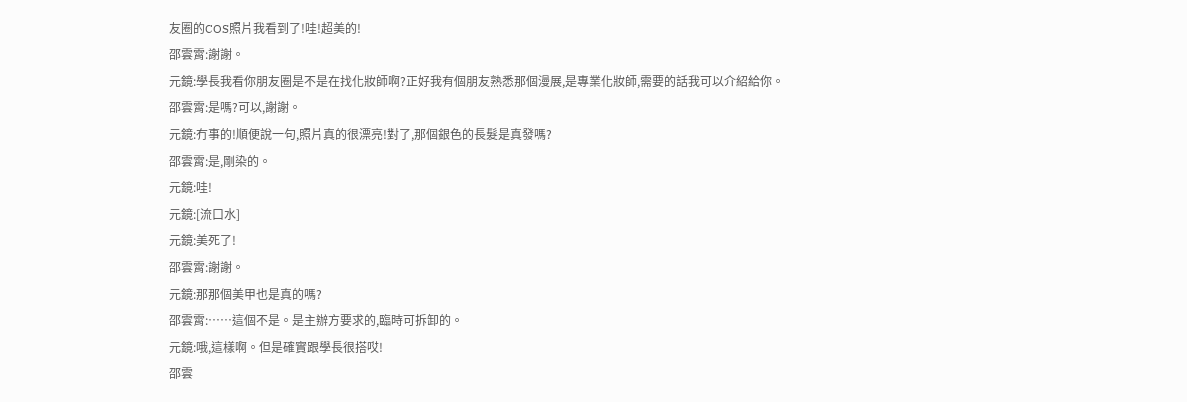友圈的COS照片我看到了!哇!超美的!
邵雲霄:謝謝。
元鏡:學長我看你朋友圈是不是在找化妝師啊?正好我有個朋友熟悉那個漫展,是專業化妝師,需要的話我可以介紹給你。
邵雲霄:是嗎?可以,謝謝。
元鏡:冇事的!順便說一句,照片真的很漂亮!對了,那個銀色的長髮是真發嗎?
邵雲霄:是,剛染的。
元鏡:哇!
元鏡:[流口水]
元鏡:美死了!
邵雲霄:謝謝。
元鏡:那那個美甲也是真的嗎?
邵雲霄:……這個不是。是主辦方要求的,臨時可拆卸的。
元鏡:哦,這樣啊。但是確實跟學長很搭哎!
邵雲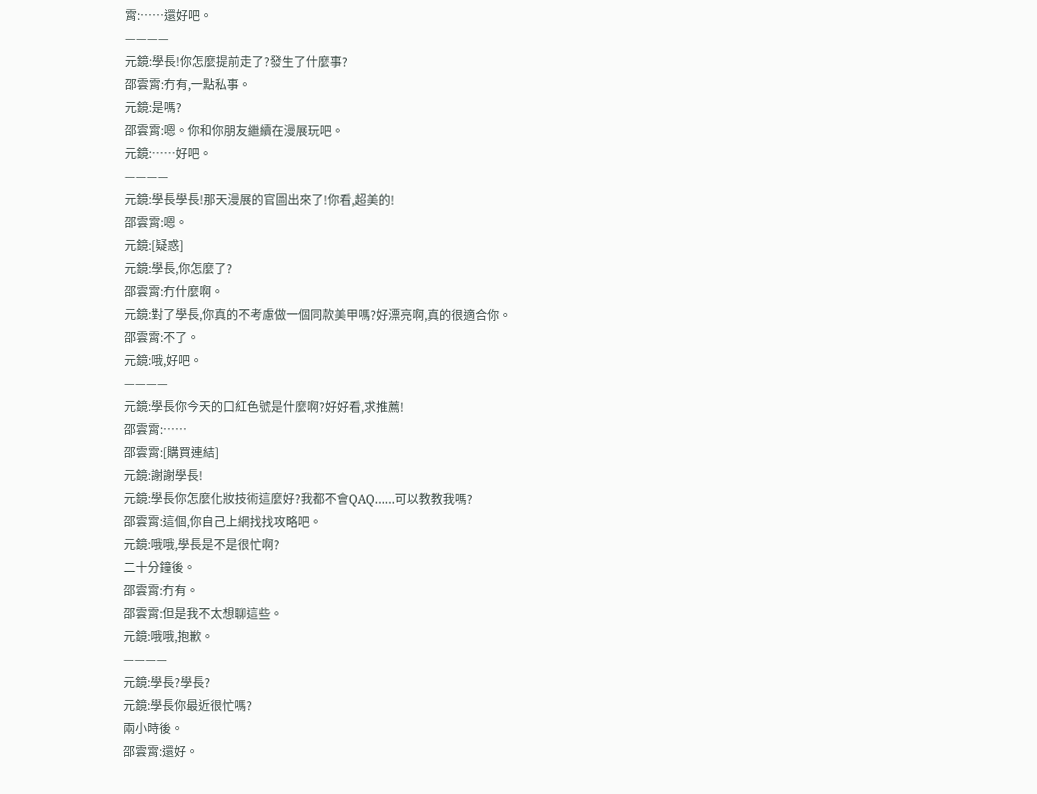霄:……還好吧。
————
元鏡:學長!你怎麼提前走了?發生了什麼事?
邵雲霄:冇有,一點私事。
元鏡:是嗎?
邵雲霄:嗯。你和你朋友繼續在漫展玩吧。
元鏡:……好吧。
————
元鏡:學長學長!那天漫展的官圖出來了!你看,超美的!
邵雲霄:嗯。
元鏡:[疑惑]
元鏡:學長,你怎麼了?
邵雲霄:冇什麼啊。
元鏡:對了學長,你真的不考慮做一個同款美甲嗎?好漂亮啊,真的很適合你。
邵雲霄:不了。
元鏡:哦,好吧。
————
元鏡:學長你今天的口紅色號是什麼啊?好好看,求推薦!
邵雲霄:……
邵雲霄:[購買連結]
元鏡:謝謝學長!
元鏡:學長你怎麼化妝技術這麼好?我都不會QAQ……可以教教我嗎?
邵雲霄:這個,你自己上網找找攻略吧。
元鏡:哦哦,學長是不是很忙啊?
二十分鐘後。
邵雲霄:冇有。
邵雲霄:但是我不太想聊這些。
元鏡:哦哦,抱歉。
————
元鏡:學長?學長?
元鏡:學長你最近很忙嗎?
兩小時後。
邵雲霄:還好。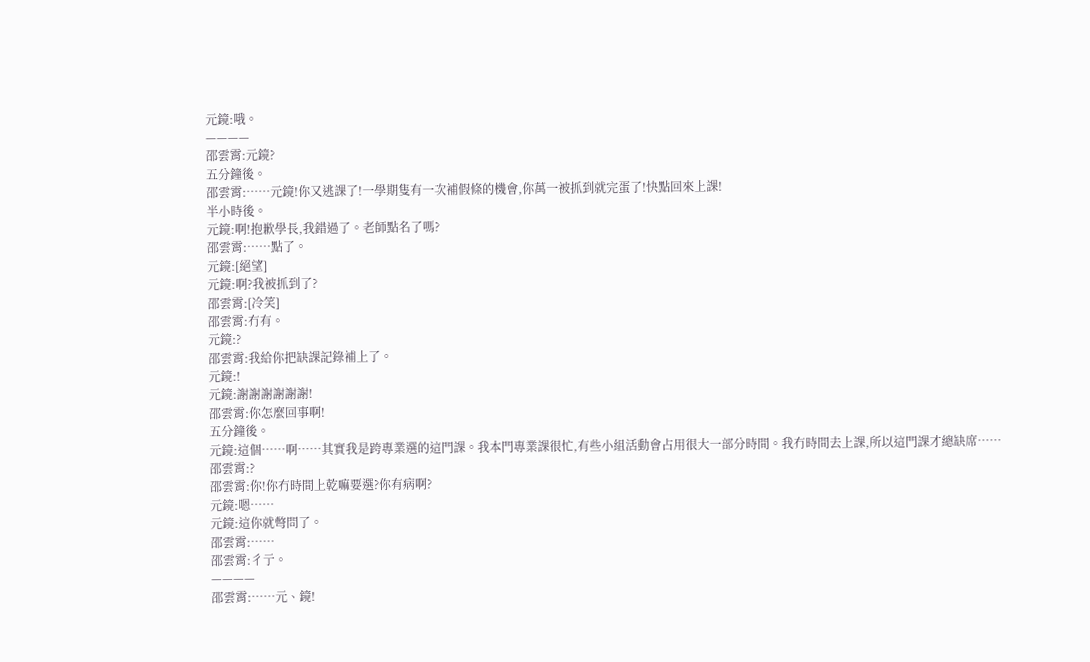元鏡:哦。
————
邵雲霄:元鏡?
五分鐘後。
邵雲霄:……元鏡!你又逃課了!一學期隻有一次補假條的機會,你萬一被抓到就完蛋了!快點回來上課!
半小時後。
元鏡:啊!抱歉學長,我錯過了。老師點名了嗎?
邵雲霄:……點了。
元鏡:[絕望]
元鏡:啊?我被抓到了?
邵雲霄:[冷笑]
邵雲霄:冇有。
元鏡:?
邵雲霄:我給你把缺課記錄補上了。
元鏡:!
元鏡:謝謝謝謝謝謝!
邵雲霄:你怎麼回事啊!
五分鐘後。
元鏡:這個……啊……其實我是跨專業選的這門課。我本門專業課很忙,有些小組活動會占用很大一部分時間。我冇時間去上課,所以這門課才總缺席……
邵雲霄:?
邵雲霄:你!你冇時間上乾嘛要選?你有病啊?
元鏡:嗯……
元鏡:這你就彆問了。
邵雲霄:……
邵雲霄:彳亍。
————
邵雲霄:……元、鏡!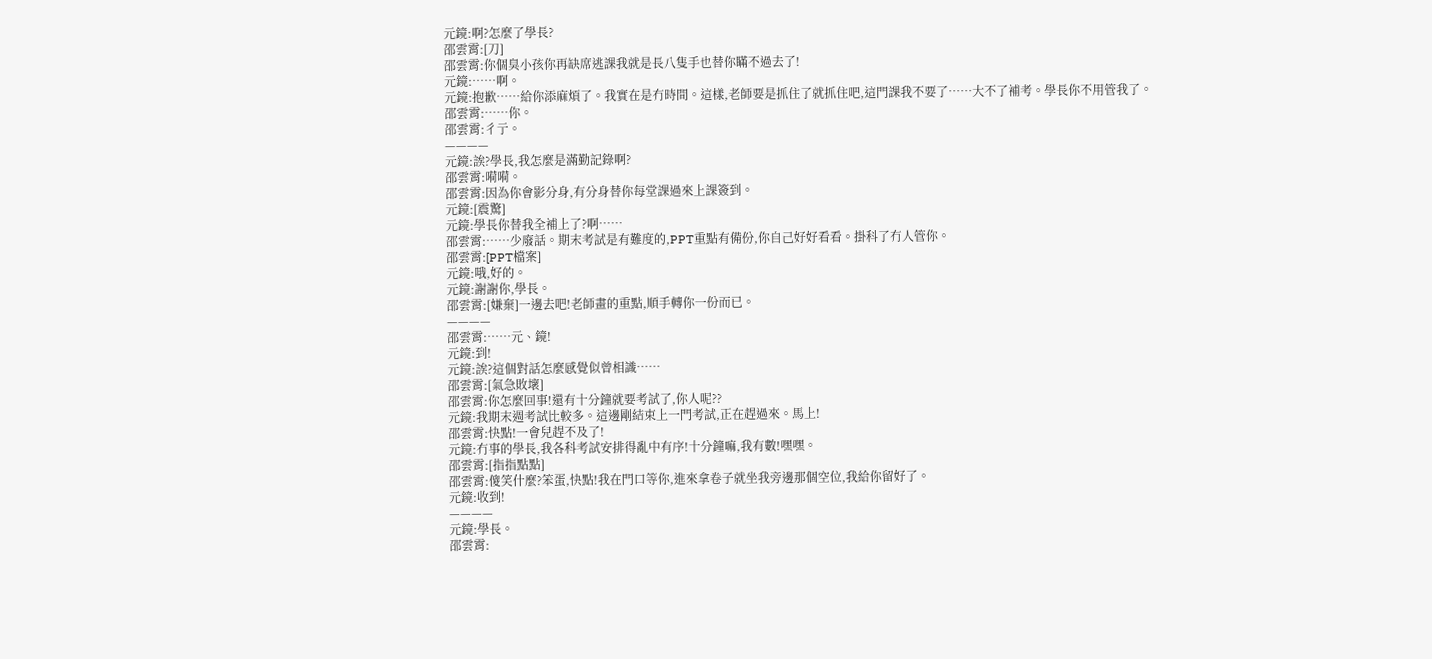元鏡:啊?怎麼了學長?
邵雲霄:[刀]
邵雲霄:你個臭小孩你再缺席逃課我就是長八隻手也替你瞞不過去了!
元鏡:……啊。
元鏡:抱歉……給你添麻煩了。我實在是冇時間。這樣,老師要是抓住了就抓住吧,這門課我不要了……大不了補考。學長你不用管我了。
邵雲霄:……你。
邵雲霄:彳亍。
————
元鏡:誒?學長,我怎麼是滿勤記錄啊?
邵雲霄:嗬嗬。
邵雲霄:因為你會影分身,有分身替你每堂課過來上課簽到。
元鏡:[震驚]
元鏡:學長你替我全補上了?啊……
邵雲霄:……少廢話。期末考試是有難度的,PPT重點有備份,你自己好好看看。掛科了冇人管你。
邵雲霄:[PPT檔案]
元鏡:哦,好的。
元鏡:謝謝你,學長。
邵雲霄:[嫌棄]一邊去吧!老師畫的重點,順手轉你一份而已。
————
邵雲霄:……元、鏡!
元鏡:到!
元鏡:誒?這個對話怎麼感覺似曾相識……
邵雲霄:[氣急敗壞]
邵雲霄:你怎麼回事!還有十分鐘就要考試了,你人呢??
元鏡:我期末週考試比較多。這邊剛結束上一門考試,正在趕過來。馬上!
邵雲霄:快點!一會兒趕不及了!
元鏡:冇事的學長,我各科考試安排得亂中有序!十分鐘嘛,我有數!嘿嘿。
邵雲霄:[指指點點]
邵雲霄:傻笑什麼?笨蛋,快點!我在門口等你,進來拿卷子就坐我旁邊那個空位,我給你留好了。
元鏡:收到!
————
元鏡:學長。
邵雲霄: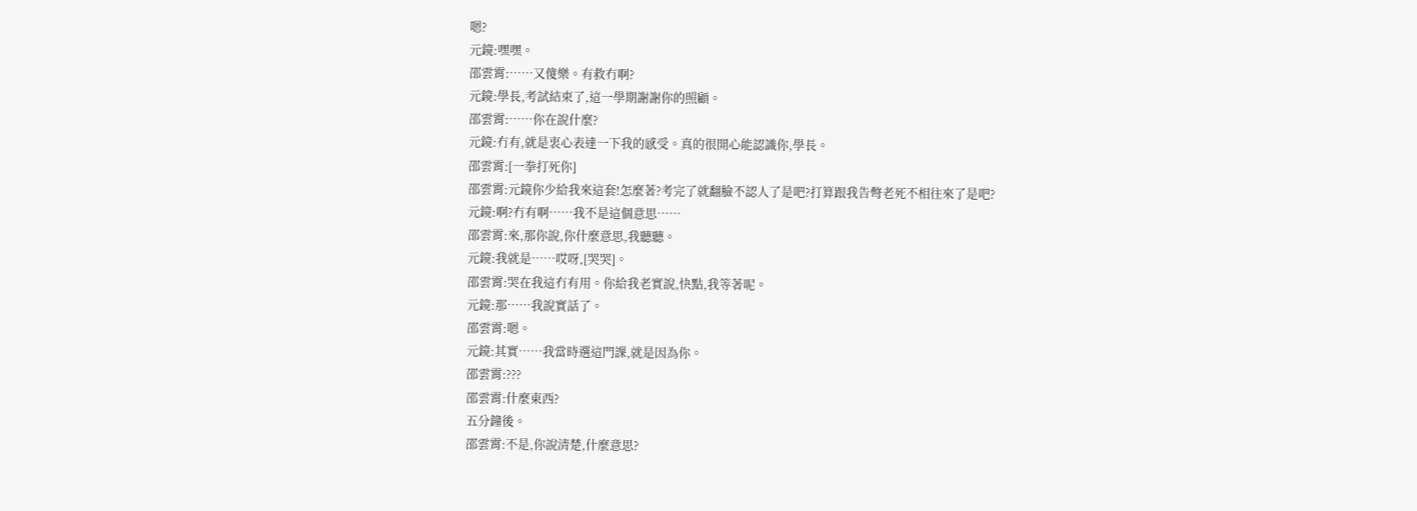嗯?
元鏡:嘿嘿。
邵雲霄:……又傻樂。有救冇啊?
元鏡:學長,考試結束了,這一學期謝謝你的照顧。
邵雲霄:……你在說什麼?
元鏡:冇有,就是衷心表達一下我的感受。真的很開心能認識你,學長。
邵雲霄:[一拳打死你]
邵雲霄:元鏡你少給我來這套!怎麼著?考完了就翻臉不認人了是吧?打算跟我告彆老死不相往來了是吧?
元鏡:啊?冇有啊……我不是這個意思……
邵雲霄:來,那你說,你什麼意思,我聽聽。
元鏡:我就是……哎呀,[哭哭]。
邵雲霄:哭在我這冇有用。你給我老實說,快點,我等著呢。
元鏡:那……我說實話了。
邵雲霄:嗯。
元鏡:其實……我當時選這門課,就是因為你。
邵雲霄:???
邵雲霄:什麼東西?
五分鐘後。
邵雲霄:不是,你說清楚,什麼意思?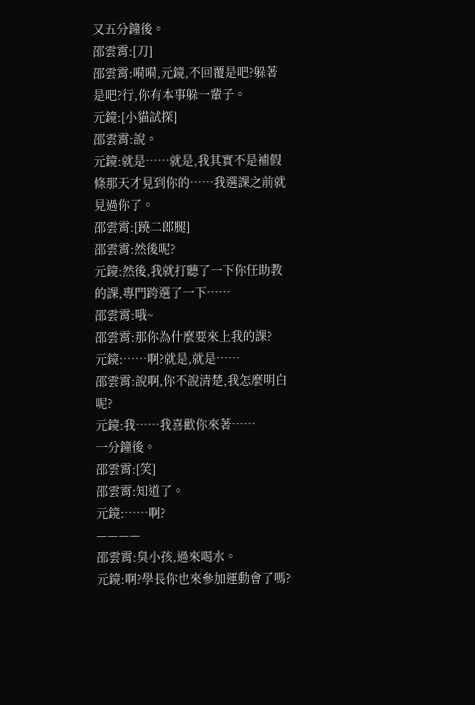又五分鐘後。
邵雲霄:[刀]
邵雲霄:嗬嗬,元鏡,不回覆是吧?躲著是吧?行,你有本事躲一輩子。
元鏡:[小貓試探]
邵雲霄:說。
元鏡:就是……就是,我其實不是補假條那天才見到你的……我選課之前就見過你了。
邵雲霄:[蹺二郎腿]
邵雲霄:然後呢?
元鏡:然後,我就打聽了一下你任助教的課,專門跨選了一下……
邵雲霄:哦~
邵雲霄:那你為什麼要來上我的課?
元鏡:……啊?就是,就是……
邵雲霄:說啊,你不說清楚,我怎麼明白呢?
元鏡:我……我喜歡你來著……
一分鐘後。
邵雲霄:[笑]
邵雲霄:知道了。
元鏡:……啊?
————
邵雲霄:臭小孩,過來喝水。
元鏡:啊?學長你也來參加運動會了嗎?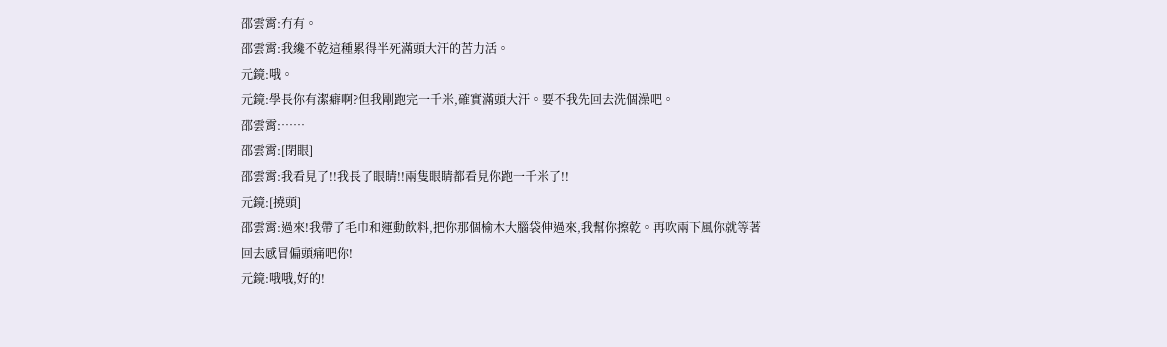邵雲霄:冇有。
邵雲霄:我纔不乾這種累得半死滿頭大汗的苦力活。
元鏡:哦。
元鏡:學長你有潔癖啊?但我剛跑完一千米,確實滿頭大汗。要不我先回去洗個澡吧。
邵雲霄:……
邵雲霄:[閉眼]
邵雲霄:我看見了!!我長了眼睛!!兩隻眼睛都看見你跑一千米了!!
元鏡:[撓頭]
邵雲霄:過來!我帶了毛巾和運動飲料,把你那個榆木大腦袋伸過來,我幫你擦乾。再吹兩下風你就等著回去感冒偏頭痛吧你!
元鏡:哦哦,好的!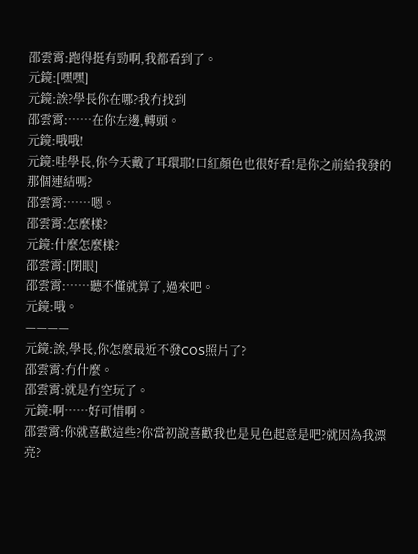邵雲霄:跑得挺有勁啊,我都看到了。
元鏡:[嘿嘿]
元鏡:誒?學長你在哪?我冇找到
邵雲霄:……在你左邊,轉頭。
元鏡:哦哦!
元鏡:哇學長,你今天戴了耳環耶!口紅顏色也很好看!是你之前給我發的那個連結嗎?
邵雲霄:……嗯。
邵雲霄:怎麼樣?
元鏡:什麼怎麼樣?
邵雲霄:[閉眼]
邵雲霄:……聽不懂就算了,過來吧。
元鏡:哦。
————
元鏡:誒,學長,你怎麼最近不發COS照片了?
邵雲霄:冇什麼。
邵雲霄:就是冇空玩了。
元鏡:啊……好可惜啊。
邵雲霄:你就喜歡這些?你當初說喜歡我也是見色起意是吧?就因為我漂亮?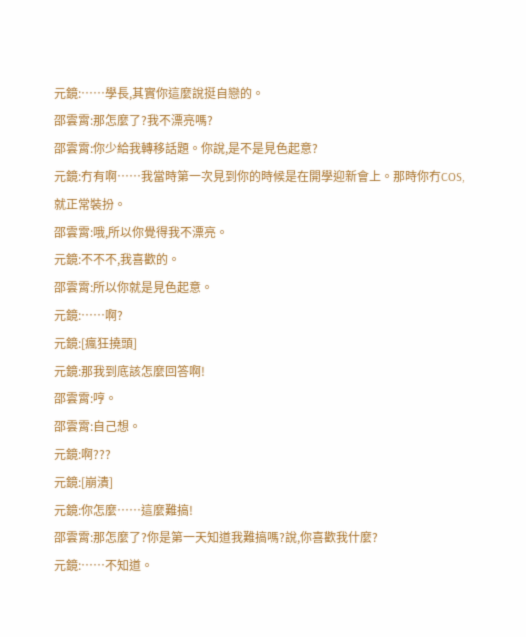元鏡:……學長,其實你這麼說挺自戀的。
邵雲霄:那怎麼了?我不漂亮嗎?
邵雲霄:你少給我轉移話題。你說,是不是見色起意?
元鏡:冇有啊……我當時第一次見到你的時候是在開學迎新會上。那時你冇COS,就正常裝扮。
邵雲霄:哦,所以你覺得我不漂亮。
元鏡:不不不,我喜歡的。
邵雲霄:所以你就是見色起意。
元鏡:……啊?
元鏡:[瘋狂撓頭]
元鏡:那我到底該怎麼回答啊!
邵雲霄:哼。
邵雲霄:自己想。
元鏡:啊???
元鏡:[崩潰]
元鏡:你怎麼……這麼難搞!
邵雲霄:那怎麼了?你是第一天知道我難搞嗎?說,你喜歡我什麼?
元鏡:……不知道。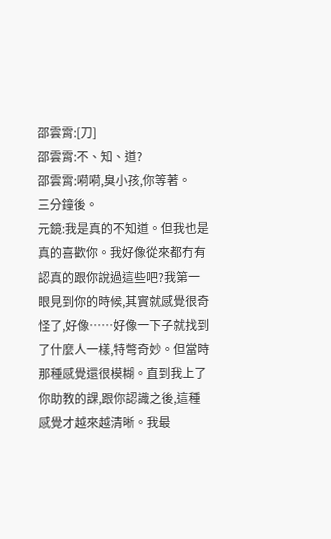邵雲霄:[刀]
邵雲霄:不、知、道?
邵雲霄:嗬嗬,臭小孩,你等著。
三分鐘後。
元鏡:我是真的不知道。但我也是真的喜歡你。我好像從來都冇有認真的跟你說過這些吧?我第一眼見到你的時候,其實就感覺很奇怪了,好像……好像一下子就找到了什麼人一樣,特彆奇妙。但當時那種感覺還很模糊。直到我上了你助教的課,跟你認識之後,這種感覺才越來越清晰。我最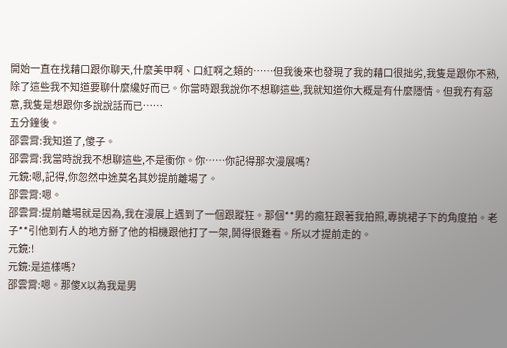開始一直在找藉口跟你聊天,什麼美甲啊、口紅啊之類的……但我後來也發現了我的藉口很拙劣,我隻是跟你不熟,除了這些我不知道要聊什麼纔好而已。你當時跟我說你不想聊這些,我就知道你大概是有什麼隱情。但我冇有惡意,我隻是想跟你多說說話而已……
五分鐘後。
邵雲霄:我知道了,傻子。
邵雲霄:我當時說我不想聊這些,不是衝你。你……你記得那次漫展嗎?
元鏡:嗯,記得,你忽然中途莫名其妙提前離場了。
邵雲霄:嗯。
邵雲霄:提前離場就是因為,我在漫展上遇到了一個跟蹤狂。那個**男的瘋狂跟著我拍照,專挑裙子下的角度拍。老子**引他到冇人的地方掰了他的相機跟他打了一架,鬨得很難看。所以才提前走的。
元鏡:!
元鏡:是這樣嗎?
邵雲霄:嗯。那傻X以為我是男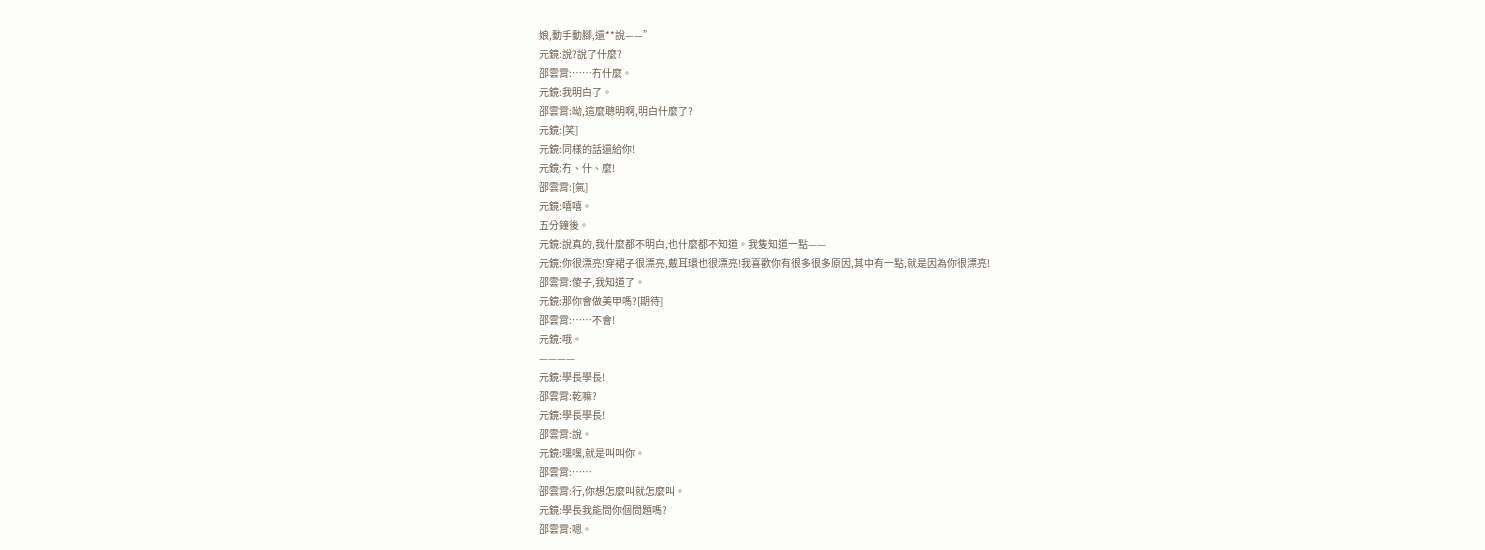娘,動手動腳,還**說——”
元鏡:說?說了什麼?
邵雲霄:……冇什麼。
元鏡:我明白了。
邵雲霄:呦,這麼聰明啊,明白什麼了?
元鏡:[笑]
元鏡:同樣的話還給你!
元鏡:冇、什、麼!
邵雲霄:[氣]
元鏡:嘻嘻。
五分鐘後。
元鏡:說真的,我什麼都不明白,也什麼都不知道。我隻知道一點——
元鏡:你很漂亮!穿裙子很漂亮,戴耳環也很漂亮!我喜歡你有很多很多原因,其中有一點,就是因為你很漂亮!
邵雲霄:傻子,我知道了。
元鏡:那你會做美甲嗎?[期待]
邵雲霄:……不會!
元鏡:哦。
————
元鏡:學長學長!
邵雲霄:乾嘛?
元鏡:學長學長!
邵雲霄:說。
元鏡:嘿嘿,就是叫叫你。
邵雲霄:……
邵雲霄:行,你想怎麼叫就怎麼叫。
元鏡:學長我能問你個問題嗎?
邵雲霄:嗯。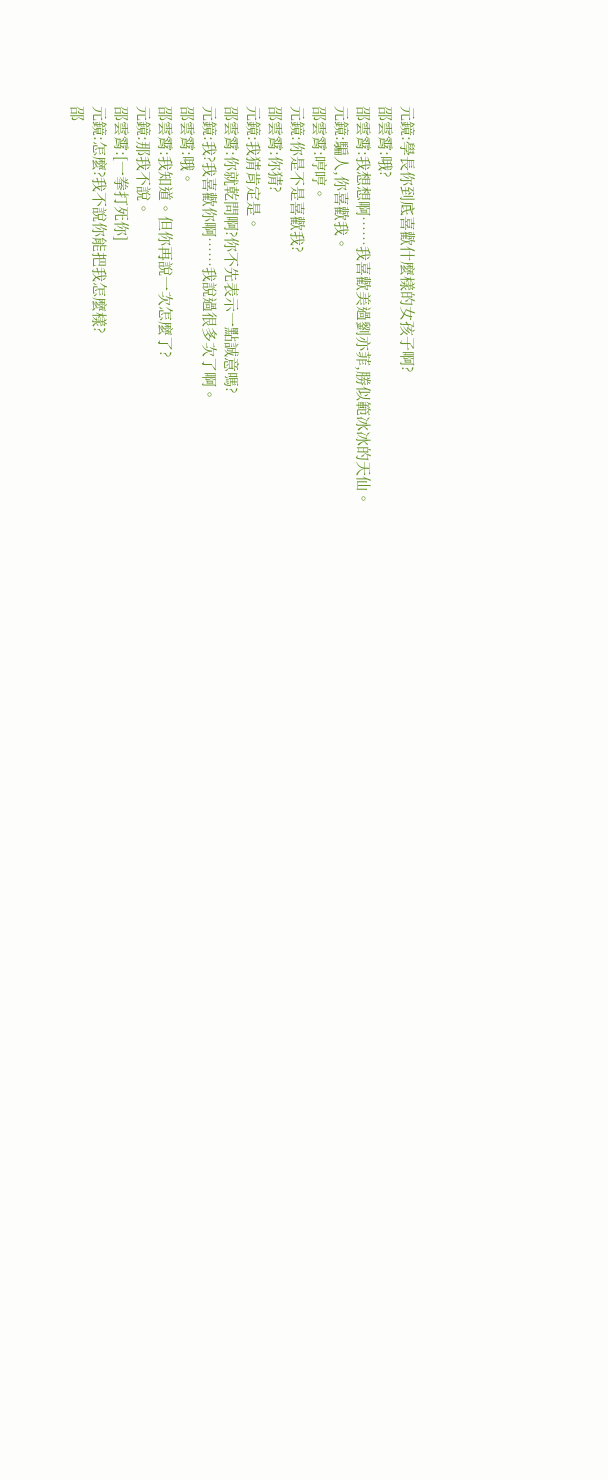元鏡:學長你到底喜歡什麼樣的女孩子啊?
邵雲霄:哦?
邵雲霄:我想想啊……我喜歡美過劉亦菲,勝似範冰冰的天仙。
元鏡:騙人,你喜歡我。
邵雲霄:哼哼。
元鏡:你是不是喜歡我?
邵雲霄:你猜?
元鏡:我猜肯定是。
邵雲霄:你就乾問啊?你不先表示一點誠意嗎?
元鏡:我?我喜歡你啊……我說過很多次了啊。
邵雲霄:哦。
邵雲霄:我知道。但你再說一次怎麼了?
元鏡:那我不說。
邵雲霄:[一拳打死你]
元鏡:怎麼?我不說你能把我怎麼樣?
邵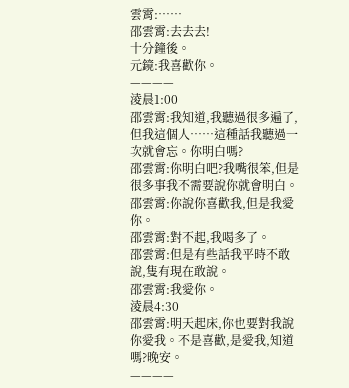雲霄:……
邵雲霄:去去去!
十分鐘後。
元鏡:我喜歡你。
————
淩晨1:00
邵雲霄:我知道,我聽過很多遍了,但我這個人……這種話我聽過一次就會忘。你明白嗎?
邵雲霄:你明白吧?我嘴很笨,但是很多事我不需要說你就會明白。
邵雲霄:你說你喜歡我,但是我愛你。
邵雲霄:對不起,我喝多了。
邵雲霄:但是有些話我平時不敢說,隻有現在敢說。
邵雲霄:我愛你。
淩晨4:30
邵雲霄:明天起床,你也要對我說你愛我。不是喜歡,是愛我,知道嗎?晚安。
————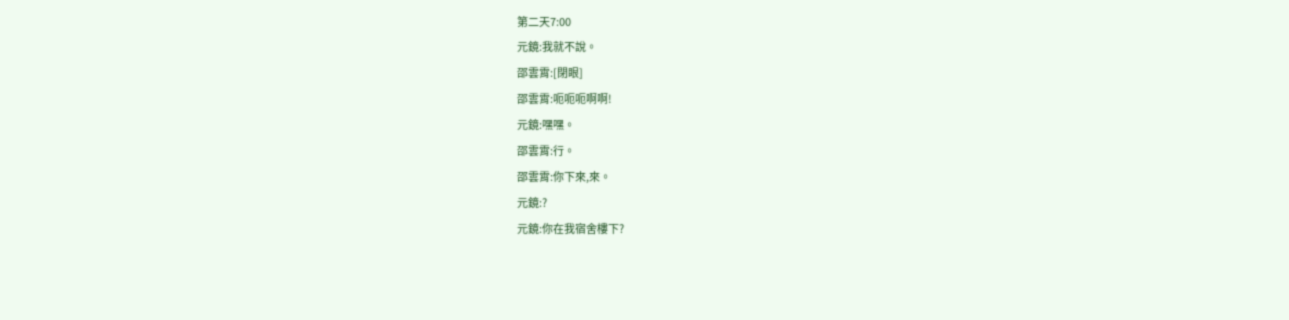第二天7:00
元鏡:我就不說。
邵雲霄:[閉眼]
邵雲霄:呃呃呃啊啊!
元鏡:嘿嘿。
邵雲霄:行。
邵雲霄:你下來,來。
元鏡:?
元鏡:你在我宿舍樓下?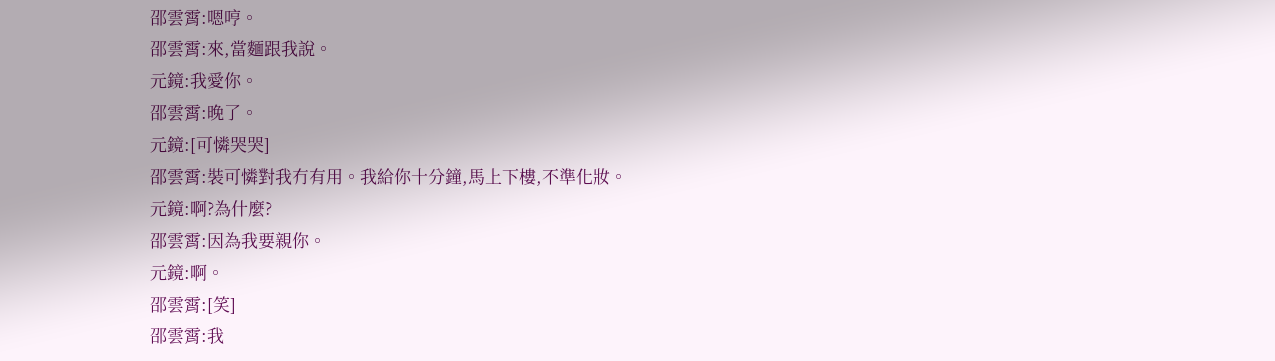邵雲霄:嗯哼。
邵雲霄:來,當麵跟我說。
元鏡:我愛你。
邵雲霄:晚了。
元鏡:[可憐哭哭]
邵雲霄:裝可憐對我冇有用。我給你十分鐘,馬上下樓,不準化妝。
元鏡:啊?為什麼?
邵雲霄:因為我要親你。
元鏡:啊。
邵雲霄:[笑]
邵雲霄:我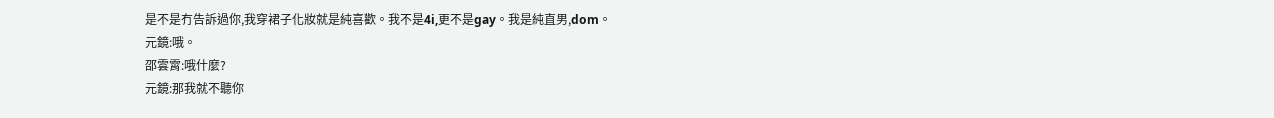是不是冇告訴過你,我穿裙子化妝就是純喜歡。我不是4i,更不是gay。我是純直男,dom。
元鏡:哦。
邵雲霄:哦什麼?
元鏡:那我就不聽你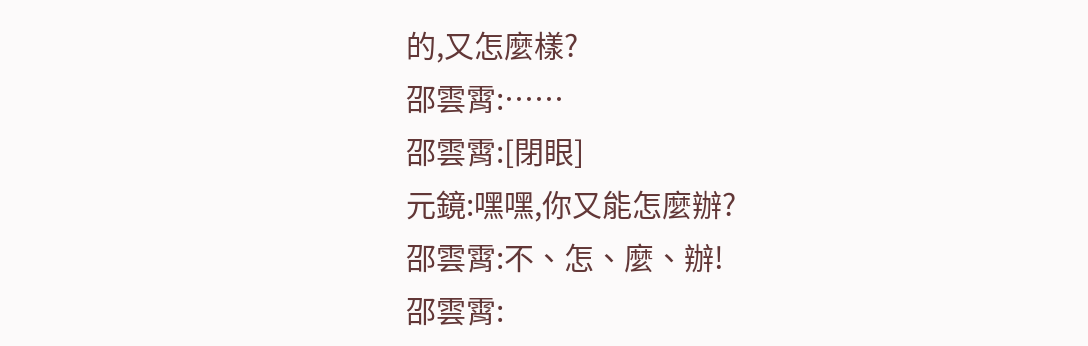的,又怎麼樣?
邵雲霄:……
邵雲霄:[閉眼]
元鏡:嘿嘿,你又能怎麼辦?
邵雲霄:不、怎、麼、辦!
邵雲霄: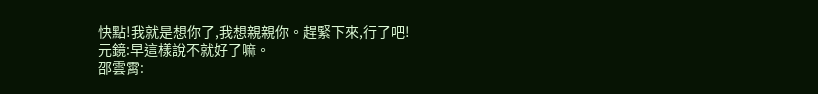快點!我就是想你了,我想親親你。趕緊下來,行了吧!
元鏡:早這樣說不就好了嘛。
邵雲霄: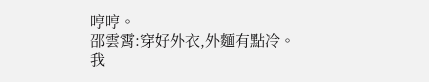哼哼。
邵雲霄:穿好外衣,外麵有點冷。我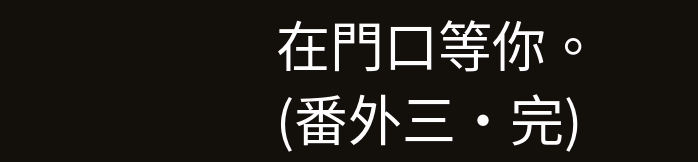在門口等你。
(番外三·完)